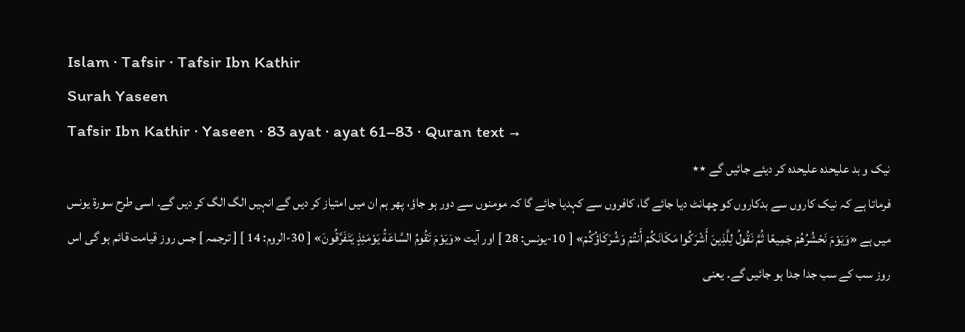Islam · Tafsir · Tafsir Ibn Kathir
Surah Yaseen
Tafsir Ibn Kathir · Yaseen · 83 ayat · ayat 61–83 · Quran text →
نیک و بد علیحدہ علیحدہ کر دیئے جائیں گے ٭٭
فرماتا ہے کہ نیک کاروں سے بدکاروں کو چھانٹ دیا جائے گا، کافروں سے کہدیا جائے گا کہ مومنوں سے دور ہو جاؤ، پھر ہم ان میں امتیاز کر دیں گے انہیں الگ الگ کر دیں گے۔ اسی طرح سورۃ یونس میں ہے «وَيَوْمَ نَحْشُرُهُمْ جَمِيعًا ثُمَّ نَقُولُ لِلَّذِينَ أَشْرَكُوا مَكَانَكُمْ أَنتُمْ وَشُرَكَاؤُكُمْ» [ 10-یونس: 28 ] اور آیت «وَيَوْمَ تَقُومُ السَّاعَةُ يَوْمَئِذٍ يَتَفَرَّقُونَ» [ 30-الروم: 14 ] [ ترجمہ ] جس روز قیامت قائم ہو گی اس روز سب کے سب جدا جدا ہو جائیں گے۔ یعنی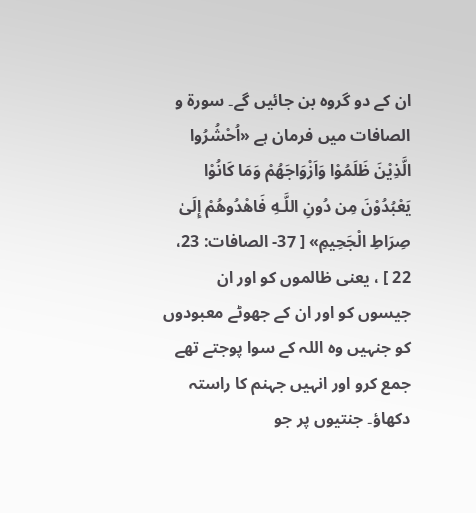ان کے دو گروہ بن جائیں گے۔ سورۃ و الصافات میں فرمان ہے «اُحْشُرُوا الَّذِيْنَ ظَلَمُوْا وَاَزْوَاجَهُمْ وَمَا كَانُوْا يَعْبُدُوْنَ مِن دُونِ اللَّـهِ فَاهْدُوهُمْ إِلَىٰ صِرَاطِ الْجَحِيمِ» [ 37- الصافات: 23، 22 ] ، یعنی ظالموں کو اور ان جیسوں کو اور ان کے جھوٹے معبودوں کو جنہیں وہ اللہ کے سوا پوجتے تھے جمع کرو اور انہیں جہنم کا راستہ دکھاؤ۔ جنتیوں پر جو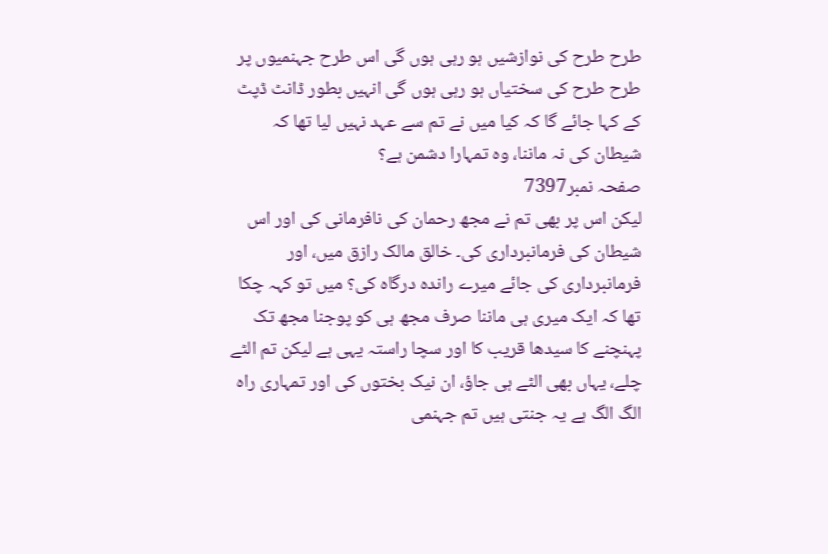طرح طرح کی نوازشیں ہو رہی ہوں گی اس طرح جہنمیوں پر طرح طرح کی سختیاں ہو رہی ہوں گی انہیں بطور ڈانٹ ڈپٹ کے کہا جائے گا کہ کیا میں نے تم سے عہد نہیں لیا تھا کہ شیطان کی نہ ماننا، وہ تمہارا دشمن ہے؟
صفحہ نمبر7397
لیکن اس پر بھی تم نے مجھ رحمان کی نافرمانی کی اور اس شیطان کی فرمانبرداری کی۔ خالق مالک رازق میں، اور فرمانبرداری کی جائے میرے راندہ درگاہ کی؟ میں تو کہہ چکا تھا کہ ایک میری ہی ماننا صرف مجھ ہی کو پوجنا مجھ تک پہنچنے کا سیدھا قریب کا اور سچا راستہ یہی ہے لیکن تم الٹے چلے، یہاں بھی الٹے ہی جاؤ، ان نیک بختوں کی اور تمہاری راہ الگ الگ ہے یہ جنتی ہیں تم جہنمی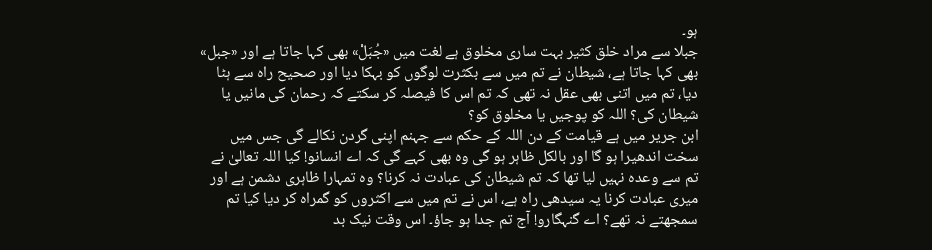ہو۔
جبلا سے مراد خلق کثیر بہت ساری مخلوق ہے لغت میں «جُبَلْ» بھی کہا جاتا ہے اور «جبل» بھی کہا جاتا ہے، شیطان نے تم میں سے بکثرت لوگوں کو بہکا دیا اور صحیح راہ سے ہٹا دیا، تم میں اتنی بھی عقل نہ تھی کہ تم اس کا فیصلہ کر سکتے کہ رحمان کی مانیں یا شیطان کی؟ اللہ کو پوجیں یا مخلوق کو؟
ابن جریر میں ہے قیامت کے دن اللہ کے حکم سے جہنم اپنی گردن نکالے گی جس میں سخت اندھیرا ہو گا اور بالکل ظاہر ہو گی وہ بھی کہے گی کہ اے انسانو! کیا اللہ تعالیٰ نے تم سے وعدہ نہیں لیا تھا کہ تم شیطان کی عبادت نہ کرنا؟ وہ تمہارا ظاہری دشمن ہے اور میری عبادت کرنا یہ سیدھی راہ ہے، اس نے تم میں سے اکثروں کو گمراہ کر دیا کیا تم سمجھتے نہ تھے؟ اے گنہگارو! آج تم جدا ہو جاؤ۔ اس وقت نیک بد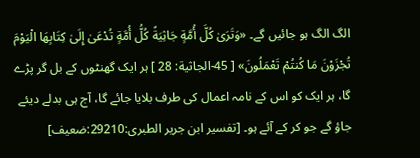الگ الگ ہو جائیں گے۔ «وَتَرَىٰ كُلَّ أُمَّةٍ جَاثِيَةً كُلُّ أُمَّةٍ تُدْعَىٰ إِلَىٰ كِتَابِهَا الْيَوْمَ تُجْزَوْنَ مَا كُنتُمْ تَعْمَلُونَ» [ 45-الجاثية: 28 ] ہر ایک گھنٹوں کے بل گر پڑے گا، ہر ایک کو اس کے نامہ اعمال کی طرف بلایا جائے گا، آج ہی بدلے دیئے جاؤ گے جو کر کے آئے ہو۔ [تفسیر ابن جریر الطبری:29210:ضعیف]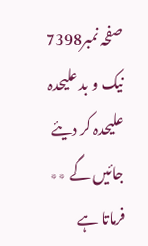صفحہ نمبر7398
نیک و بد علیحدہ علیحدہ کر دیئے جائیں گے ٭٭
فرماتا ہے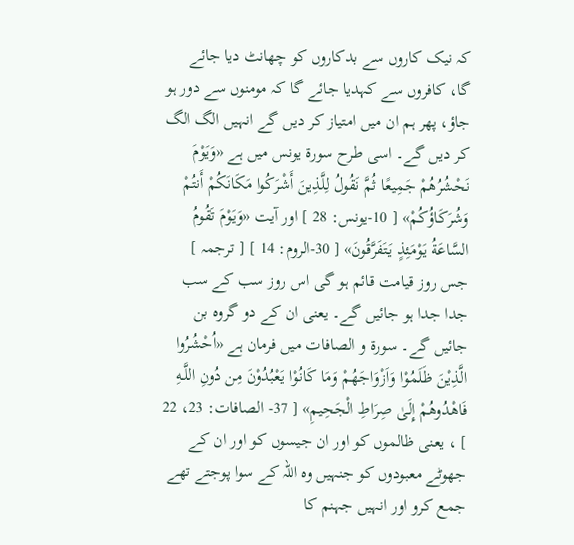کہ نیک کاروں سے بدکاروں کو چھانٹ دیا جائے گا، کافروں سے کہدیا جائے گا کہ مومنوں سے دور ہو جاؤ، پھر ہم ان میں امتیاز کر دیں گے انہیں الگ الگ کر دیں گے۔ اسی طرح سورۃ یونس میں ہے «وَيَوْمَ نَحْشُرُهُمْ جَمِيعًا ثُمَّ نَقُولُ لِلَّذِينَ أَشْرَكُوا مَكَانَكُمْ أَنتُمْ وَشُرَكَاؤُكُمْ» [ 10-یونس: 28 ] اور آیت «وَيَوْمَ تَقُومُ السَّاعَةُ يَوْمَئِذٍ يَتَفَرَّقُونَ» [ 30-الروم: 14 ] [ ترجمہ ] جس روز قیامت قائم ہو گی اس روز سب کے سب جدا جدا ہو جائیں گے۔ یعنی ان کے دو گروہ بن جائیں گے۔ سورۃ و الصافات میں فرمان ہے «اُحْشُرُوا الَّذِيْنَ ظَلَمُوْا وَاَزْوَاجَهُمْ وَمَا كَانُوْا يَعْبُدُوْنَ مِن دُونِ اللَّـهِ فَاهْدُوهُمْ إِلَىٰ صِرَاطِ الْجَحِيمِ» [ 37- الصافات: 23، 22 ] ، یعنی ظالموں کو اور ان جیسوں کو اور ان کے جھوٹے معبودوں کو جنہیں وہ اللہ کے سوا پوجتے تھے جمع کرو اور انہیں جہنم کا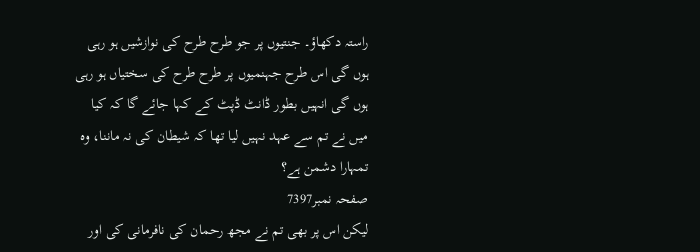راستہ دکھاؤ۔ جنتیوں پر جو طرح طرح کی نوازشیں ہو رہی ہوں گی اس طرح جہنمیوں پر طرح طرح کی سختیاں ہو رہی ہوں گی انہیں بطور ڈانٹ ڈپٹ کے کہا جائے گا کہ کیا میں نے تم سے عہد نہیں لیا تھا کہ شیطان کی نہ ماننا، وہ تمہارا دشمن ہے؟
صفحہ نمبر7397
لیکن اس پر بھی تم نے مجھ رحمان کی نافرمانی کی اور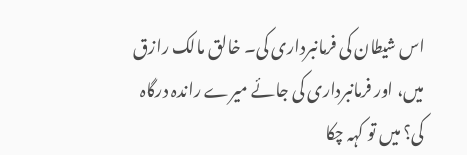اس شیطان کی فرمانبرداری کی۔ خالق مالک رازق میں، اور فرمانبرداری کی جائے میرے راندہ درگاہ کی؟ میں تو کہہ چکا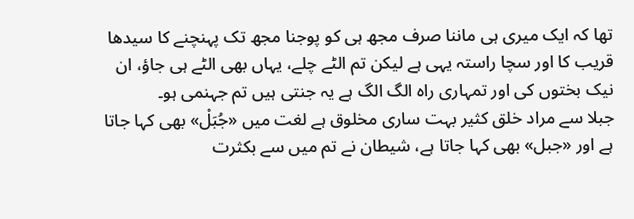تھا کہ ایک میری ہی ماننا صرف مجھ ہی کو پوجنا مجھ تک پہنچنے کا سیدھا قریب کا اور سچا راستہ یہی ہے لیکن تم الٹے چلے، یہاں بھی الٹے ہی جاؤ، ان نیک بختوں کی اور تمہاری راہ الگ الگ ہے یہ جنتی ہیں تم جہنمی ہو۔
جبلا سے مراد خلق کثیر بہت ساری مخلوق ہے لغت میں «جُبَلْ» بھی کہا جاتا ہے اور «جبل» بھی کہا جاتا ہے، شیطان نے تم میں سے بکثرت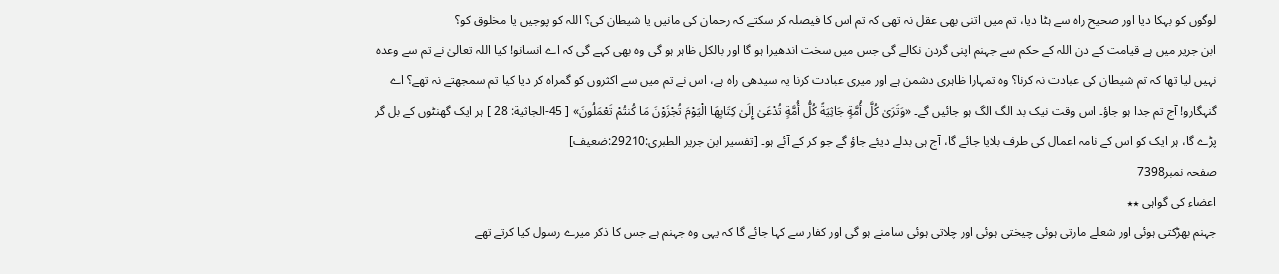لوگوں کو بہکا دیا اور صحیح راہ سے ہٹا دیا، تم میں اتنی بھی عقل نہ تھی کہ تم اس کا فیصلہ کر سکتے کہ رحمان کی مانیں یا شیطان کی؟ اللہ کو پوجیں یا مخلوق کو؟
ابن جریر میں ہے قیامت کے دن اللہ کے حکم سے جہنم اپنی گردن نکالے گی جس میں سخت اندھیرا ہو گا اور بالکل ظاہر ہو گی وہ بھی کہے گی کہ اے انسانو! کیا اللہ تعالیٰ نے تم سے وعدہ نہیں لیا تھا کہ تم شیطان کی عبادت نہ کرنا؟ وہ تمہارا ظاہری دشمن ہے اور میری عبادت کرنا یہ سیدھی راہ ہے، اس نے تم میں سے اکثروں کو گمراہ کر دیا کیا تم سمجھتے نہ تھے؟ اے گنہگارو! آج تم جدا ہو جاؤ۔ اس وقت نیک بد الگ الگ ہو جائیں گے۔ «وَتَرَىٰ كُلَّ أُمَّةٍ جَاثِيَةً كُلُّ أُمَّةٍ تُدْعَىٰ إِلَىٰ كِتَابِهَا الْيَوْمَ تُجْزَوْنَ مَا كُنتُمْ تَعْمَلُونَ» [ 45-الجاثية: 28 ] ہر ایک گھنٹوں کے بل گر پڑے گا، ہر ایک کو اس کے نامہ اعمال کی طرف بلایا جائے گا، آج ہی بدلے دیئے جاؤ گے جو کر کے آئے ہو۔ [تفسیر ابن جریر الطبری:29210:ضعیف]
صفحہ نمبر7398
اعضاء کی گواہی ٭٭
جہنم بھڑکتی ہوئی اور شعلے مارتی ہوئی چیختی ہوئی اور چلاتی ہوئی سامنے ہو گی اور کفار سے کہا جائے گا کہ یہی وہ جہنم ہے جس کا ذکر میرے رسول کیا کرتے تھے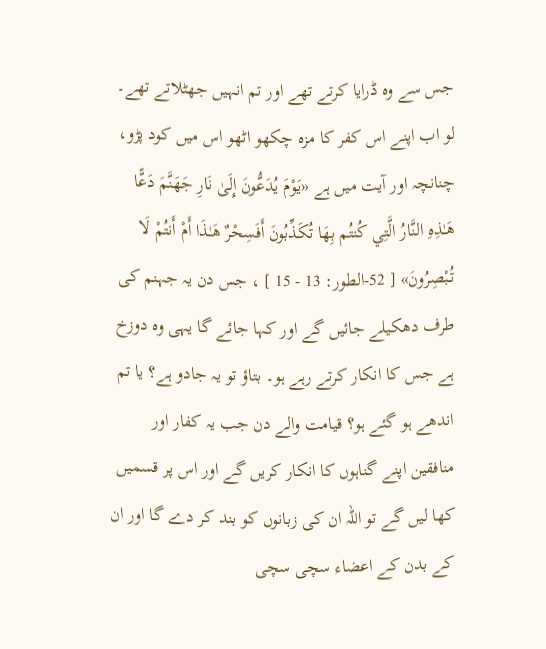جس سے وہ ڈرایا کرتے تھے اور تم انہیں جھٹلاتے تھے۔ لو اب اپنے اس کفر کا مزہ چکھو اٹھو اس میں کود پڑو، چنانچہ اور آیت میں ہے «يَوْمَ يُدَعُّونَ إِلَىٰ نَارِ جَهَنَّمَ دَعًّا هَـٰذِهِ النَّارُ الَّتِي كُنتُم بِهَا تُكَذِّبُونَ أَفَسِحْرٌ هَـٰذَا أَمْ أَنتُمْ لَا تُبْصِرُونَ» [ 52-الطور: 13 - 15 ] ، جس دن یہ جہنم کی طرف دھکیلے جائیں گے اور کہا جائے گا یہی وہ دوزخ ہے جس کا انکار کرتے رہے ہو۔ بتاؤ تو یہ جادو ہے؟ یا تم اندھے ہو گئے ہو؟ قیامت والے دن جب یہ کفار اور منافقین اپنے گناہوں کا انکار کریں گے اور اس پر قسمیں کھا لیں گے تو اللہ ان کی زبانوں کو بند کر دے گا اور ان کے بدن کے اعضاء سچی سچی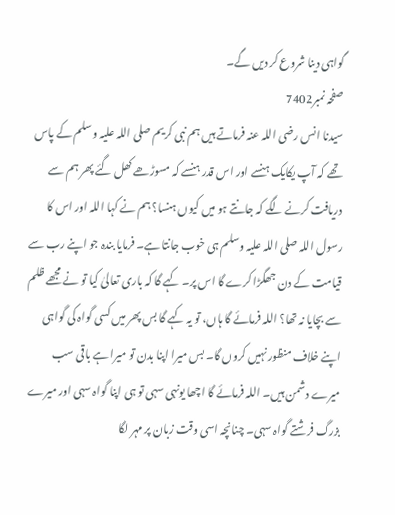گواہی دینا شروع کر دیں گے۔
صفحہ نمبر7402
سیدنا انس رضی اللہ عنہ فرماتے ہیں ہم نبی کریم صلی اللہ علیہ وسلم کے پاس تھے کہ آپ یکایک ہنسے اور اس قدر ہنسے کہ مسوڑھے کھل گئے پھر ہم سے دریافت کرنے لگے کہ جانتے ہو میں کیوں ہنسا؟ ہم نے کہا اللہ اور اس کا رسول اللہ صلی اللہ علیہ وسلم ہی خوب جانتا ہے۔ فرمایا بندہ جو اپنے رب سے قیامت کے دن جھگڑا کرے گا اس پر۔ کہے گا کہ باری تعالیٰ کیا تو نے مجھے ظلم سے بچایا نہ تھا؟ اللہ فرمائے گا ہاں، تو یہ کہے گا بس پھر میں کسی گواہ کی گواہی اپنے خلاف منظور نہیں کروں گا۔ بس میرا اپنا بدن تو میرا ہے باقی سب میرے دشمن ہیں۔ اللہ فرمائے گا اچھا یونہی سہی تو ہی اپنا گواہ سہی اور میرے بزرگ فرشتے گواہ سہی۔ چنانچہ اسی وقت زبان پر مہر لگا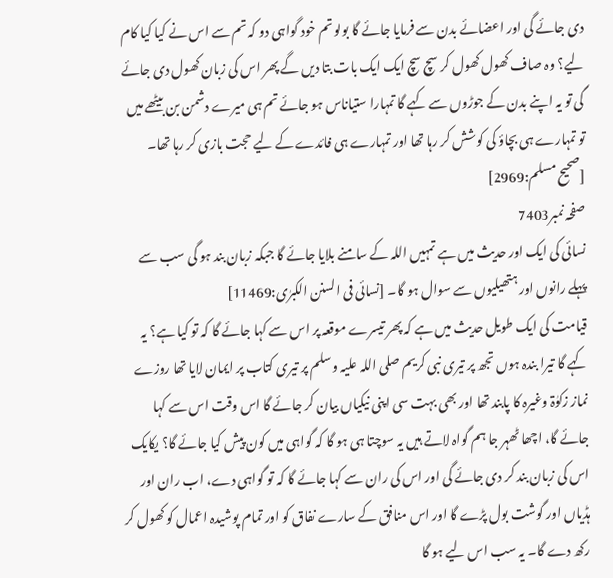دی جائے گی اور اعضائے بدن سے فرمایا جائے گا بولو تم خود گواہی دو کہ تم سے اس نے کیا کیا کام لیے؟ وہ صاف کھول کھول کر سچ سچ ایک ایک بات بتا دیں گے پھر اس کی زبان کھول دی جائے گی تو یہ اپنے بدن کے جوڑوں سے کہے گا تمہارا ستیاناس ہو جائے تم ہی میرے دشمن بن بیٹھے میں تو تمہارے ہی بچاؤ کی کوشش کر رہا تھا اور تمہارے ہی فائدے کے لیے حجت بازی کر رہا تھا۔ [صحیح مسلم:2969]
صفحہ نمبر7403
نسائی کی ایک اور حدیث میں ہے تمہیں اللہ کے سامنے بلایا جائے گا جبکہ زبان بند ہو گی سب سے پہلے رانوں اور ہتھیلیوں سے سوال ہو گا۔ [نسائی فی السنن الکبرٰی:11469]
قیامت کی ایک طویل حدیث میں ہے کہ پھر تیسرے موقعہ پر اس سے کہا جائے گا کہ تو کیا ہے؟ یہ کہے گا تیرا بندہ ہوں تجھ پر تیری نبی کریم صلی اللہ علیہ وسلم پر تیری کتاب پر ایمان لایا تھا روزے نماز زکوٰۃ وغیرہ کا پابند تھا اور بھی بہت سی اپنی نیکیاں بیان کر جائے گا اس وقت اس سے کہا جائے گا، اچھا ٹھہر جا ہم گواہ لاتے ہیں یہ سوچتا ہی ہو گا کہ گواہی میں کون پیش کیا جائے گا؟ یکایک اس کی زبان بند کر دی جائے گی اور اس کی ران سے کہا جائے گا کہ تو گواہی دے، اب ران اور ہڈیاں اور گوشت بول پڑے گا اور اس منافق کے سارے نفاق کو اور تمام پوشیدہ اعمال کو کھول کر رکھ دے گا۔ یہ سب اس لیے ہو گا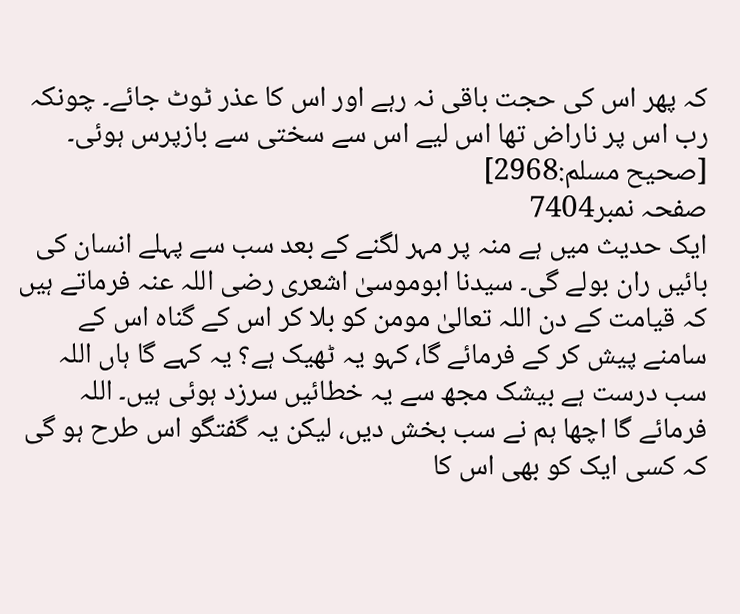کہ پھر اس کی حجت باقی نہ رہے اور اس کا عذر ٹوٹ جائے۔ چونکہ رب اس پر ناراض تھا اس لیے اس سے سختی سے بازپرس ہوئی۔ [صحیح مسلم:2968]
صفحہ نمبر7404
ایک حدیث میں ہے منہ پر مہر لگنے کے بعد سب سے پہلے انسان کی بائیں ران بولے گی۔ سیدنا ابوموسیٰ اشعری رضی اللہ عنہ فرماتے ہیں کہ قیامت کے دن اللہ تعالیٰ مومن کو بلا کر اس کے گناہ اس کے سامنے پیش کر کے فرمائے گا، کہو یہ ٹھیک ہے؟ یہ کہے گا ہاں اللہ سب درست ہے بیشک مجھ سے یہ خطائیں سرزد ہوئی ہیں۔ اللہ فرمائے گا اچھا ہم نے سب بخش دیں، لیکن یہ گفتگو اس طرح ہو گی کہ کسی ایک کو بھی اس کا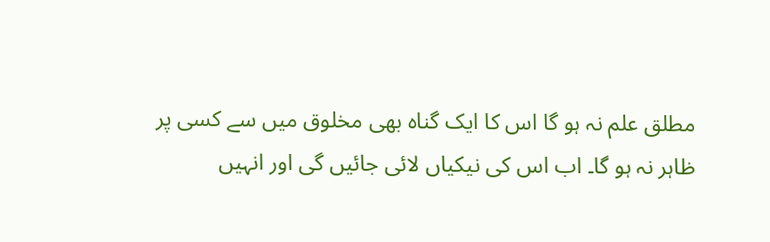مطلق علم نہ ہو گا اس کا ایک گناہ بھی مخلوق میں سے کسی پر ظاہر نہ ہو گا۔ اب اس کی نیکیاں لائی جائیں گی اور انہیں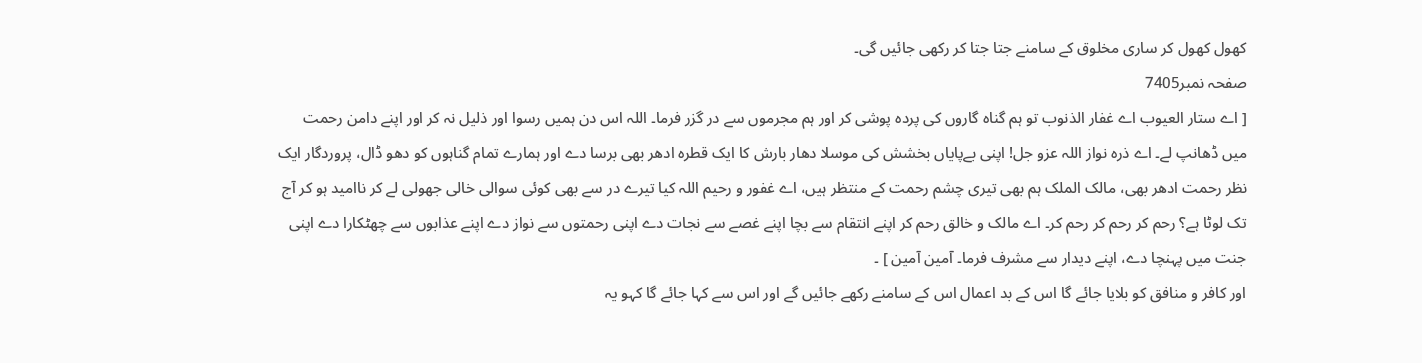کھول کھول کر ساری مخلوق کے سامنے جتا جتا کر رکھی جائیں گی۔
صفحہ نمبر7405
[ اے ستار العیوب اے غفار الذنوب تو ہم گناہ گاروں کی پردہ پوشی کر اور ہم مجرموں سے در گزر فرما۔ اللہ اس دن ہمیں رسوا اور ذلیل نہ کر اور اپنے دامن رحمت میں ڈھانپ لے۔ اے ذرہ نواز اللہ عزو جل! اپنی بےپایاں بخشش کی موسلا دھار بارش کا ایک قطرہ ادھر بھی برسا دے اور ہمارے تمام گناہوں کو دھو ڈال، پروردگار ایک نظر رحمت ادھر بھی، مالک الملک ہم بھی تیری چشم رحمت کے منتظر ہیں، اے غفور و رحیم اللہ کیا تیرے در سے بھی کوئی سوالی خالی جھولی لے کر ناامید ہو کر آج تک لوٹا ہے؟ رحم کر رحم کر رحم کر۔ اے مالک و خالق رحم کر اپنے انتقام سے بچا اپنے غصے سے نجات دے اپنی رحمتوں سے نواز دے اپنے عذابوں سے چھٹکارا دے اپنی جنت میں پہنچا دے، اپنے دیدار سے مشرف فرما۔ آمین آمین ] ۔
اور کافر و منافق کو بلایا جائے گا اس کے بد اعمال اس کے سامنے رکھے جائیں گے اور اس سے کہا جائے گا کہو یہ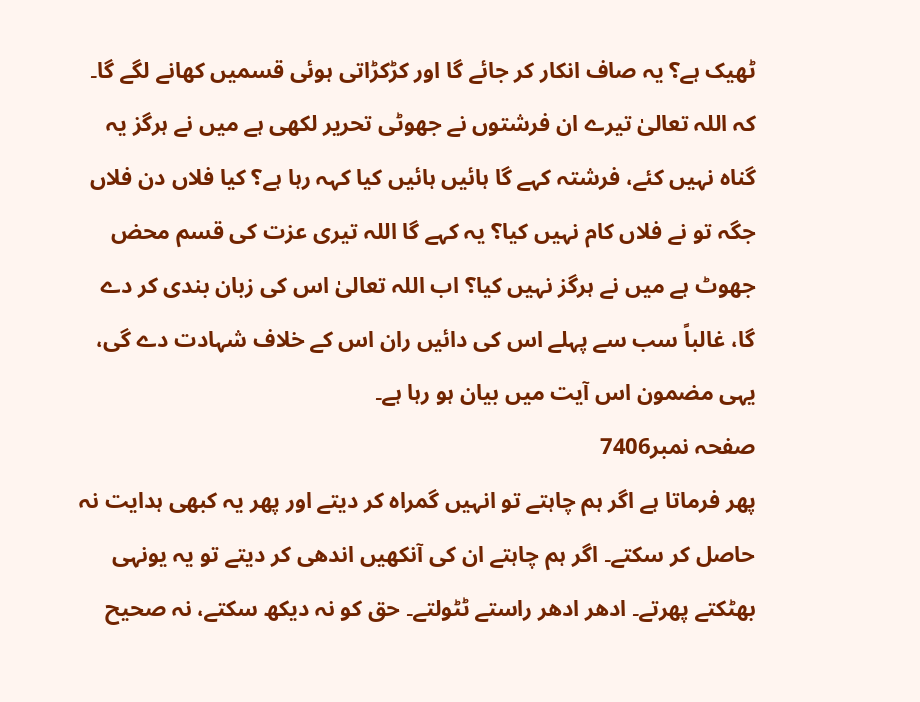ٹھیک ہے؟ یہ صاف انکار کر جائے گا اور کڑکڑاتی ہوئی قسمیں کھانے لگے گا۔ کہ اللہ تعالیٰ تیرے ان فرشتوں نے جھوٹی تحریر لکھی ہے میں نے ہرگز یہ گناہ نہیں کئے، فرشتہ کہے گا ہائیں ہائیں کیا کہہ رہا ہے؟ کیا فلاں دن فلاں جگہ تو نے فلاں کام نہیں کیا؟ یہ کہے گا اللہ تیری عزت کی قسم محض جھوٹ ہے میں نے ہرگز نہیں کیا؟ اب اللہ تعالیٰ اس کی زبان بندی کر دے گا، غالباً سب سے پہلے اس کی دائیں ران اس کے خلاف شہادت دے گی، یہی مضمون اس آیت میں بیان ہو رہا ہے۔
صفحہ نمبر7406
پھر فرماتا ہے اگر ہم چاہتے تو انہیں گمراہ کر دیتے اور پھر یہ کبھی ہدایت نہ حاصل کر سکتے۔ اگر ہم چاہتے ان کی آنکھیں اندھی کر دیتے تو یہ یونہی بھٹکتے پھرتے۔ ادھر ادھر راستے ٹٹولتے۔ حق کو نہ دیکھ سکتے، نہ صحیح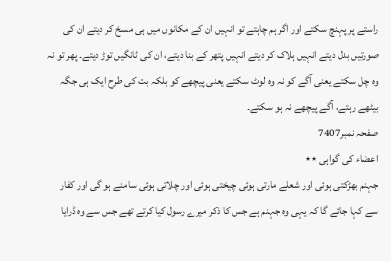راستے پر پہنچ سکتے اور اگر ہم چاہتے تو انہیں ان کے مکانوں میں ہی مسخ کر دیتے ان کی صورتیں بدل دیتے انہیں ہلاک کر دیتے انہیں پتھر کے بنا دیتے، ان کی ٹانگیں توڑ دیتے۔ پھر تو نہ وہ چل سکتے یعنی آگے کو نہ وہ لوٹ سکتے یعنی پیچھے کو بلکہ بت کی طرح ایک ہی جگہ بیٹھے رہتے، آگے پیچھے نہ ہو سکتے۔
صفحہ نمبر7407
اعضاء کی گواہی ٭٭
جہنم بھڑکتی ہوئی اور شعلے مارتی ہوئی چیختی ہوئی اور چلاتی ہوئی سامنے ہو گی اور کفار سے کہا جائے گا کہ یہی وہ جہنم ہے جس کا ذکر میرے رسول کیا کرتے تھے جس سے وہ ڈرایا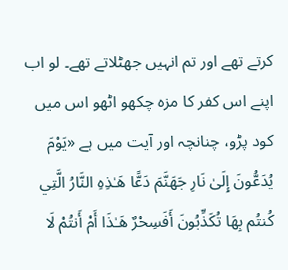کرتے تھے اور تم انہیں جھٹلاتے تھے۔ لو اب اپنے اس کفر کا مزہ چکھو اٹھو اس میں کود پڑو، چنانچہ اور آیت میں ہے «يَوْمَ يُدَعُّونَ إِلَىٰ نَارِ جَهَنَّمَ دَعًّا هَـٰذِهِ النَّارُ الَّتِي كُنتُم بِهَا تُكَذِّبُونَ أَفَسِحْرٌ هَـٰذَا أَمْ أَنتُمْ لَا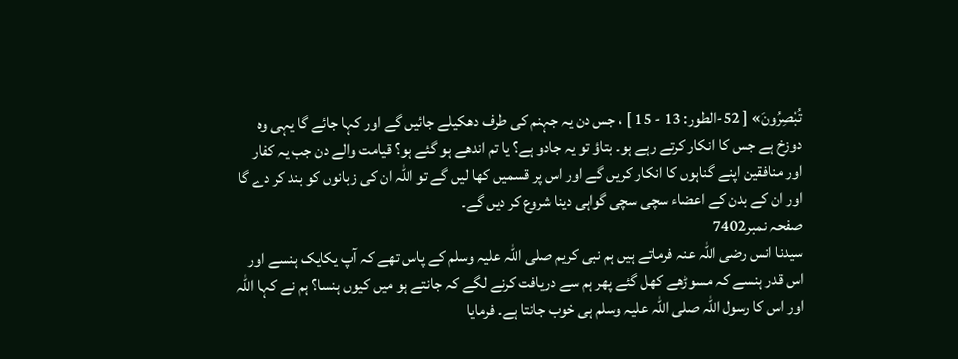تُبْصِرُونَ» [ 52-الطور: 13 - 15 ] ، جس دن یہ جہنم کی طرف دھکیلے جائیں گے اور کہا جائے گا یہی وہ دوزخ ہے جس کا انکار کرتے رہے ہو۔ بتاؤ تو یہ جادو ہے؟ یا تم اندھے ہو گئے ہو؟ قیامت والے دن جب یہ کفار اور منافقین اپنے گناہوں کا انکار کریں گے اور اس پر قسمیں کھا لیں گے تو اللہ ان کی زبانوں کو بند کر دے گا اور ان کے بدن کے اعضاء سچی سچی گواہی دینا شروع کر دیں گے۔
صفحہ نمبر7402
سیدنا انس رضی اللہ عنہ فرماتے ہیں ہم نبی کریم صلی اللہ علیہ وسلم کے پاس تھے کہ آپ یکایک ہنسے اور اس قدر ہنسے کہ مسوڑھے کھل گئے پھر ہم سے دریافت کرنے لگے کہ جانتے ہو میں کیوں ہنسا؟ ہم نے کہا اللہ اور اس کا رسول اللہ صلی اللہ علیہ وسلم ہی خوب جانتا ہے۔ فرمایا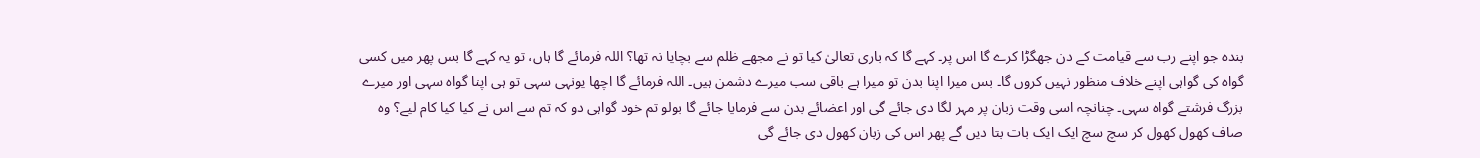بندہ جو اپنے رب سے قیامت کے دن جھگڑا کرے گا اس پر۔ کہے گا کہ باری تعالیٰ کیا تو نے مجھے ظلم سے بچایا نہ تھا؟ اللہ فرمائے گا ہاں، تو یہ کہے گا بس پھر میں کسی گواہ کی گواہی اپنے خلاف منظور نہیں کروں گا۔ بس میرا اپنا بدن تو میرا ہے باقی سب میرے دشمن ہیں۔ اللہ فرمائے گا اچھا یونہی سہی تو ہی اپنا گواہ سہی اور میرے بزرگ فرشتے گواہ سہی۔ چنانچہ اسی وقت زبان پر مہر لگا دی جائے گی اور اعضائے بدن سے فرمایا جائے گا بولو تم خود گواہی دو کہ تم سے اس نے کیا کیا کام لیے؟ وہ صاف کھول کھول کر سچ سچ ایک ایک بات بتا دیں گے پھر اس کی زبان کھول دی جائے گی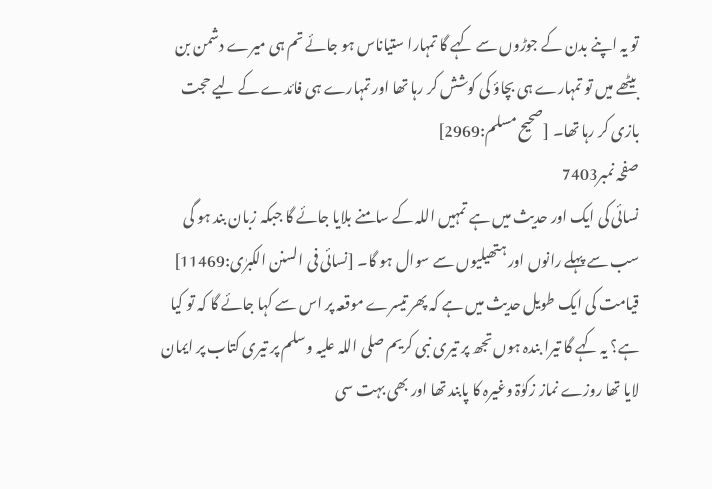تو یہ اپنے بدن کے جوڑوں سے کہے گا تمہارا ستیاناس ہو جائے تم ہی میرے دشمن بن بیٹھے میں تو تمہارے ہی بچاؤ کی کوشش کر رہا تھا اور تمہارے ہی فائدے کے لیے حجت بازی کر رہا تھا۔ [صحیح مسلم:2969]
صفحہ نمبر7403
نسائی کی ایک اور حدیث میں ہے تمہیں اللہ کے سامنے بلایا جائے گا جبکہ زبان بند ہو گی سب سے پہلے رانوں اور ہتھیلیوں سے سوال ہو گا۔ [نسائی فی السنن الکبرٰی:11469]
قیامت کی ایک طویل حدیث میں ہے کہ پھر تیسرے موقعہ پر اس سے کہا جائے گا کہ تو کیا ہے؟ یہ کہے گا تیرا بندہ ہوں تجھ پر تیری نبی کریم صلی اللہ علیہ وسلم پر تیری کتاب پر ایمان لایا تھا روزے نماز زکوٰۃ وغیرہ کا پابند تھا اور بھی بہت سی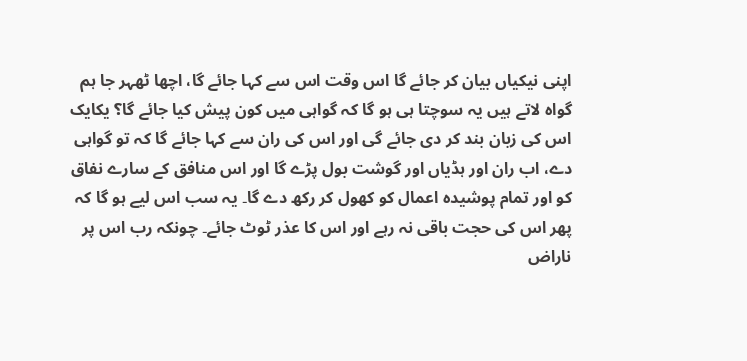اپنی نیکیاں بیان کر جائے گا اس وقت اس سے کہا جائے گا، اچھا ٹھہر جا ہم گواہ لاتے ہیں یہ سوچتا ہی ہو گا کہ گواہی میں کون پیش کیا جائے گا؟ یکایک اس کی زبان بند کر دی جائے گی اور اس کی ران سے کہا جائے گا کہ تو گواہی دے، اب ران اور ہڈیاں اور گوشت بول پڑے گا اور اس منافق کے سارے نفاق کو اور تمام پوشیدہ اعمال کو کھول کر رکھ دے گا۔ یہ سب اس لیے ہو گا کہ پھر اس کی حجت باقی نہ رہے اور اس کا عذر ٹوٹ جائے۔ چونکہ رب اس پر ناراض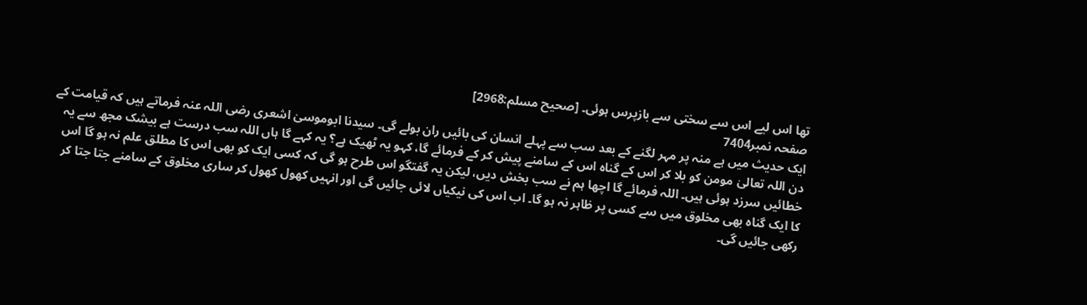تھا اس لیے اس سے سختی سے بازپرس ہوئی۔ [صحیح مسلم:2968]
صفحہ نمبر7404
ایک حدیث میں ہے منہ پر مہر لگنے کے بعد سب سے پہلے انسان کی بائیں ران بولے گی۔ سیدنا ابوموسیٰ اشعری رضی اللہ عنہ فرماتے ہیں کہ قیامت کے دن اللہ تعالیٰ مومن کو بلا کر اس کے گناہ اس کے سامنے پیش کر کے فرمائے گا، کہو یہ ٹھیک ہے؟ یہ کہے گا ہاں اللہ سب درست ہے بیشک مجھ سے یہ خطائیں سرزد ہوئی ہیں۔ اللہ فرمائے گا اچھا ہم نے سب بخش دیں، لیکن یہ گفتگو اس طرح ہو گی کہ کسی ایک کو بھی اس کا مطلق علم نہ ہو گا اس کا ایک گناہ بھی مخلوق میں سے کسی پر ظاہر نہ ہو گا۔ اب اس کی نیکیاں لائی جائیں گی اور انہیں کھول کھول کر ساری مخلوق کے سامنے جتا جتا کر رکھی جائیں گی۔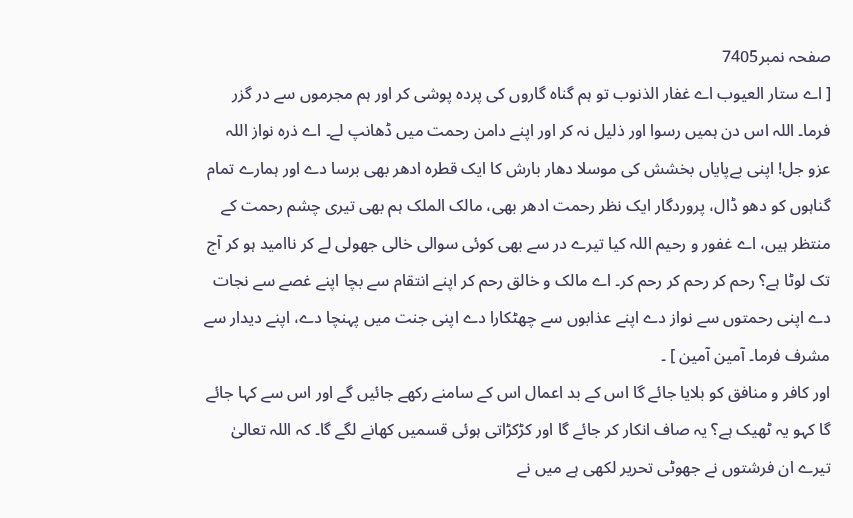صفحہ نمبر7405
[ اے ستار العیوب اے غفار الذنوب تو ہم گناہ گاروں کی پردہ پوشی کر اور ہم مجرموں سے در گزر فرما۔ اللہ اس دن ہمیں رسوا اور ذلیل نہ کر اور اپنے دامن رحمت میں ڈھانپ لے۔ اے ذرہ نواز اللہ عزو جل! اپنی بےپایاں بخشش کی موسلا دھار بارش کا ایک قطرہ ادھر بھی برسا دے اور ہمارے تمام گناہوں کو دھو ڈال، پروردگار ایک نظر رحمت ادھر بھی، مالک الملک ہم بھی تیری چشم رحمت کے منتظر ہیں، اے غفور و رحیم اللہ کیا تیرے در سے بھی کوئی سوالی خالی جھولی لے کر ناامید ہو کر آج تک لوٹا ہے؟ رحم کر رحم کر رحم کر۔ اے مالک و خالق رحم کر اپنے انتقام سے بچا اپنے غصے سے نجات دے اپنی رحمتوں سے نواز دے اپنے عذابوں سے چھٹکارا دے اپنی جنت میں پہنچا دے، اپنے دیدار سے مشرف فرما۔ آمین آمین ] ۔
اور کافر و منافق کو بلایا جائے گا اس کے بد اعمال اس کے سامنے رکھے جائیں گے اور اس سے کہا جائے گا کہو یہ ٹھیک ہے؟ یہ صاف انکار کر جائے گا اور کڑکڑاتی ہوئی قسمیں کھانے لگے گا۔ کہ اللہ تعالیٰ تیرے ان فرشتوں نے جھوٹی تحریر لکھی ہے میں نے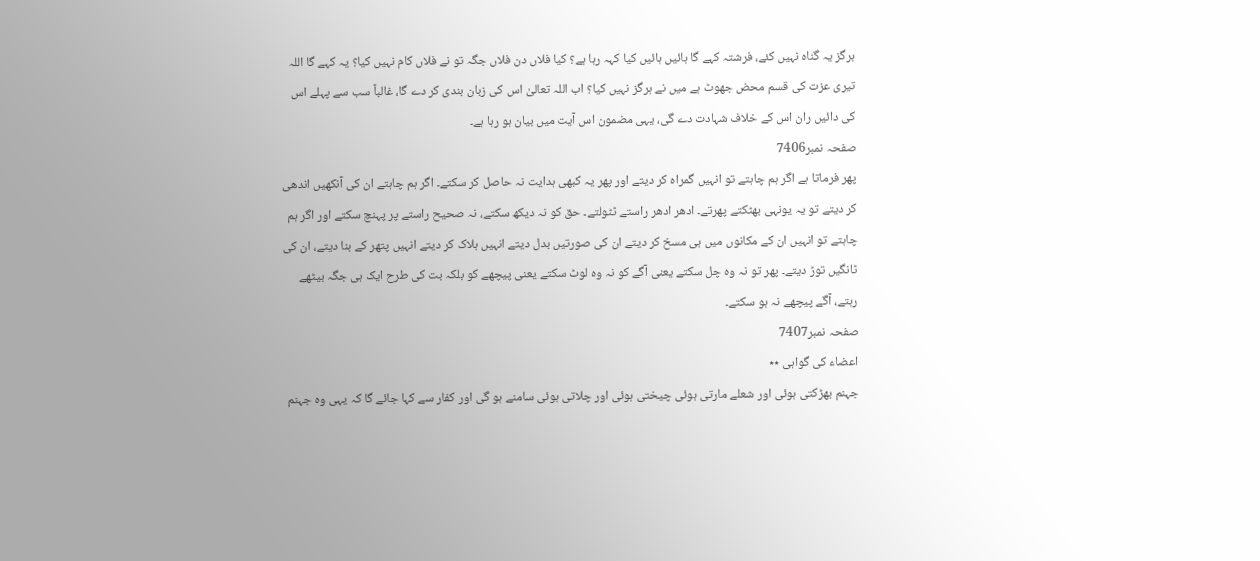ہرگز یہ گناہ نہیں کئے، فرشتہ کہے گا ہائیں ہائیں کیا کہہ رہا ہے؟ کیا فلاں دن فلاں جگہ تو نے فلاں کام نہیں کیا؟ یہ کہے گا اللہ تیری عزت کی قسم محض جھوٹ ہے میں نے ہرگز نہیں کیا؟ اب اللہ تعالیٰ اس کی زبان بندی کر دے گا، غالباً سب سے پہلے اس کی دائیں ران اس کے خلاف شہادت دے گی، یہی مضمون اس آیت میں بیان ہو رہا ہے۔
صفحہ نمبر7406
پھر فرماتا ہے اگر ہم چاہتے تو انہیں گمراہ کر دیتے اور پھر یہ کبھی ہدایت نہ حاصل کر سکتے۔ اگر ہم چاہتے ان کی آنکھیں اندھی کر دیتے تو یہ یونہی بھٹکتے پھرتے۔ ادھر ادھر راستے ٹٹولتے۔ حق کو نہ دیکھ سکتے، نہ صحیح راستے پر پہنچ سکتے اور اگر ہم چاہتے تو انہیں ان کے مکانوں میں ہی مسخ کر دیتے ان کی صورتیں بدل دیتے انہیں ہلاک کر دیتے انہیں پتھر کے بنا دیتے، ان کی ٹانگیں توڑ دیتے۔ پھر تو نہ وہ چل سکتے یعنی آگے کو نہ وہ لوٹ سکتے یعنی پیچھے کو بلکہ بت کی طرح ایک ہی جگہ بیٹھے رہتے، آگے پیچھے نہ ہو سکتے۔
صفحہ نمبر7407
اعضاء کی گواہی ٭٭
جہنم بھڑکتی ہوئی اور شعلے مارتی ہوئی چیختی ہوئی اور چلاتی ہوئی سامنے ہو گی اور کفار سے کہا جائے گا کہ یہی وہ جہنم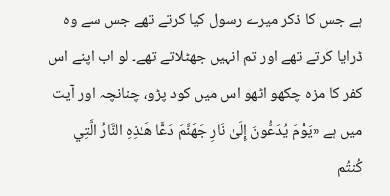ہے جس کا ذکر میرے رسول کیا کرتے تھے جس سے وہ ڈرایا کرتے تھے اور تم انہیں جھٹلاتے تھے۔ لو اب اپنے اس کفر کا مزہ چکھو اٹھو اس میں کود پڑو، چنانچہ اور آیت میں ہے «يَوْمَ يُدَعُّونَ إِلَىٰ نَارِ جَهَنَّمَ دَعًّا هَـٰذِهِ النَّارُ الَّتِي كُنتُم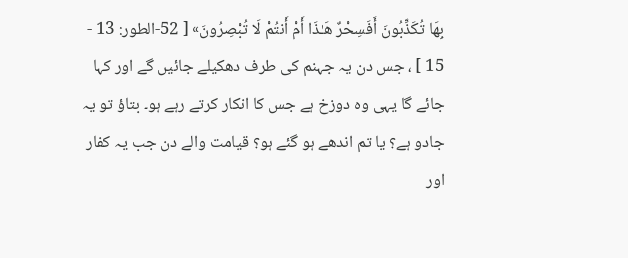بِهَا تُكَذِّبُونَ أَفَسِحْرٌ هَـٰذَا أَمْ أَنتُمْ لَا تُبْصِرُونَ» [ 52-الطور: 13 - 15 ] ، جس دن یہ جہنم کی طرف دھکیلے جائیں گے اور کہا جائے گا یہی وہ دوزخ ہے جس کا انکار کرتے رہے ہو۔ بتاؤ تو یہ جادو ہے؟ یا تم اندھے ہو گئے ہو؟ قیامت والے دن جب یہ کفار اور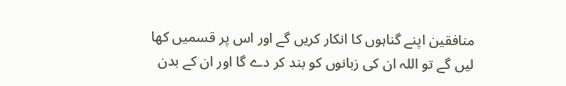منافقین اپنے گناہوں کا انکار کریں گے اور اس پر قسمیں کھا لیں گے تو اللہ ان کی زبانوں کو بند کر دے گا اور ان کے بدن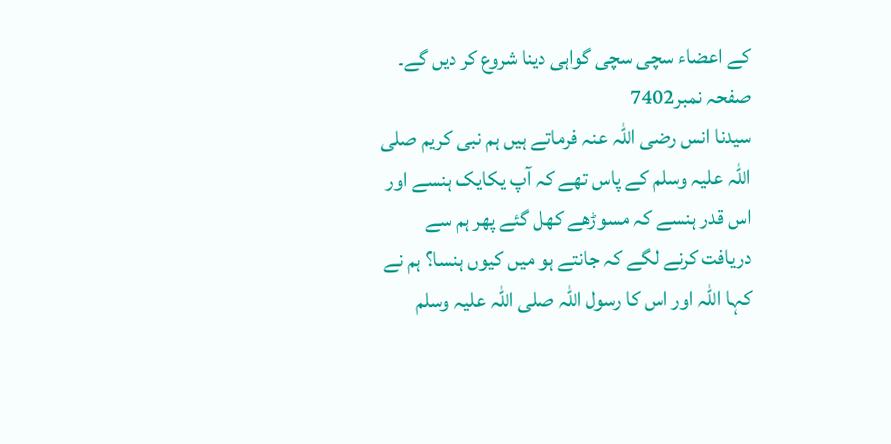کے اعضاء سچی سچی گواہی دینا شروع کر دیں گے۔
صفحہ نمبر7402
سیدنا انس رضی اللہ عنہ فرماتے ہیں ہم نبی کریم صلی اللہ علیہ وسلم کے پاس تھے کہ آپ یکایک ہنسے اور اس قدر ہنسے کہ مسوڑھے کھل گئے پھر ہم سے دریافت کرنے لگے کہ جانتے ہو میں کیوں ہنسا؟ ہم نے کہا اللہ اور اس کا رسول اللہ صلی اللہ علیہ وسلم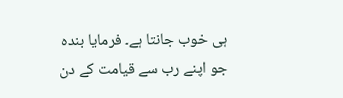ہی خوب جانتا ہے۔ فرمایا بندہ جو اپنے رب سے قیامت کے دن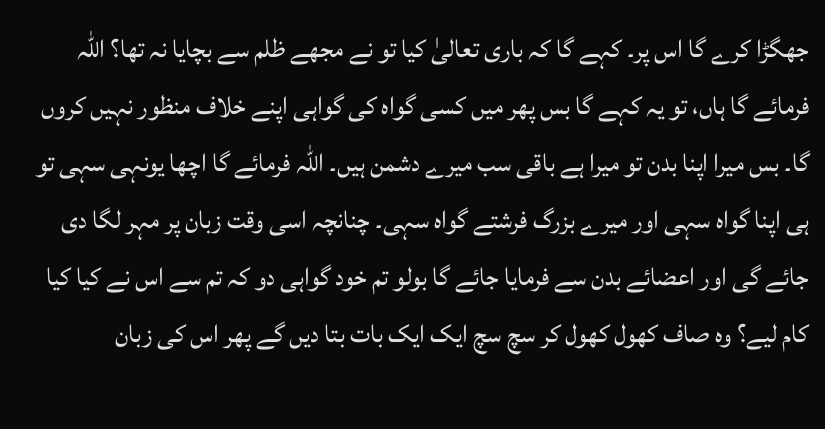جھگڑا کرے گا اس پر۔ کہے گا کہ باری تعالیٰ کیا تو نے مجھے ظلم سے بچایا نہ تھا؟ اللہ فرمائے گا ہاں، تو یہ کہے گا بس پھر میں کسی گواہ کی گواہی اپنے خلاف منظور نہیں کروں گا۔ بس میرا اپنا بدن تو میرا ہے باقی سب میرے دشمن ہیں۔ اللہ فرمائے گا اچھا یونہی سہی تو ہی اپنا گواہ سہی اور میرے بزرگ فرشتے گواہ سہی۔ چنانچہ اسی وقت زبان پر مہر لگا دی جائے گی اور اعضائے بدن سے فرمایا جائے گا بولو تم خود گواہی دو کہ تم سے اس نے کیا کیا کام لیے؟ وہ صاف کھول کھول کر سچ سچ ایک ایک بات بتا دیں گے پھر اس کی زبان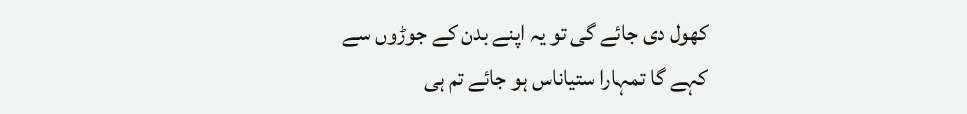کھول دی جائے گی تو یہ اپنے بدن کے جوڑوں سے کہے گا تمہارا ستیاناس ہو جائے تم ہی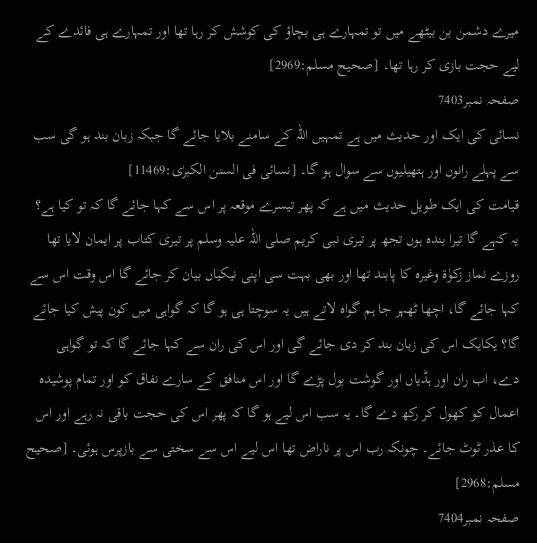میرے دشمن بن بیٹھے میں تو تمہارے ہی بچاؤ کی کوشش کر رہا تھا اور تمہارے ہی فائدے کے لیے حجت بازی کر رہا تھا۔ [صحیح مسلم:2969]
صفحہ نمبر7403
نسائی کی ایک اور حدیث میں ہے تمہیں اللہ کے سامنے بلایا جائے گا جبکہ زبان بند ہو گی سب سے پہلے رانوں اور ہتھیلیوں سے سوال ہو گا۔ [نسائی فی السنن الکبرٰی:11469]
قیامت کی ایک طویل حدیث میں ہے کہ پھر تیسرے موقعہ پر اس سے کہا جائے گا کہ تو کیا ہے؟ یہ کہے گا تیرا بندہ ہوں تجھ پر تیری نبی کریم صلی اللہ علیہ وسلم پر تیری کتاب پر ایمان لایا تھا روزے نماز زکوٰۃ وغیرہ کا پابند تھا اور بھی بہت سی اپنی نیکیاں بیان کر جائے گا اس وقت اس سے کہا جائے گا، اچھا ٹھہر جا ہم گواہ لاتے ہیں یہ سوچتا ہی ہو گا کہ گواہی میں کون پیش کیا جائے گا؟ یکایک اس کی زبان بند کر دی جائے گی اور اس کی ران سے کہا جائے گا کہ تو گواہی دے، اب ران اور ہڈیاں اور گوشت بول پڑے گا اور اس منافق کے سارے نفاق کو اور تمام پوشیدہ اعمال کو کھول کر رکھ دے گا۔ یہ سب اس لیے ہو گا کہ پھر اس کی حجت باقی نہ رہے اور اس کا عذر ٹوٹ جائے۔ چونکہ رب اس پر ناراض تھا اس لیے اس سے سختی سے بازپرس ہوئی۔ [صحیح مسلم:2968]
صفحہ نمبر7404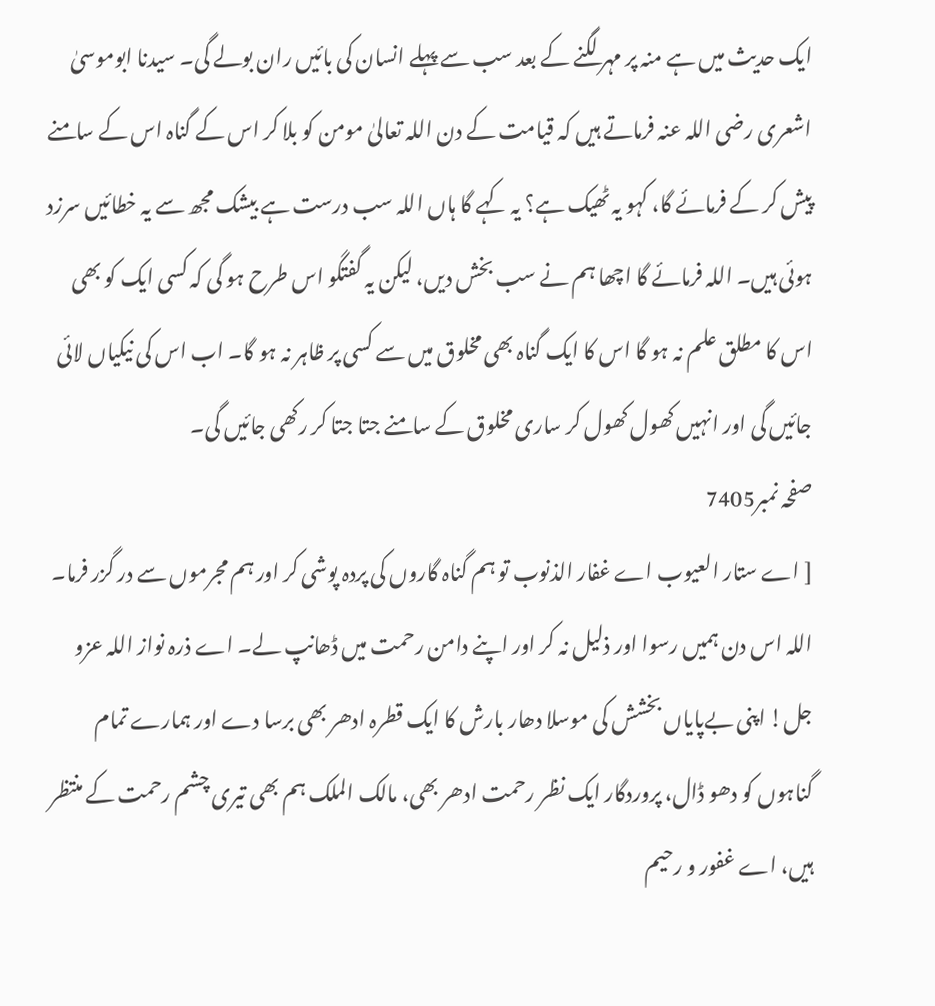ایک حدیث میں ہے منہ پر مہر لگنے کے بعد سب سے پہلے انسان کی بائیں ران بولے گی۔ سیدنا ابوموسیٰ اشعری رضی اللہ عنہ فرماتے ہیں کہ قیامت کے دن اللہ تعالیٰ مومن کو بلا کر اس کے گناہ اس کے سامنے پیش کر کے فرمائے گا، کہو یہ ٹھیک ہے؟ یہ کہے گا ہاں اللہ سب درست ہے بیشک مجھ سے یہ خطائیں سرزد ہوئی ہیں۔ اللہ فرمائے گا اچھا ہم نے سب بخش دیں، لیکن یہ گفتگو اس طرح ہو گی کہ کسی ایک کو بھی اس کا مطلق علم نہ ہو گا اس کا ایک گناہ بھی مخلوق میں سے کسی پر ظاہر نہ ہو گا۔ اب اس کی نیکیاں لائی جائیں گی اور انہیں کھول کھول کر ساری مخلوق کے سامنے جتا جتا کر رکھی جائیں گی۔
صفحہ نمبر7405
[ اے ستار العیوب اے غفار الذنوب تو ہم گناہ گاروں کی پردہ پوشی کر اور ہم مجرموں سے در گزر فرما۔ اللہ اس دن ہمیں رسوا اور ذلیل نہ کر اور اپنے دامن رحمت میں ڈھانپ لے۔ اے ذرہ نواز اللہ عزو جل! اپنی بےپایاں بخشش کی موسلا دھار بارش کا ایک قطرہ ادھر بھی برسا دے اور ہمارے تمام گناہوں کو دھو ڈال، پروردگار ایک نظر رحمت ادھر بھی، مالک الملک ہم بھی تیری چشم رحمت کے منتظر ہیں، اے غفور و رحیم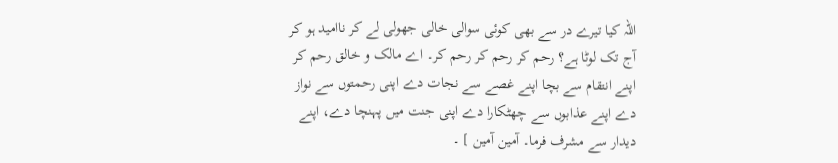اللہ کیا تیرے در سے بھی کوئی سوالی خالی جھولی لے کر ناامید ہو کر آج تک لوٹا ہے؟ رحم کر رحم کر رحم کر۔ اے مالک و خالق رحم کر اپنے انتقام سے بچا اپنے غصے سے نجات دے اپنی رحمتوں سے نواز دے اپنے عذابوں سے چھٹکارا دے اپنی جنت میں پہنچا دے، اپنے دیدار سے مشرف فرما۔ آمین آمین ] ۔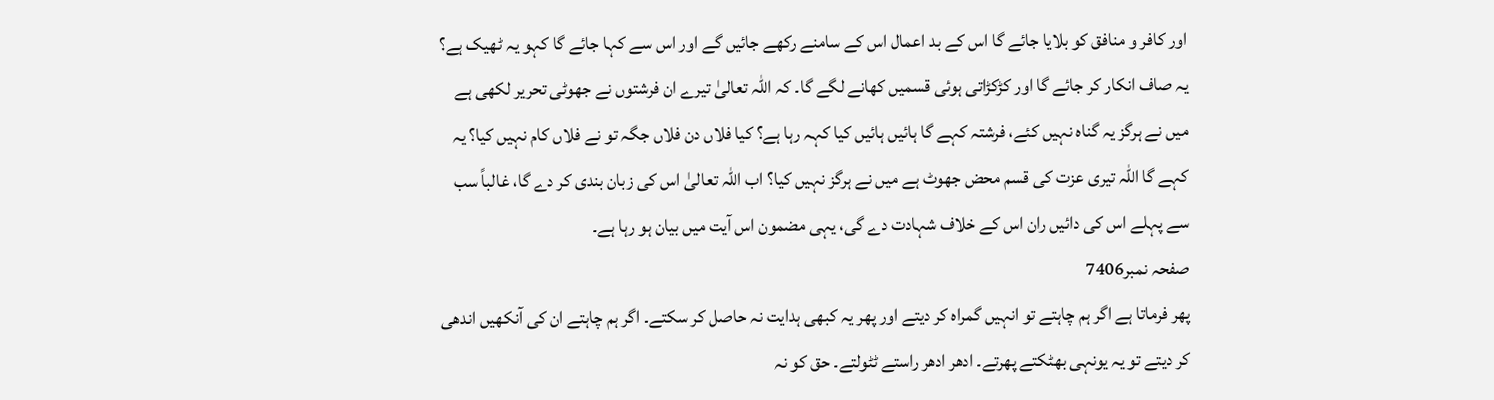اور کافر و منافق کو بلایا جائے گا اس کے بد اعمال اس کے سامنے رکھے جائیں گے اور اس سے کہا جائے گا کہو یہ ٹھیک ہے؟ یہ صاف انکار کر جائے گا اور کڑکڑاتی ہوئی قسمیں کھانے لگے گا۔ کہ اللہ تعالیٰ تیرے ان فرشتوں نے جھوٹی تحریر لکھی ہے میں نے ہرگز یہ گناہ نہیں کئے، فرشتہ کہے گا ہائیں ہائیں کیا کہہ رہا ہے؟ کیا فلاں دن فلاں جگہ تو نے فلاں کام نہیں کیا؟ یہ کہے گا اللہ تیری عزت کی قسم محض جھوٹ ہے میں نے ہرگز نہیں کیا؟ اب اللہ تعالیٰ اس کی زبان بندی کر دے گا، غالباً سب سے پہلے اس کی دائیں ران اس کے خلاف شہادت دے گی، یہی مضمون اس آیت میں بیان ہو رہا ہے۔
صفحہ نمبر7406
پھر فرماتا ہے اگر ہم چاہتے تو انہیں گمراہ کر دیتے اور پھر یہ کبھی ہدایت نہ حاصل کر سکتے۔ اگر ہم چاہتے ان کی آنکھیں اندھی کر دیتے تو یہ یونہی بھٹکتے پھرتے۔ ادھر ادھر راستے ٹٹولتے۔ حق کو نہ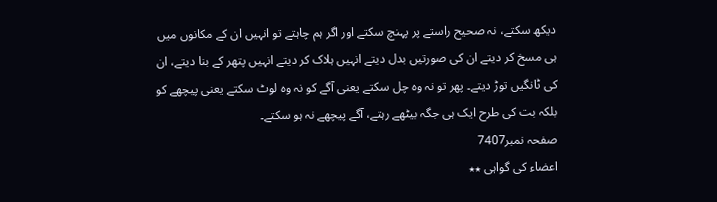دیکھ سکتے، نہ صحیح راستے پر پہنچ سکتے اور اگر ہم چاہتے تو انہیں ان کے مکانوں میں ہی مسخ کر دیتے ان کی صورتیں بدل دیتے انہیں ہلاک کر دیتے انہیں پتھر کے بنا دیتے، ان کی ٹانگیں توڑ دیتے۔ پھر تو نہ وہ چل سکتے یعنی آگے کو نہ وہ لوٹ سکتے یعنی پیچھے کو بلکہ بت کی طرح ایک ہی جگہ بیٹھے رہتے، آگے پیچھے نہ ہو سکتے۔
صفحہ نمبر7407
اعضاء کی گواہی ٭٭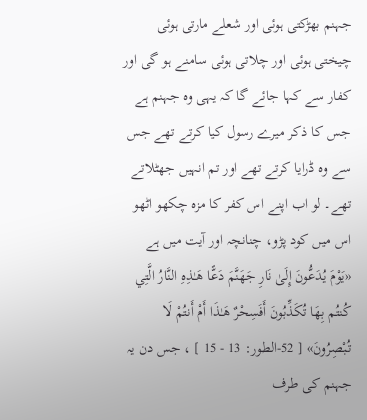جہنم بھڑکتی ہوئی اور شعلے مارتی ہوئی چیختی ہوئی اور چلاتی ہوئی سامنے ہو گی اور کفار سے کہا جائے گا کہ یہی وہ جہنم ہے جس کا ذکر میرے رسول کیا کرتے تھے جس سے وہ ڈرایا کرتے تھے اور تم انہیں جھٹلاتے تھے۔ لو اب اپنے اس کفر کا مزہ چکھو اٹھو اس میں کود پڑو، چنانچہ اور آیت میں ہے «يَوْمَ يُدَعُّونَ إِلَىٰ نَارِ جَهَنَّمَ دَعًّا هَـٰذِهِ النَّارُ الَّتِي كُنتُم بِهَا تُكَذِّبُونَ أَفَسِحْرٌ هَـٰذَا أَمْ أَنتُمْ لَا تُبْصِرُونَ» [ 52-الطور: 13 - 15 ] ، جس دن یہ جہنم کی طرف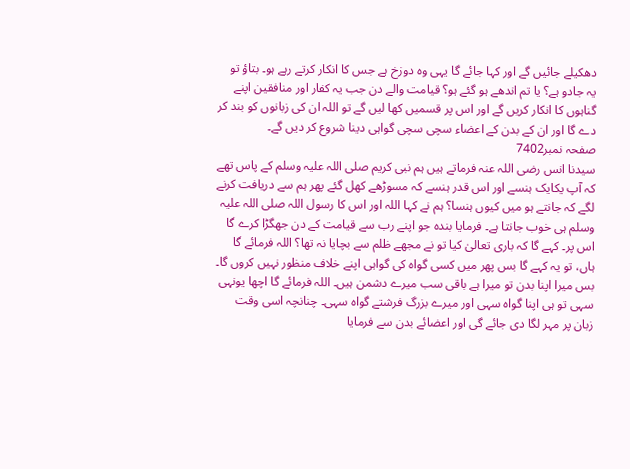دھکیلے جائیں گے اور کہا جائے گا یہی وہ دوزخ ہے جس کا انکار کرتے رہے ہو۔ بتاؤ تو یہ جادو ہے؟ یا تم اندھے ہو گئے ہو؟ قیامت والے دن جب یہ کفار اور منافقین اپنے گناہوں کا انکار کریں گے اور اس پر قسمیں کھا لیں گے تو اللہ ان کی زبانوں کو بند کر دے گا اور ان کے بدن کے اعضاء سچی سچی گواہی دینا شروع کر دیں گے۔
صفحہ نمبر7402
سیدنا انس رضی اللہ عنہ فرماتے ہیں ہم نبی کریم صلی اللہ علیہ وسلم کے پاس تھے کہ آپ یکایک ہنسے اور اس قدر ہنسے کہ مسوڑھے کھل گئے پھر ہم سے دریافت کرنے لگے کہ جانتے ہو میں کیوں ہنسا؟ ہم نے کہا اللہ اور اس کا رسول اللہ صلی اللہ علیہ وسلم ہی خوب جانتا ہے۔ فرمایا بندہ جو اپنے رب سے قیامت کے دن جھگڑا کرے گا اس پر۔ کہے گا کہ باری تعالیٰ کیا تو نے مجھے ظلم سے بچایا نہ تھا؟ اللہ فرمائے گا ہاں، تو یہ کہے گا بس پھر میں کسی گواہ کی گواہی اپنے خلاف منظور نہیں کروں گا۔ بس میرا اپنا بدن تو میرا ہے باقی سب میرے دشمن ہیں۔ اللہ فرمائے گا اچھا یونہی سہی تو ہی اپنا گواہ سہی اور میرے بزرگ فرشتے گواہ سہی۔ چنانچہ اسی وقت زبان پر مہر لگا دی جائے گی اور اعضائے بدن سے فرمایا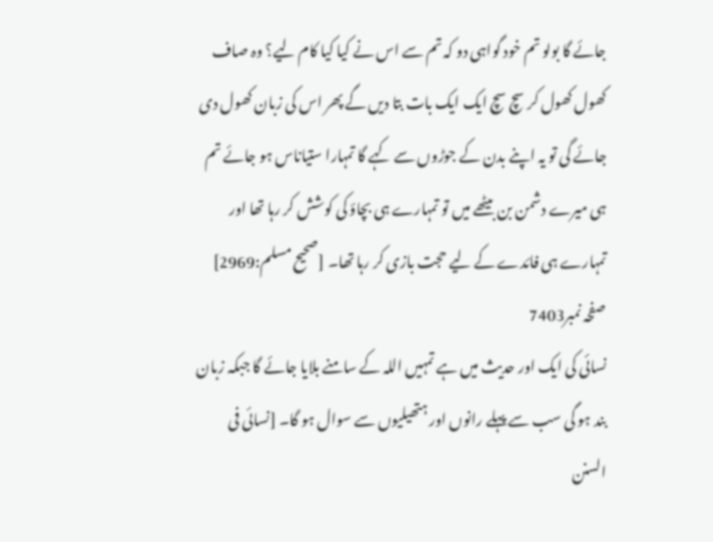جائے گا بولو تم خود گواہی دو کہ تم سے اس نے کیا کیا کام لیے؟ وہ صاف کھول کھول کر سچ سچ ایک ایک بات بتا دیں گے پھر اس کی زبان کھول دی جائے گی تو یہ اپنے بدن کے جوڑوں سے کہے گا تمہارا ستیاناس ہو جائے تم ہی میرے دشمن بن بیٹھے میں تو تمہارے ہی بچاؤ کی کوشش کر رہا تھا اور تمہارے ہی فائدے کے لیے حجت بازی کر رہا تھا۔ [صحیح مسلم:2969]
صفحہ نمبر7403
نسائی کی ایک اور حدیث میں ہے تمہیں اللہ کے سامنے بلایا جائے گا جبکہ زبان بند ہو گی سب سے پہلے رانوں اور ہتھیلیوں سے سوال ہو گا۔ [نسائی فی السنن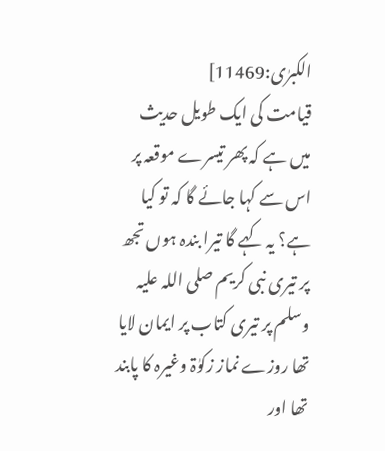الکبرٰی:11469]
قیامت کی ایک طویل حدیث میں ہے کہ پھر تیسرے موقعہ پر اس سے کہا جائے گا کہ تو کیا ہے؟ یہ کہے گا تیرا بندہ ہوں تجھ پر تیری نبی کریم صلی اللہ علیہ وسلم پر تیری کتاب پر ایمان لایا تھا روزے نماز زکوٰۃ وغیرہ کا پابند تھا اور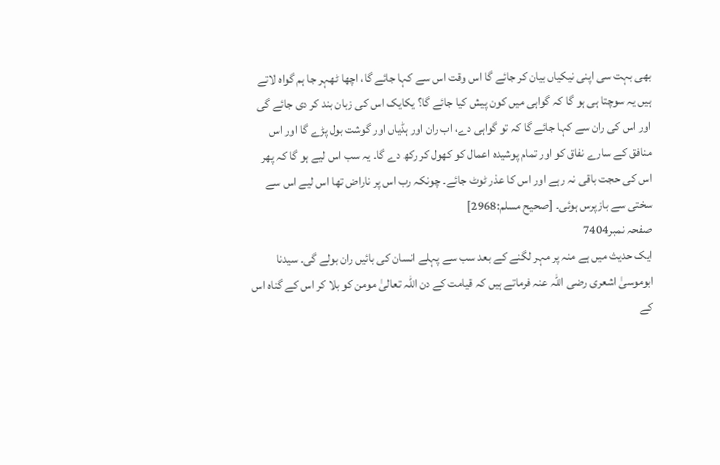بھی بہت سی اپنی نیکیاں بیان کر جائے گا اس وقت اس سے کہا جائے گا، اچھا ٹھہر جا ہم گواہ لاتے ہیں یہ سوچتا ہی ہو گا کہ گواہی میں کون پیش کیا جائے گا؟ یکایک اس کی زبان بند کر دی جائے گی اور اس کی ران سے کہا جائے گا کہ تو گواہی دے، اب ران اور ہڈیاں اور گوشت بول پڑے گا اور اس منافق کے سارے نفاق کو اور تمام پوشیدہ اعمال کو کھول کر رکھ دے گا۔ یہ سب اس لیے ہو گا کہ پھر اس کی حجت باقی نہ رہے اور اس کا عذر ٹوٹ جائے۔ چونکہ رب اس پر ناراض تھا اس لیے اس سے سختی سے بازپرس ہوئی۔ [صحیح مسلم:2968]
صفحہ نمبر7404
ایک حدیث میں ہے منہ پر مہر لگنے کے بعد سب سے پہلے انسان کی بائیں ران بولے گی۔ سیدنا ابوموسیٰ اشعری رضی اللہ عنہ فرماتے ہیں کہ قیامت کے دن اللہ تعالیٰ مومن کو بلا کر اس کے گناہ اس کے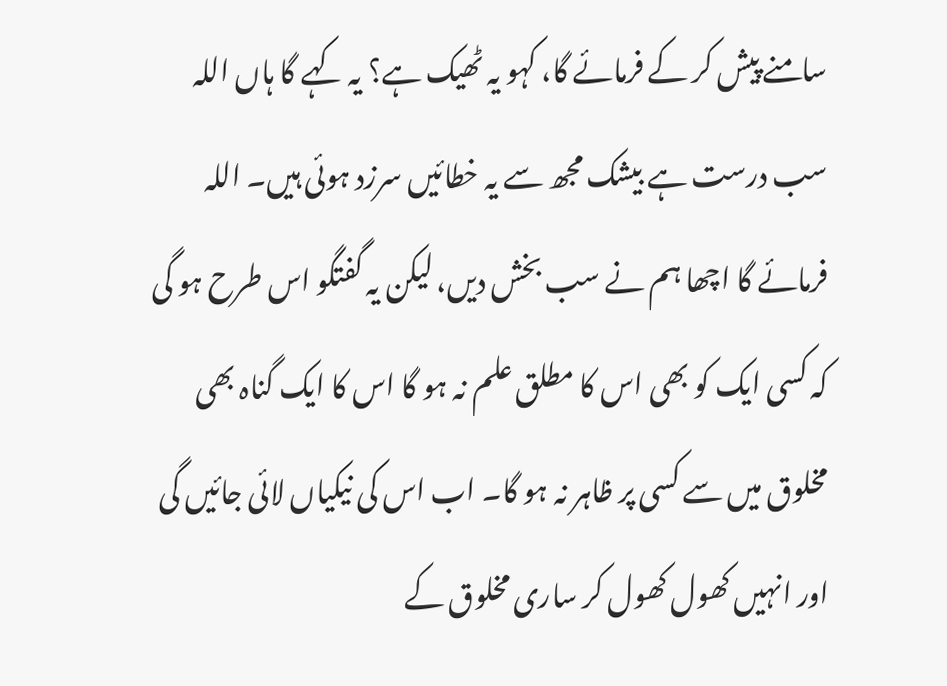سامنے پیش کر کے فرمائے گا، کہو یہ ٹھیک ہے؟ یہ کہے گا ہاں اللہ سب درست ہے بیشک مجھ سے یہ خطائیں سرزد ہوئی ہیں۔ اللہ فرمائے گا اچھا ہم نے سب بخش دیں، لیکن یہ گفتگو اس طرح ہو گی کہ کسی ایک کو بھی اس کا مطلق علم نہ ہو گا اس کا ایک گناہ بھی مخلوق میں سے کسی پر ظاہر نہ ہو گا۔ اب اس کی نیکیاں لائی جائیں گی اور انہیں کھول کھول کر ساری مخلوق کے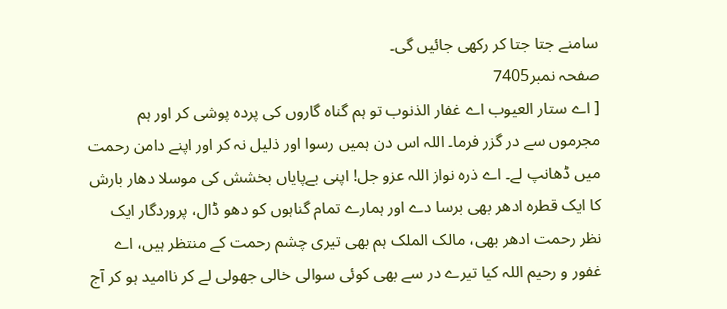سامنے جتا جتا کر رکھی جائیں گی۔
صفحہ نمبر7405
[ اے ستار العیوب اے غفار الذنوب تو ہم گناہ گاروں کی پردہ پوشی کر اور ہم مجرموں سے در گزر فرما۔ اللہ اس دن ہمیں رسوا اور ذلیل نہ کر اور اپنے دامن رحمت میں ڈھانپ لے۔ اے ذرہ نواز اللہ عزو جل! اپنی بےپایاں بخشش کی موسلا دھار بارش کا ایک قطرہ ادھر بھی برسا دے اور ہمارے تمام گناہوں کو دھو ڈال، پروردگار ایک نظر رحمت ادھر بھی، مالک الملک ہم بھی تیری چشم رحمت کے منتظر ہیں، اے غفور و رحیم اللہ کیا تیرے در سے بھی کوئی سوالی خالی جھولی لے کر ناامید ہو کر آج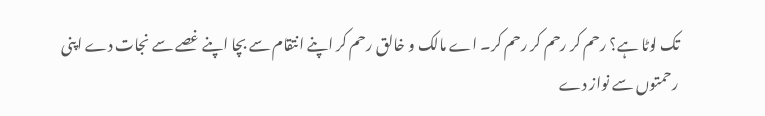تک لوٹا ہے؟ رحم کر رحم کر رحم کر۔ اے مالک و خالق رحم کر اپنے انتقام سے بچا اپنے غصے سے نجات دے اپنی رحمتوں سے نواز دے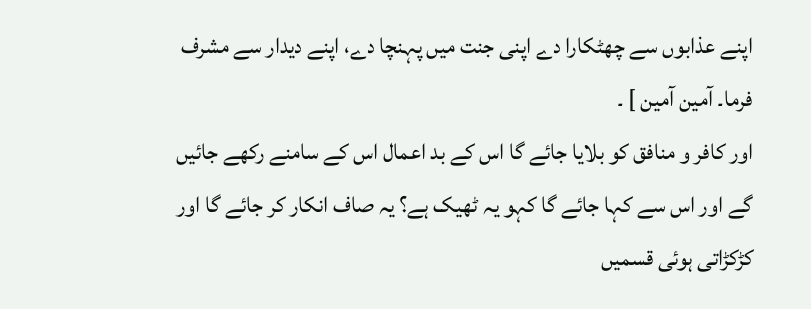اپنے عذابوں سے چھٹکارا دے اپنی جنت میں پہنچا دے، اپنے دیدار سے مشرف فرما۔ آمین آمین ] ۔
اور کافر و منافق کو بلایا جائے گا اس کے بد اعمال اس کے سامنے رکھے جائیں گے اور اس سے کہا جائے گا کہو یہ ٹھیک ہے؟ یہ صاف انکار کر جائے گا اور کڑکڑاتی ہوئی قسمیں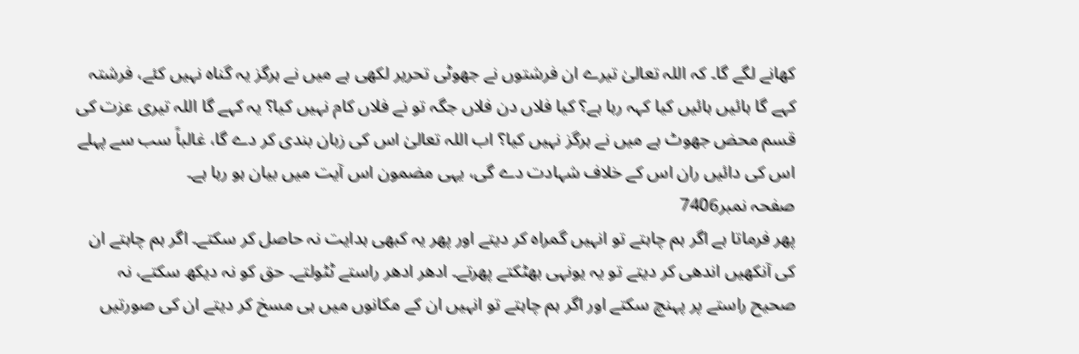کھانے لگے گا۔ کہ اللہ تعالیٰ تیرے ان فرشتوں نے جھوٹی تحریر لکھی ہے میں نے ہرگز یہ گناہ نہیں کئے، فرشتہ کہے گا ہائیں ہائیں کیا کہہ رہا ہے؟ کیا فلاں دن فلاں جگہ تو نے فلاں کام نہیں کیا؟ یہ کہے گا اللہ تیری عزت کی قسم محض جھوٹ ہے میں نے ہرگز نہیں کیا؟ اب اللہ تعالیٰ اس کی زبان بندی کر دے گا، غالباً سب سے پہلے اس کی دائیں ران اس کے خلاف شہادت دے گی، یہی مضمون اس آیت میں بیان ہو رہا ہے۔
صفحہ نمبر7406
پھر فرماتا ہے اگر ہم چاہتے تو انہیں گمراہ کر دیتے اور پھر یہ کبھی ہدایت نہ حاصل کر سکتے۔ اگر ہم چاہتے ان کی آنکھیں اندھی کر دیتے تو یہ یونہی بھٹکتے پھرتے۔ ادھر ادھر راستے ٹٹولتے۔ حق کو نہ دیکھ سکتے، نہ صحیح راستے پر پہنچ سکتے اور اگر ہم چاہتے تو انہیں ان کے مکانوں میں ہی مسخ کر دیتے ان کی صورتیں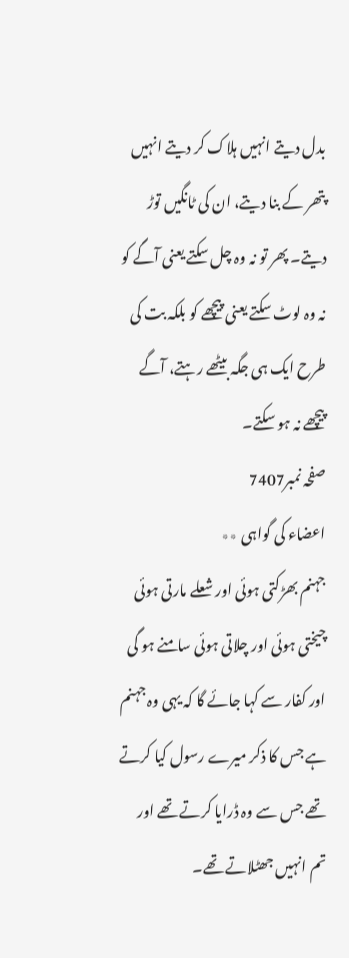بدل دیتے انہیں ہلاک کر دیتے انہیں پتھر کے بنا دیتے، ان کی ٹانگیں توڑ دیتے۔ پھر تو نہ وہ چل سکتے یعنی آگے کو نہ وہ لوٹ سکتے یعنی پیچھے کو بلکہ بت کی طرح ایک ہی جگہ بیٹھے رہتے، آگے پیچھے نہ ہو سکتے۔
صفحہ نمبر7407
اعضاء کی گواہی ٭٭
جہنم بھڑکتی ہوئی اور شعلے مارتی ہوئی چیختی ہوئی اور چلاتی ہوئی سامنے ہو گی اور کفار سے کہا جائے گا کہ یہی وہ جہنم ہے جس کا ذکر میرے رسول کیا کرتے تھے جس سے وہ ڈرایا کرتے تھے اور تم انہیں جھٹلاتے تھے۔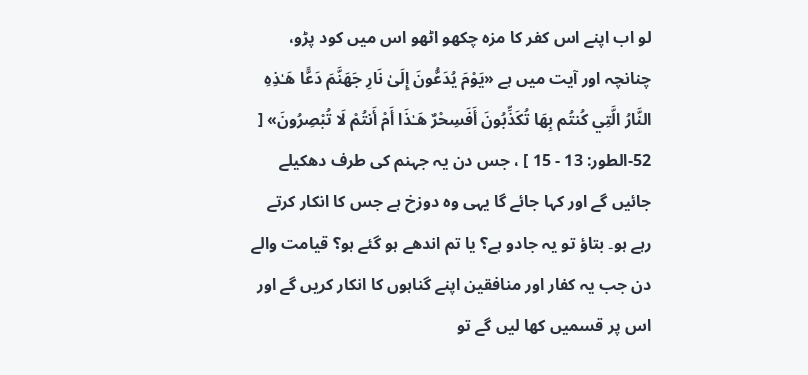لو اب اپنے اس کفر کا مزہ چکھو اٹھو اس میں کود پڑو، چنانچہ اور آیت میں ہے «يَوْمَ يُدَعُّونَ إِلَىٰ نَارِ جَهَنَّمَ دَعًّا هَـٰذِهِ النَّارُ الَّتِي كُنتُم بِهَا تُكَذِّبُونَ أَفَسِحْرٌ هَـٰذَا أَمْ أَنتُمْ لَا تُبْصِرُونَ» [ 52-الطور: 13 - 15 ] ، جس دن یہ جہنم کی طرف دھکیلے جائیں گے اور کہا جائے گا یہی وہ دوزخ ہے جس کا انکار کرتے رہے ہو۔ بتاؤ تو یہ جادو ہے؟ یا تم اندھے ہو گئے ہو؟ قیامت والے دن جب یہ کفار اور منافقین اپنے گناہوں کا انکار کریں گے اور اس پر قسمیں کھا لیں گے تو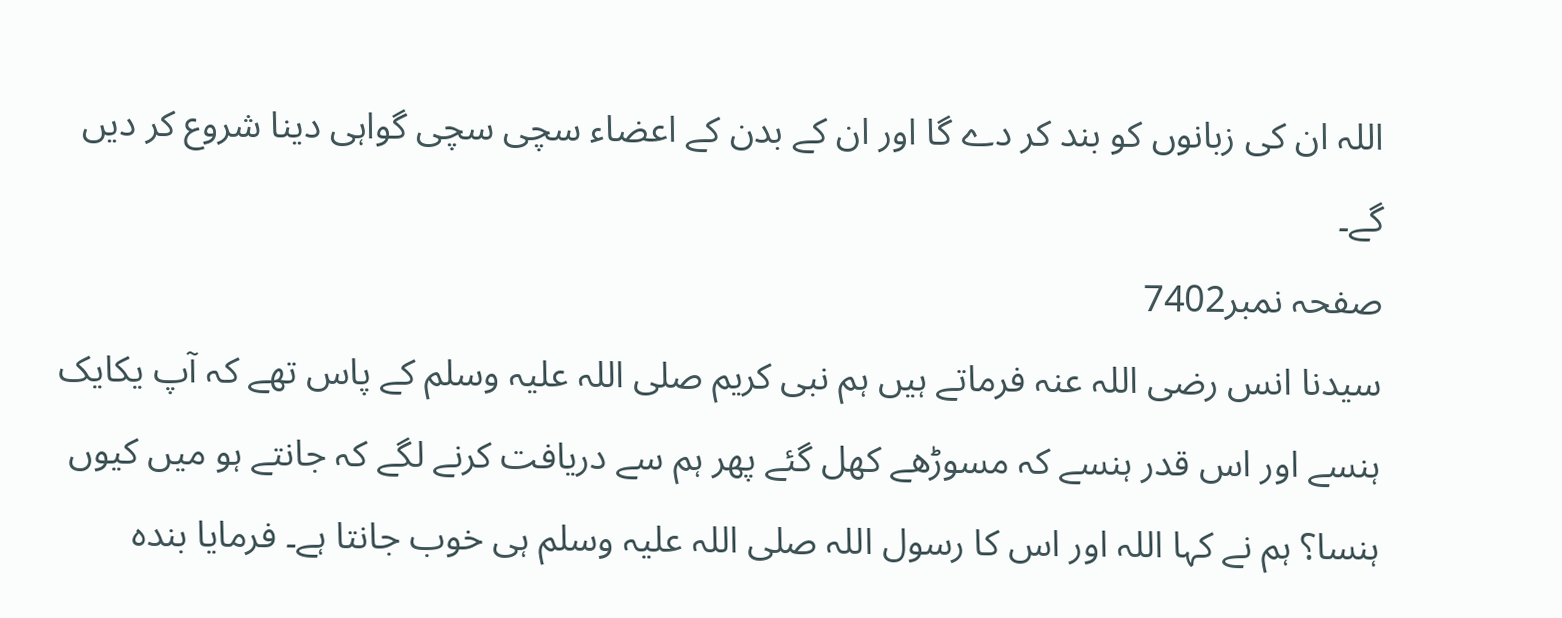اللہ ان کی زبانوں کو بند کر دے گا اور ان کے بدن کے اعضاء سچی سچی گواہی دینا شروع کر دیں گے۔
صفحہ نمبر7402
سیدنا انس رضی اللہ عنہ فرماتے ہیں ہم نبی کریم صلی اللہ علیہ وسلم کے پاس تھے کہ آپ یکایک ہنسے اور اس قدر ہنسے کہ مسوڑھے کھل گئے پھر ہم سے دریافت کرنے لگے کہ جانتے ہو میں کیوں ہنسا؟ ہم نے کہا اللہ اور اس کا رسول اللہ صلی اللہ علیہ وسلم ہی خوب جانتا ہے۔ فرمایا بندہ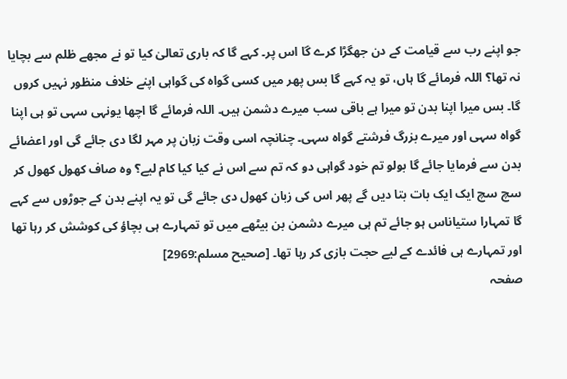جو اپنے رب سے قیامت کے دن جھگڑا کرے گا اس پر۔ کہے گا کہ باری تعالیٰ کیا تو نے مجھے ظلم سے بچایا نہ تھا؟ اللہ فرمائے گا ہاں، تو یہ کہے گا بس پھر میں کسی گواہ کی گواہی اپنے خلاف منظور نہیں کروں گا۔ بس میرا اپنا بدن تو میرا ہے باقی سب میرے دشمن ہیں۔ اللہ فرمائے گا اچھا یونہی سہی تو ہی اپنا گواہ سہی اور میرے بزرگ فرشتے گواہ سہی۔ چنانچہ اسی وقت زبان پر مہر لگا دی جائے گی اور اعضائے بدن سے فرمایا جائے گا بولو تم خود گواہی دو کہ تم سے اس نے کیا کیا کام لیے؟ وہ صاف کھول کھول کر سچ سچ ایک ایک بات بتا دیں گے پھر اس کی زبان کھول دی جائے گی تو یہ اپنے بدن کے جوڑوں سے کہے گا تمہارا ستیاناس ہو جائے تم ہی میرے دشمن بن بیٹھے میں تو تمہارے ہی بچاؤ کی کوشش کر رہا تھا اور تمہارے ہی فائدے کے لیے حجت بازی کر رہا تھا۔ [صحیح مسلم:2969]
صفحہ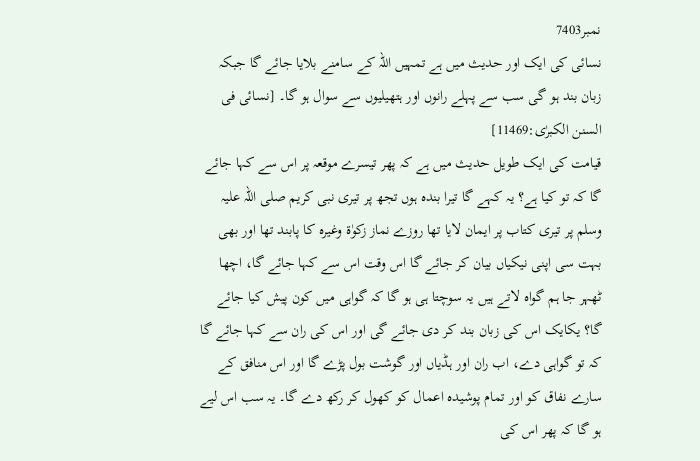نمبر7403
نسائی کی ایک اور حدیث میں ہے تمہیں اللہ کے سامنے بلایا جائے گا جبکہ زبان بند ہو گی سب سے پہلے رانوں اور ہتھیلیوں سے سوال ہو گا۔ [نسائی فی السنن الکبرٰی:11469]
قیامت کی ایک طویل حدیث میں ہے کہ پھر تیسرے موقعہ پر اس سے کہا جائے گا کہ تو کیا ہے؟ یہ کہے گا تیرا بندہ ہوں تجھ پر تیری نبی کریم صلی اللہ علیہ وسلم پر تیری کتاب پر ایمان لایا تھا روزے نماز زکوٰۃ وغیرہ کا پابند تھا اور بھی بہت سی اپنی نیکیاں بیان کر جائے گا اس وقت اس سے کہا جائے گا، اچھا ٹھہر جا ہم گواہ لاتے ہیں یہ سوچتا ہی ہو گا کہ گواہی میں کون پیش کیا جائے گا؟ یکایک اس کی زبان بند کر دی جائے گی اور اس کی ران سے کہا جائے گا کہ تو گواہی دے، اب ران اور ہڈیاں اور گوشت بول پڑے گا اور اس منافق کے سارے نفاق کو اور تمام پوشیدہ اعمال کو کھول کر رکھ دے گا۔ یہ سب اس لیے ہو گا کہ پھر اس کی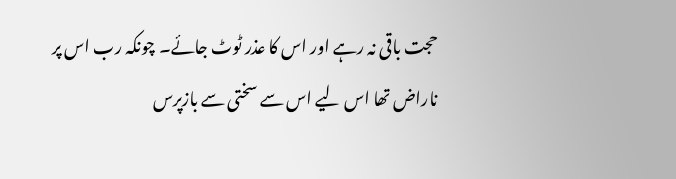حجت باقی نہ رہے اور اس کا عذر ٹوٹ جائے۔ چونکہ رب اس پر ناراض تھا اس لیے اس سے سختی سے بازپرس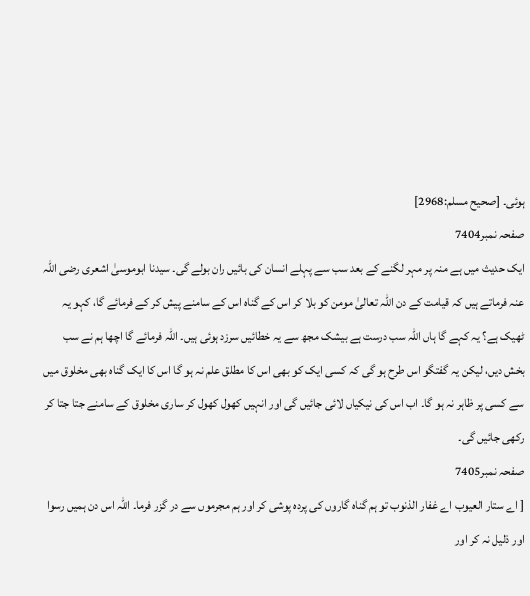ہوئی۔ [صحیح مسلم:2968]
صفحہ نمبر7404
ایک حدیث میں ہے منہ پر مہر لگنے کے بعد سب سے پہلے انسان کی بائیں ران بولے گی۔ سیدنا ابوموسیٰ اشعری رضی اللہ عنہ فرماتے ہیں کہ قیامت کے دن اللہ تعالیٰ مومن کو بلا کر اس کے گناہ اس کے سامنے پیش کر کے فرمائے گا، کہو یہ ٹھیک ہے؟ یہ کہے گا ہاں اللہ سب درست ہے بیشک مجھ سے یہ خطائیں سرزد ہوئی ہیں۔ اللہ فرمائے گا اچھا ہم نے سب بخش دیں، لیکن یہ گفتگو اس طرح ہو گی کہ کسی ایک کو بھی اس کا مطلق علم نہ ہو گا اس کا ایک گناہ بھی مخلوق میں سے کسی پر ظاہر نہ ہو گا۔ اب اس کی نیکیاں لائی جائیں گی اور انہیں کھول کھول کر ساری مخلوق کے سامنے جتا جتا کر رکھی جائیں گی۔
صفحہ نمبر7405
[ اے ستار العیوب اے غفار الذنوب تو ہم گناہ گاروں کی پردہ پوشی کر اور ہم مجرموں سے در گزر فرما۔ اللہ اس دن ہمیں رسوا اور ذلیل نہ کر اور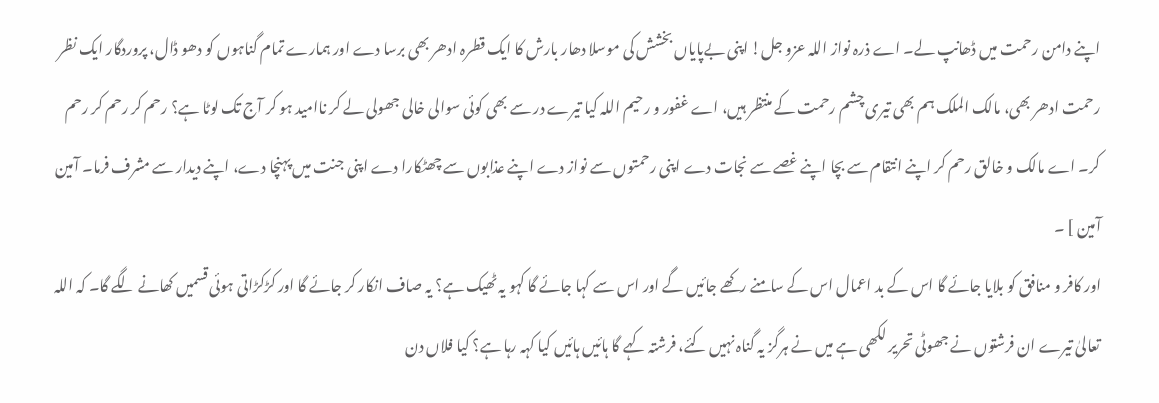اپنے دامن رحمت میں ڈھانپ لے۔ اے ذرہ نواز اللہ عزو جل! اپنی بےپایاں بخشش کی موسلا دھار بارش کا ایک قطرہ ادھر بھی برسا دے اور ہمارے تمام گناہوں کو دھو ڈال، پروردگار ایک نظر رحمت ادھر بھی، مالک الملک ہم بھی تیری چشم رحمت کے منتظر ہیں، اے غفور و رحیم اللہ کیا تیرے در سے بھی کوئی سوالی خالی جھولی لے کر ناامید ہو کر آج تک لوٹا ہے؟ رحم کر رحم کر رحم کر۔ اے مالک و خالق رحم کر اپنے انتقام سے بچا اپنے غصے سے نجات دے اپنی رحمتوں سے نواز دے اپنے عذابوں سے چھٹکارا دے اپنی جنت میں پہنچا دے، اپنے دیدار سے مشرف فرما۔ آمین آمین ] ۔
اور کافر و منافق کو بلایا جائے گا اس کے بد اعمال اس کے سامنے رکھے جائیں گے اور اس سے کہا جائے گا کہو یہ ٹھیک ہے؟ یہ صاف انکار کر جائے گا اور کڑکڑاتی ہوئی قسمیں کھانے لگے گا۔ کہ اللہ تعالیٰ تیرے ان فرشتوں نے جھوٹی تحریر لکھی ہے میں نے ہرگز یہ گناہ نہیں کئے، فرشتہ کہے گا ہائیں ہائیں کیا کہہ رہا ہے؟ کیا فلاں دن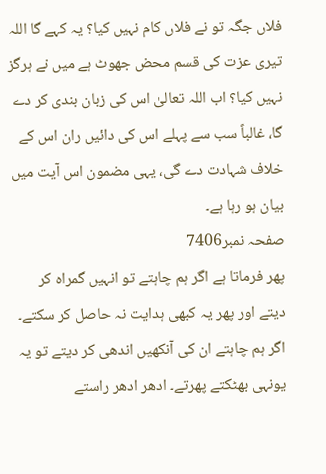فلاں جگہ تو نے فلاں کام نہیں کیا؟ یہ کہے گا اللہ تیری عزت کی قسم محض جھوٹ ہے میں نے ہرگز نہیں کیا؟ اب اللہ تعالیٰ اس کی زبان بندی کر دے گا، غالباً سب سے پہلے اس کی دائیں ران اس کے خلاف شہادت دے گی، یہی مضمون اس آیت میں بیان ہو رہا ہے۔
صفحہ نمبر7406
پھر فرماتا ہے اگر ہم چاہتے تو انہیں گمراہ کر دیتے اور پھر یہ کبھی ہدایت نہ حاصل کر سکتے۔ اگر ہم چاہتے ان کی آنکھیں اندھی کر دیتے تو یہ یونہی بھٹکتے پھرتے۔ ادھر ادھر راستے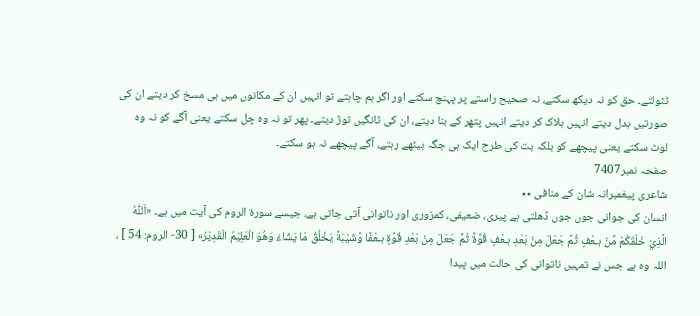ٹٹولتے۔ حق کو نہ دیکھ سکتے، نہ صحیح راستے پر پہنچ سکتے اور اگر ہم چاہتے تو انہیں ان کے مکانوں میں ہی مسخ کر دیتے ان کی صورتیں بدل دیتے انہیں ہلاک کر دیتے انہیں پتھر کے بنا دیتے، ان کی ٹانگیں توڑ دیتے۔ پھر تو نہ وہ چل سکتے یعنی آگے کو نہ وہ لوٹ سکتے یعنی پیچھے کو بلکہ بت کی طرح ایک ہی جگہ بیٹھے رہتے، آگے پیچھے نہ ہو سکتے۔
صفحہ نمبر7407
شاعری پیغمبرانہ شان کے منافی ٭٭
انسان کی جوانی جوں جوں ڈھلتی ہے پیری، ضعیفی، کمزوری اور ناتوانی آتی جاتی ہے، جیسے سورۃ الروم کی آیت میں ہے۔ «اَللّٰهُ الَّذِيْ خَلَقَكُمْ مِّنْ ہـعْفٍ ثُمَّ جَعَلَ مِنْ بَعْدِ ہـعْفٍ قُوَّةً ثُمَّ جَعَلَ مِنْ بَعْدِ قُوَّةٍ ہـعْفًا وَّشَيْبَةً يَخْلُقُ مَا يَشَاءُ وَهُوَ الْعَلِيْمُ الْقَدِيْرُ» [ 30- الروم: 54 ] ، اللہ وہ ہے جس نے تمہیں ناتوانی کی حالت میں پیدا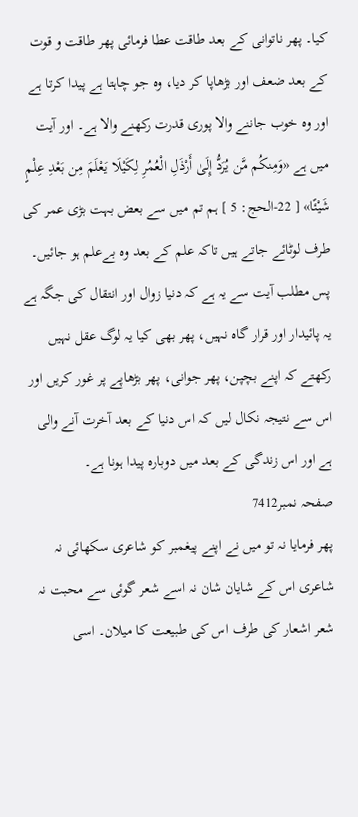کیا۔ پھر ناتوانی کے بعد طاقت عطا فرمائی پھر طاقت و قوت کے بعد ضعف اور بڑھاپا کر دیا، وہ جو چاہتا ہے پیدا کرتا ہے اور وہ خوب جاننے والا پوری قدرت رکھنے والا ہے۔ اور آیت میں ہے «وَمِنكُم مَّن يُرَدُّ إِلَىٰ أَرْذَلِ الْعُمُرِ لِكَيْلَا يَعْلَمَ مِن بَعْدِ عِلْمٍ شَيْئًا» [ 22-الحج: 5 ] ہم تم میں سے بعض بہت بڑی عمر کی طرف لوٹائے جاتے ہیں تاکہ علم کے بعد وہ بےعلم ہو جائیں۔ پس مطلب آیت سے یہ ہے کہ دنیا زوال اور انتقال کی جگہ ہے یہ پائیدار اور قرار گاہ نہیں، پھر بھی کیا یہ لوگ عقل نہیں رکھتے کہ اپنے بچپن، پھر جوانی، پھر بڑھاپے پر غور کریں اور اس سے نتیجہ نکال لیں کہ اس دنیا کے بعد آخرت آنے والی ہے اور اس زندگی کے بعد میں دوبارہ پیدا ہونا ہے۔
صفحہ نمبر7412
پھر فرمایا نہ تو میں نے اپنے پیغمبر کو شاعری سکھائی نہ شاعری اس کے شایان شان نہ اسے شعر گوئی سے محبت نہ شعر اشعار کی طرف اس کی طبیعت کا میلان۔ اسی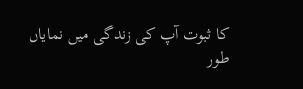کا ثبوت آپ کی زندگی میں نمایاں طور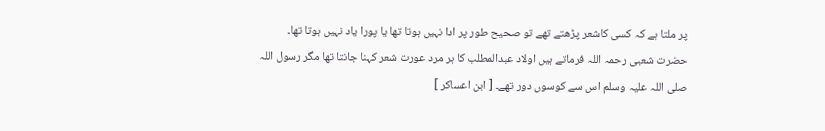پر ملتا ہے کہ کسی کاشعر پڑھتے تھے تو صحیح طور پر ادا نہیں ہوتا تھا یا پورا یاد نہیں ہوتا تھا۔
حضرت شعبی رحمہ اللہ فرماتے ہیں اولاد عبدالمطلب کا ہر مرد عورت شعر کہنا جانتا تھا مگر رسول اللہ صلی اللہ علیہ وسلم اس سے کوسوں دور تھے۔ [ ابن اعساکر ]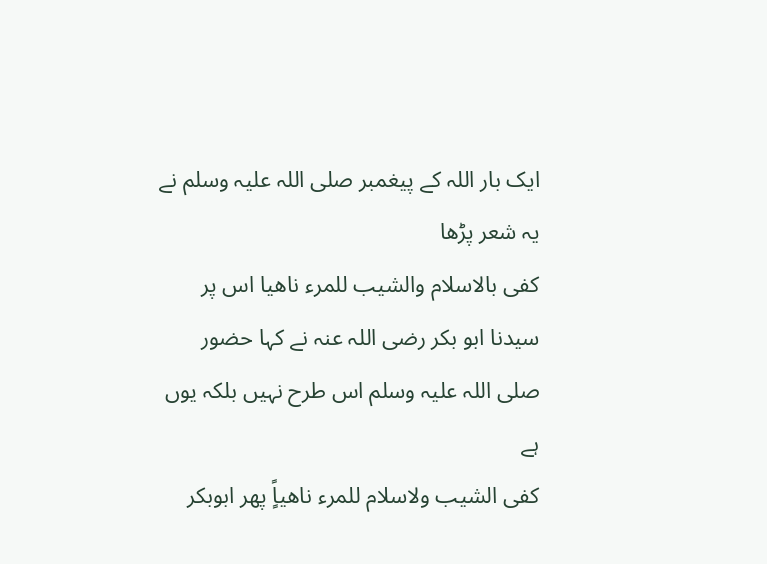ایک بار اللہ کے پیغمبر صلی اللہ علیہ وسلم نے یہ شعر پڑھا
كفى بالاسلام والشيب للمرء ناهيا اس پر سیدنا ابو بکر رضی اللہ عنہ نے کہا حضور صلی اللہ علیہ وسلم اس طرح نہیں بلکہ یوں ہے
كفى الشيب ولاسلام للمرء ناھیاًٍ پھر ابوبکر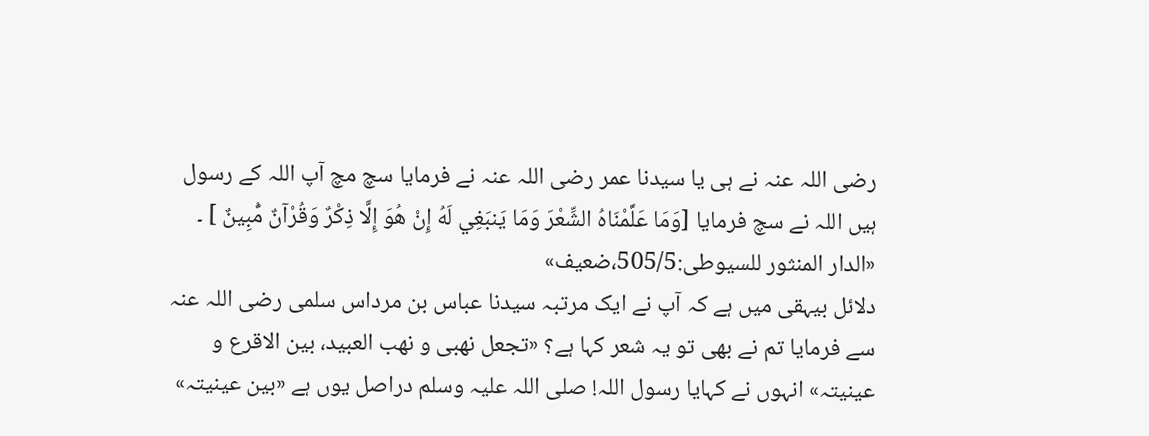رضی اللہ عنہ نے ہی یا سیدنا عمر رضی اللہ عنہ نے فرمایا سچ مچ آپ اللہ کے رسول ہیں اللہ نے سچ فرمایا [وَمَا عَلَّمْنَاهُ الشِّعْرَ وَمَا يَنبَغِي لَهُ إِنْ هُوَ إِلَّا ذِكْرٌ وَقُرْآنٌ مُّبِينٌ ] ۔ «الدار المنثور للسیوطی:505/5،ضعیف»
دلائل بیہقی میں ہے کہ آپ نے ایک مرتبہ سیدنا عباس بن مرداس سلمی رضی اللہ عنہ سے فرمایا تم نے بھی تو یہ شعر کہا ہے؟ «تجعل نھبی و نھب العبید، بین الاقرع و عینیتہ» انہوں نے کہایا رسول اللہ! صلی اللہ علیہ وسلم دراصل یوں ہے «بین عینیتہ»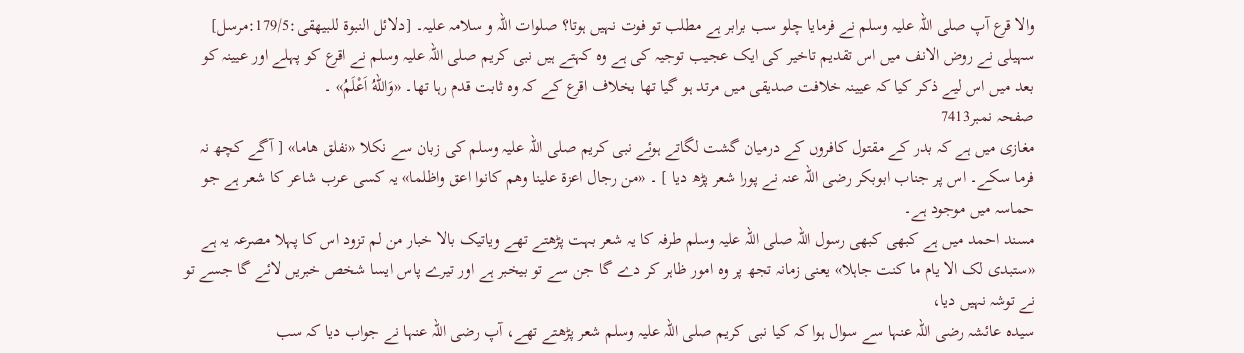والا قرع آپ صلی اللہ علیہ وسلم نے فرمایا چلو سب برابر ہے مطلب تو فوت نہیں ہوتا؟ صلوات اللہ و سلامہ علیہ۔ [دلائل النبوۃ للبیهقی:179/5:مرسل]
سہیلی نے روض الانف میں اس تقدیم تاخیر کی ایک عجیب توجیہ کی ہے وہ کہتے ہیں نبی کریم صلی اللہ علیہ وسلم نے اقرع کو پہلے اور عیینہ کو بعد میں اس لیے ذکر کیا کہ عیینہ خلافت صدیقی میں مرتد ہو گیا تھا بخلاف اقرع کے کہ وہ ثابت قدم رہا تھا۔ «وَاللهُ اَعْلَمُ» ۔
صفحہ نمبر7413
مغازی میں ہے کہ بدر کے مقتول کافروں کے درمیان گشت لگاتے ہوئے نبی کریم صلی اللہ علیہ وسلم کی زبان سے نکلا «نفلق ھاما» [ آگے کچھ نہ فرما سکے۔ اس پر جناب ابوبکر رضی اللہ عنہ نے پورا شعر پڑھ دیا ] ۔ «من رجال اعزۃ علینا وھم کانوا اعق واظلما» یہ کسی عرب شاعر کا شعر ہے جو حماسہ میں موجود ہے۔
مسند احمد میں ہے کبھی کبھی رسول اللہ صلی اللہ علیہ وسلم طرفہ کا یہ شعر بہت پڑھتے تھے ویاتیک بالا خبار من لم تزود اس کا پہلا مصرعہ یہ ہے «ستبدی لک الا یام ما کنت جاہلا» یعنی زمانہ تجھ پر وہ امور ظاہر کر دے گا جن سے تو بیخبر ہے اور تیرے پاس ایسا شخص خبریں لائے گا جسے تو نے توشہ نہیں دیا،
سیدہ عائشہ رضی اللہ عنہا سے سوال ہوا کہ کیا نبی کریم صلی اللہ علیہ وسلم شعر پڑھتے تھے، آپ رضی اللہ عنہا نے جواب دیا کہ سب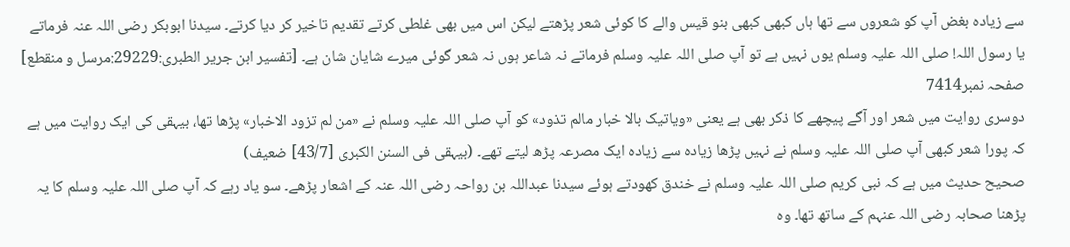سے زیادہ بغض آپ کو شعروں سے تھا ہاں کبھی کبھی بنو قیس والے کا کوئی شعر پڑھتے لیکن اس میں بھی غلطی کرتے تقدیم تاخیر کر دیا کرتے۔ سیدنا ابوبکر رضی اللہ عنہ فرماتے یا رسول اللہ! صلی اللہ علیہ وسلم یوں نہیں ہے تو آپ صلی اللہ علیہ وسلم فرماتے نہ شاعر ہوں نہ شعر گوئی میرے شایان شان ہے۔ [تفسیر ابن جریر الطبری:29229:مرسل و منقطع]
صفحہ نمبر7414
دوسری روایت میں شعر اور آگے پیچھے کا ذکر بھی ہے یعنی «ویاتیک بالا خبار مالم تذود» کو آپ صلی اللہ علیہ وسلم نے «من لم تزود الاخبار» پڑھا تھا، بیہقی کی ایک روایت میں ہے کہ پورا شعر کبھی آپ صلی اللہ علیہ وسلم نے نہیں پڑھا زیادہ سے زیادہ ایک مصرعہ پڑھ لیتے تھے۔ (بیہقی فی السنن الکبری [43/7] ضعیف)
صحیح حدیث میں ہے کہ نبی کریم صلی اللہ علیہ وسلم نے خندق کھودتے ہوئے سیدنا عبداللہ بن رواحہ رضی اللہ عنہ کے اشعار پڑھے۔ سو یاد رہے کہ آپ صلی اللہ علیہ وسلم کا یہ پڑھنا صحابہ رضی اللہ عنہم کے ساتھ تھا۔ وہ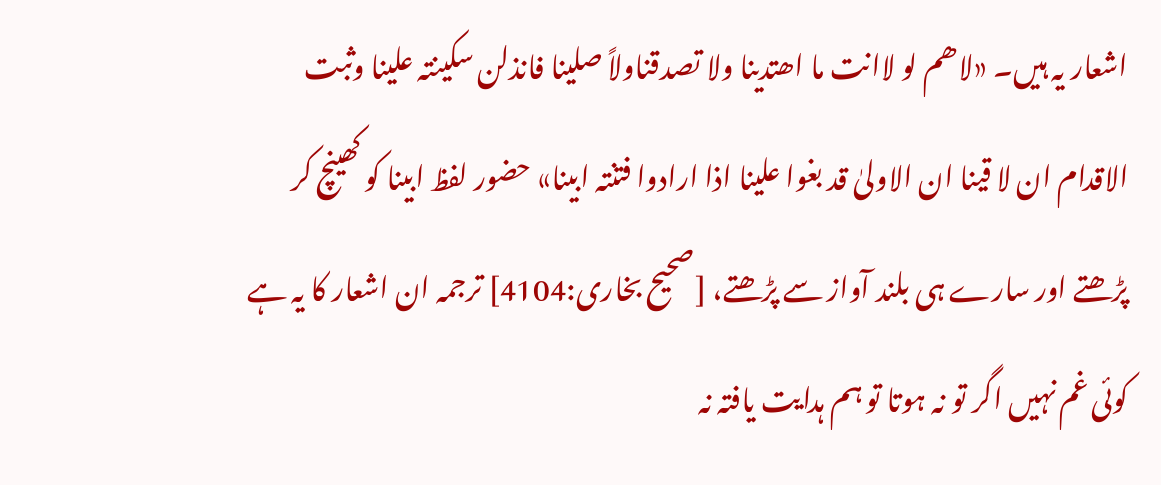اشعار یہ ہیں۔ «لاھم لو لاانت ما اھتدینا ولا تصدقناولاً صلینا فانذلن سکینتہ علینا وثبت الاقدام ان لا قینا ان الاولیٰ قد بغوا علینا اذا ارادوا فتنتہ ابینا» حضور لفظ ابینا کو کھینچ کر پڑھتے اور سارے ہی بلند آواز سے پڑھتے، [صحیح بخاری:4104] ترجمہ ان اشعار کا یہ ہے کوئی غم نہیں اگر تو نہ ہوتا تو ہم ہدایت یافتہ نہ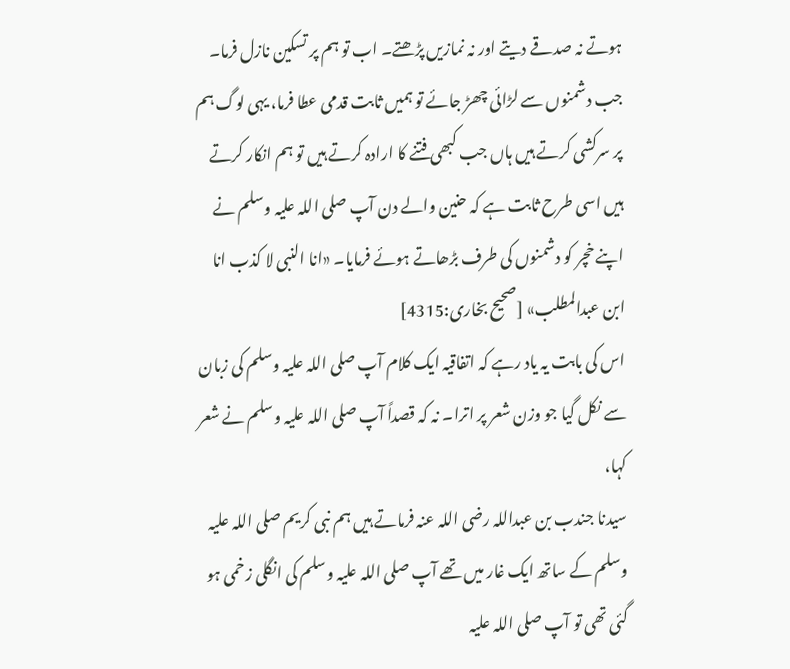ہوتے نہ صدقے دیتے اور نہ نمازیں پڑھتے۔ اب تو ہم پر تسکین نازل فرما۔ جب دشمنوں سے لڑائی چھڑ جائے تو ہمیں ثابت قدمی عطا فرما، یہی لوگ ہم پر سرکشی کرتے ہیں ہاں جب کبھی فتنے کا ارادہ کرتے ہیں تو ہم انکار کرتے ہیں اسی طرح ثابت ہے کہ حنین والے دن آپ صلی اللہ علیہ وسلم نے اپنے خچر کو دشمنوں کی طرف بڑھاتے ہوئے فرمایا۔ «انا النبی لا کذب انا ابن عبدالمطلب» [صحیح بخاری:4315]
اس کی بابت یہ یاد رہے کہ اتفاقیہ ایک کلام آپ صلی اللہ علیہ وسلم کی زبان سے نکل گیا جو وزن شعر پر اترا۔ نہ کہ قصداً آپ صلی اللہ علیہ وسلم نے شعر کہا،
سیدنا جندب بن عبداللہ رضی اللہ عنہ فرماتے ہیں ہم نبی کریم صلی اللہ علیہ وسلم کے ساتھ ایک غار میں تھے آپ صلی اللہ علیہ وسلم کی انگلی زخمی ہو گئی تھی تو آپ صلی اللہ علیہ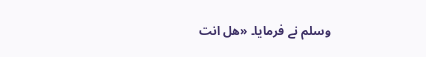وسلم نے فرمایا۔ «ھل انت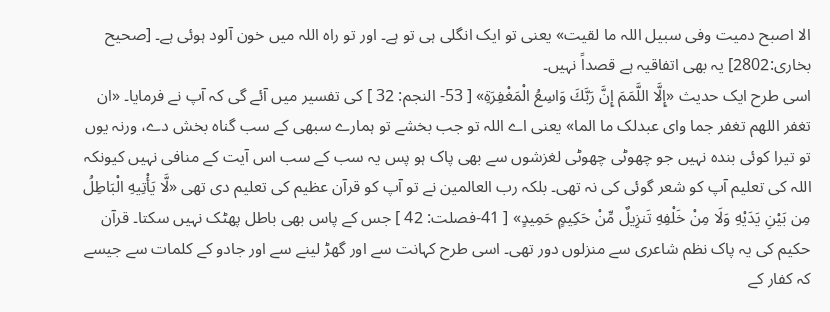الا اصبح دمیت وفی سبیل اللہ ما لقیت» یعنی تو ایک انگلی ہی تو ہے۔ اور تو راہ اللہ میں خون آلود ہوئی ہے۔ [صحیح بخاری:2802] یہ بھی اتفاقیہ ہے قصداً نہیں۔
اسی طرح ایک حدیث «إِلَّا اللَّمَمَ إِنَّ رَبَّكَ وَاسِعُ الْمَغْفِرَةِ» [ 53- النجم: 32 ] کی تفسیر میں آئے گی کہ آپ نے فرمایا۔ «ان تغفر اللھم تغفر جما وای عبدلک ما الما» یعنی اے اللہ تو جب بخشے تو ہمارے سبھی کے سب گناہ بخش دے، ورنہ یوں تو تیرا کوئی بندہ نہیں جو چھوٹی چھوٹی لغزشوں سے بھی پاک ہو پس یہ سب کے سب اس آیت کے منافی نہیں کیونکہ اللہ کی تعلیم آپ کو شعر گوئی کی نہ تھی۔ بلکہ رب العالمین نے تو آپ کو قرآن عظیم کی تعلیم دی تھی «لَّا يَأْتِيهِ الْبَاطِلُ مِن بَيْنِ يَدَيْهِ وَلَا مِنْ خَلْفِهِ تَنزِيلٌ مِّنْ حَكِيمٍ حَمِيدٍ» [ 41-فصلت: 42 ] جس کے پاس بھی باطل پھٹک نہیں سکتا۔ قرآن حکیم کی یہ پاک نظم شاعری سے منزلوں دور تھی۔ اسی طرح کہانت سے اور گھڑ لینے سے اور جادو کے کلمات سے جیسے کہ کفار کے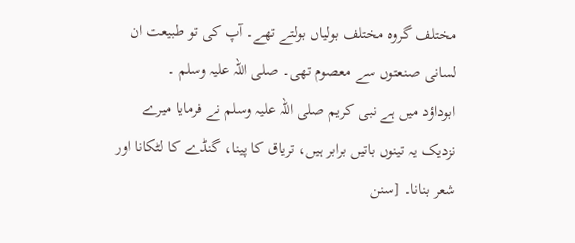مختلف گروہ مختلف بولیاں بولتے تھے۔ آپ کی تو طبیعت ان لسانی صنعتوں سے معصوم تھی۔ صلی اللہ علیہ وسلم ۔
ابوداؤد میں ہے نبی کریم صلی اللہ علیہ وسلم نے فرمایا میرے نزدیک یہ تینوں باتیں برابر ہیں، تریاق کا پینا، گنڈے کا لٹکانا اور شعر بنانا۔ [سنن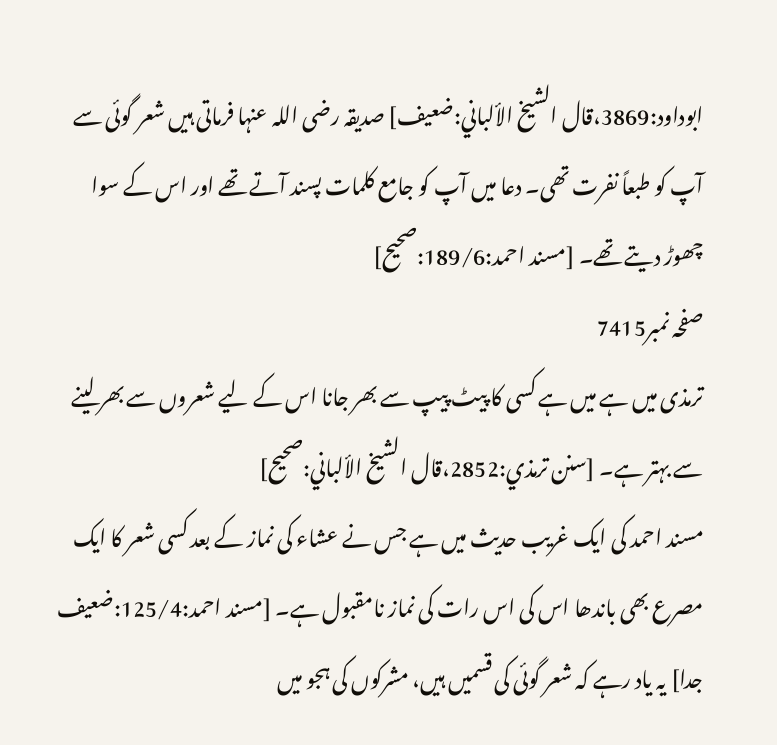ابوداود:3869،قال الشيخ الألباني:ضعیف] صدیقہ رضی اللہ عنہا فرماتی ہیں شعر گوئی سے آپ کو طبعاً نفرت تھی۔ دعا میں آپ کو جامع کلمات پسند آتے تھے اور اس کے سوا چھوڑ دیتے تھے۔ [مسند احمد:189/6:صحیح]
صفحہ نمبر7415
ترمذی میں ہے میں ہے کسی کا پیٹ پیپ سے بھر جانا اس کے لیے شعروں سے بھر لینے سے بہتر ہے۔ [سنن ترمذي:2852،قال الشيخ الألباني:صحیح]
مسند احمد کی ایک غریب حدیث میں ہے جس نے عشاء کی نماز کے بعد کسی شعر کا ایک مصرع بھی باندھا اس کی اس رات کی نماز نامقبول ہے۔ [مسند احمد:125/4:ضعیف جدا] یہ یاد رہے کہ شعر گوئی کی قسمیں ہیں، مشرکوں کی ہجو میں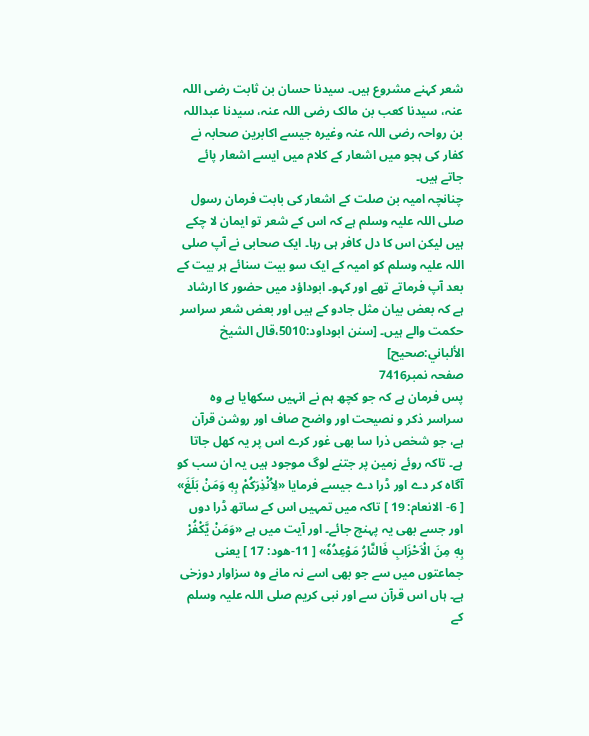شعر کہنے مشروع ہیں۔ سیدنا حسان بن ثابت رضی اللہ عنہ، سیدنا کعب بن مالک رضی اللہ عنہ، سیدنا عبداللہ بن رواحہ رضی اللہ عنہ وغیرہ جیسے اکابرین صحابہ نے کفار کی ہجو میں اشعار کے کلام میں ایسے اشعار پائے جاتے ہیں۔
چنانچہ امیہ بن صلت کے اشعار کی بابت فرمان رسول صلی اللہ علیہ وسلم ہے کہ اس کے شعر تو ایمان لا چکے ہیں لیکن اس کا دل کافر ہی رہا۔ ایک صحابی نے آپ صلی اللہ علیہ وسلم کو امیہ کے ایک سو بیت سنائے ہر بیت کے بعد آپ فرماتے تھے اور کہو۔ ابوداؤد میں حضور کا ارشاد ہے کہ بعض بیان مثل جادو کے ہیں اور بعض شعر سراسر حکمت والے ہیں۔ [سنن ابوداود:5010،قال الشيخ الألباني:صحیح]
صفحہ نمبر7416
پس فرمان ہے کہ جو کچھ ہم نے انہیں سکھایا ہے وہ سراسر ذکر و نصیحت اور واضح صاف اور روشن قرآن ہے، جو شخص ذرا سا بھی غور کرے اس پر یہ کھل جاتا ہے۔ تاکہ روئے زمین پر جتنے لوگ موجود ہیں یہ ان سب کو آگاہ کر دے اور ڈرا دے جیسے فرمایا «لِاُنْذِرَكُمْ بِهٖ وَمَنْ بَلَغَ» [ 6- الانعام: 19 ] تاکہ میں تمہیں اس کے ساتھ ڈرا دوں اور جسے بھی یہ پہنچ جائے۔ اور آیت میں ہے «وَمَنْ يَّكْفُرْ بِهٖ مِنَ الْاَحْزَابِ فَالنَّارُ مَوْعِدُهٗ» [ 11-ھود: 17 ] یعنی جماعتوں میں سے جو بھی اسے نہ مانے وہ سزاوار دوزخی ہے۔ ہاں اس قرآن سے اور نبی کریم صلی اللہ علیہ وسلم کے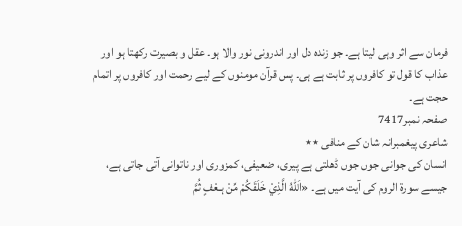فرمان سے اثر وہی لیتا ہے۔ جو زندہ دل اور اندرونی نور والا ہو۔ عقل و بصیرت رکھتا ہو اور عذاب کا قول تو کافروں پر ثابت ہے ہی۔ پس قرآن مومنوں کے لیے رحمت اور کافروں پر اتمام حجت ہے۔
صفحہ نمبر7417
شاعری پیغمبرانہ شان کے منافی ٭٭
انسان کی جوانی جوں جوں ڈھلتی ہے پیری، ضعیفی، کمزوری اور ناتوانی آتی جاتی ہے، جیسے سورۃ الروم کی آیت میں ہے۔ «اَللّٰهُ الَّذِيْ خَلَقَكُمْ مِّنْ ہـعْفٍ ثُمَّ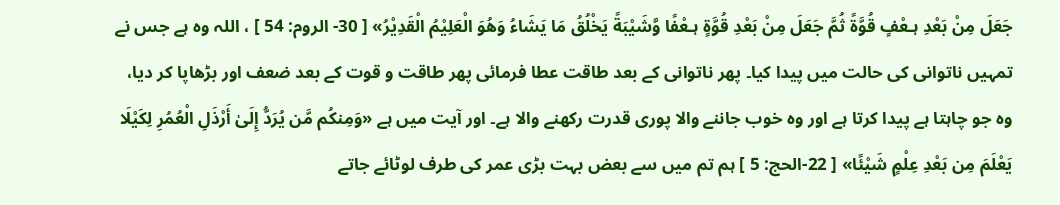جَعَلَ مِنْ بَعْدِ ہـعْفٍ قُوَّةً ثُمَّ جَعَلَ مِنْ بَعْدِ قُوَّةٍ ہـعْفًا وَّشَيْبَةً يَخْلُقُ مَا يَشَاءُ وَهُوَ الْعَلِيْمُ الْقَدِيْرُ» [ 30- الروم: 54 ] ، اللہ وہ ہے جس نے تمہیں ناتوانی کی حالت میں پیدا کیا۔ پھر ناتوانی کے بعد طاقت عطا فرمائی پھر طاقت و قوت کے بعد ضعف اور بڑھاپا کر دیا، وہ جو چاہتا ہے پیدا کرتا ہے اور وہ خوب جاننے والا پوری قدرت رکھنے والا ہے۔ اور آیت میں ہے «وَمِنكُم مَّن يُرَدُّ إِلَىٰ أَرْذَلِ الْعُمُرِ لِكَيْلَا يَعْلَمَ مِن بَعْدِ عِلْمٍ شَيْئًا» [ 22-الحج: 5 ] ہم تم میں سے بعض بہت بڑی عمر کی طرف لوٹائے جاتے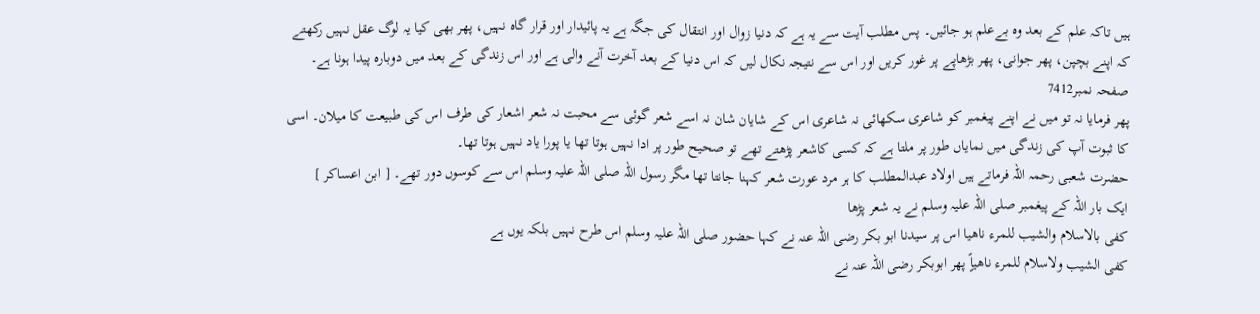ہیں تاکہ علم کے بعد وہ بےعلم ہو جائیں۔ پس مطلب آیت سے یہ ہے کہ دنیا زوال اور انتقال کی جگہ ہے یہ پائیدار اور قرار گاہ نہیں، پھر بھی کیا یہ لوگ عقل نہیں رکھتے کہ اپنے بچپن، پھر جوانی، پھر بڑھاپے پر غور کریں اور اس سے نتیجہ نکال لیں کہ اس دنیا کے بعد آخرت آنے والی ہے اور اس زندگی کے بعد میں دوبارہ پیدا ہونا ہے۔
صفحہ نمبر7412
پھر فرمایا نہ تو میں نے اپنے پیغمبر کو شاعری سکھائی نہ شاعری اس کے شایان شان نہ اسے شعر گوئی سے محبت نہ شعر اشعار کی طرف اس کی طبیعت کا میلان۔ اسی کا ثبوت آپ کی زندگی میں نمایاں طور پر ملتا ہے کہ کسی کاشعر پڑھتے تھے تو صحیح طور پر ادا نہیں ہوتا تھا یا پورا یاد نہیں ہوتا تھا۔
حضرت شعبی رحمہ اللہ فرماتے ہیں اولاد عبدالمطلب کا ہر مرد عورت شعر کہنا جانتا تھا مگر رسول اللہ صلی اللہ علیہ وسلم اس سے کوسوں دور تھے۔ [ ابن اعساکر ]
ایک بار اللہ کے پیغمبر صلی اللہ علیہ وسلم نے یہ شعر پڑھا
كفى بالاسلام والشيب للمرء ناهيا اس پر سیدنا ابو بکر رضی اللہ عنہ نے کہا حضور صلی اللہ علیہ وسلم اس طرح نہیں بلکہ یوں ہے
كفى الشيب ولاسلام للمرء ناھیاًٍ پھر ابوبکر رضی اللہ عنہ نے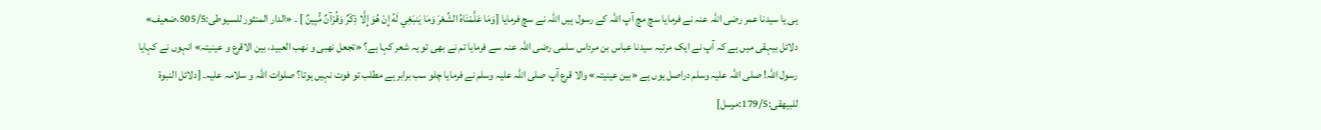ہی یا سیدنا عمر رضی اللہ عنہ نے فرمایا سچ مچ آپ اللہ کے رسول ہیں اللہ نے سچ فرمایا [وَمَا عَلَّمْنَاهُ الشِّعْرَ وَمَا يَنبَغِي لَهُ إِنْ هُوَ إِلَّا ذِكْرٌ وَقُرْآنٌ مُّبِينٌ ] ۔ «الدار المنثور للسیوطی:505/5،ضعیف»
دلائل بیہقی میں ہے کہ آپ نے ایک مرتبہ سیدنا عباس بن مرداس سلمی رضی اللہ عنہ سے فرمایا تم نے بھی تو یہ شعر کہا ہے؟ «تجعل نھبی و نھب العبید، بین الاقرع و عینیتہ» انہوں نے کہایا رسول اللہ! صلی اللہ علیہ وسلم دراصل یوں ہے «بین عینیتہ» والا قرع آپ صلی اللہ علیہ وسلم نے فرمایا چلو سب برابر ہے مطلب تو فوت نہیں ہوتا؟ صلوات اللہ و سلامہ علیہ۔ [دلائل النبوۃ للبیهقی:179/5:مرسل]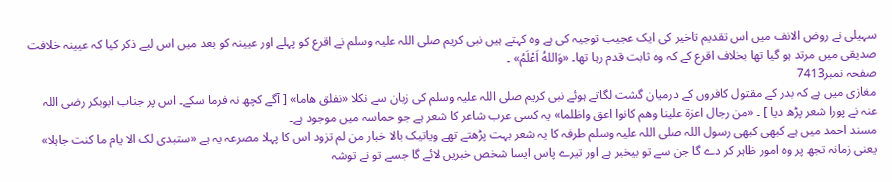سہیلی نے روض الانف میں اس تقدیم تاخیر کی ایک عجیب توجیہ کی ہے وہ کہتے ہیں نبی کریم صلی اللہ علیہ وسلم نے اقرع کو پہلے اور عیینہ کو بعد میں اس لیے ذکر کیا کہ عیینہ خلافت صدیقی میں مرتد ہو گیا تھا بخلاف اقرع کے کہ وہ ثابت قدم رہا تھا۔ «وَاللهُ اَعْلَمُ» ۔
صفحہ نمبر7413
مغازی میں ہے کہ بدر کے مقتول کافروں کے درمیان گشت لگاتے ہوئے نبی کریم صلی اللہ علیہ وسلم کی زبان سے نکلا «نفلق ھاما» [ آگے کچھ نہ فرما سکے۔ اس پر جناب ابوبکر رضی اللہ عنہ نے پورا شعر پڑھ دیا ] ۔ «من رجال اعزۃ علینا وھم کانوا اعق واظلما» یہ کسی عرب شاعر کا شعر ہے جو حماسہ میں موجود ہے۔
مسند احمد میں ہے کبھی کبھی رسول اللہ صلی اللہ علیہ وسلم طرفہ کا یہ شعر بہت پڑھتے تھے ویاتیک بالا خبار من لم تزود اس کا پہلا مصرعہ یہ ہے «ستبدی لک الا یام ما کنت جاہلا» یعنی زمانہ تجھ پر وہ امور ظاہر کر دے گا جن سے تو بیخبر ہے اور تیرے پاس ایسا شخص خبریں لائے گا جسے تو نے توشہ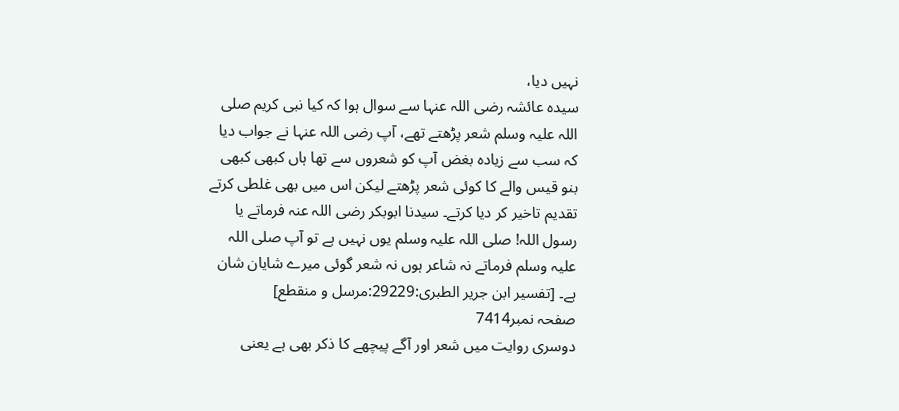نہیں دیا،
سیدہ عائشہ رضی اللہ عنہا سے سوال ہوا کہ کیا نبی کریم صلی اللہ علیہ وسلم شعر پڑھتے تھے، آپ رضی اللہ عنہا نے جواب دیا کہ سب سے زیادہ بغض آپ کو شعروں سے تھا ہاں کبھی کبھی بنو قیس والے کا کوئی شعر پڑھتے لیکن اس میں بھی غلطی کرتے تقدیم تاخیر کر دیا کرتے۔ سیدنا ابوبکر رضی اللہ عنہ فرماتے یا رسول اللہ! صلی اللہ علیہ وسلم یوں نہیں ہے تو آپ صلی اللہ علیہ وسلم فرماتے نہ شاعر ہوں نہ شعر گوئی میرے شایان شان ہے۔ [تفسیر ابن جریر الطبری:29229:مرسل و منقطع]
صفحہ نمبر7414
دوسری روایت میں شعر اور آگے پیچھے کا ذکر بھی ہے یعنی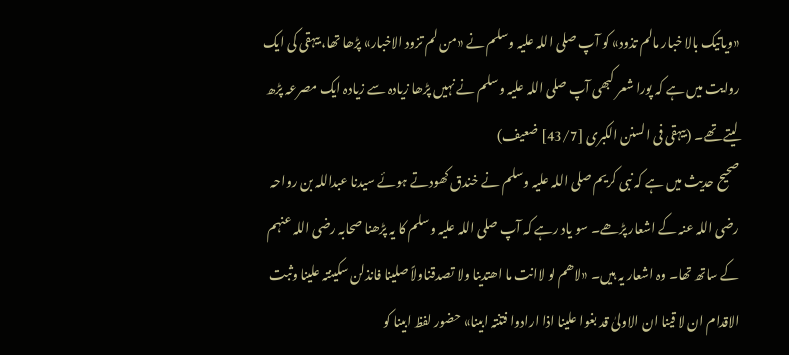«ویاتیک بالا خبار مالم تذود» کو آپ صلی اللہ علیہ وسلم نے «من لم تزود الاخبار» پڑھا تھا، بیہقی کی ایک روایت میں ہے کہ پورا شعر کبھی آپ صلی اللہ علیہ وسلم نے نہیں پڑھا زیادہ سے زیادہ ایک مصرعہ پڑھ لیتے تھے۔ (بیہقی فی السنن الکبری [43/7] ضعیف)
صحیح حدیث میں ہے کہ نبی کریم صلی اللہ علیہ وسلم نے خندق کھودتے ہوئے سیدنا عبداللہ بن رواحہ رضی اللہ عنہ کے اشعار پڑھے۔ سو یاد رہے کہ آپ صلی اللہ علیہ وسلم کا یہ پڑھنا صحابہ رضی اللہ عنہم کے ساتھ تھا۔ وہ اشعار یہ ہیں۔ «لاھم لو لاانت ما اھتدینا ولا تصدقناولاً صلینا فانذلن سکینتہ علینا وثبت الاقدام ان لا قینا ان الاولیٰ قد بغوا علینا اذا ارادوا فتنتہ ابینا» حضور لفظ ابینا کو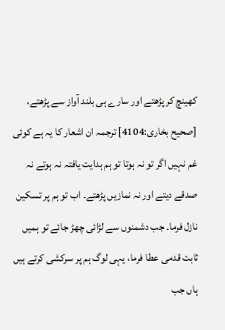کھینچ کر پڑھتے اور سارے ہی بلند آواز سے پڑھتے، [صحیح بخاری:4104] ترجمہ ان اشعار کا یہ ہے کوئی غم نہیں اگر تو نہ ہوتا تو ہم ہدایت یافتہ نہ ہوتے نہ صدقے دیتے اور نہ نمازیں پڑھتے۔ اب تو ہم پر تسکین نازل فرما۔ جب دشمنوں سے لڑائی چھڑ جائے تو ہمیں ثابت قدمی عطا فرما، یہی لوگ ہم پر سرکشی کرتے ہیں ہاں جب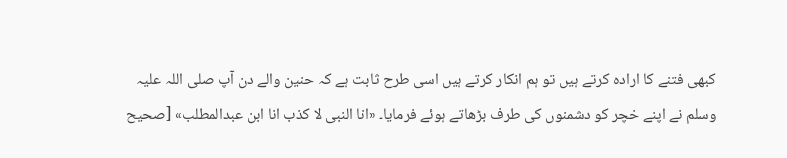کبھی فتنے کا ارادہ کرتے ہیں تو ہم انکار کرتے ہیں اسی طرح ثابت ہے کہ حنین والے دن آپ صلی اللہ علیہ وسلم نے اپنے خچر کو دشمنوں کی طرف بڑھاتے ہوئے فرمایا۔ «انا النبی لا کذب انا ابن عبدالمطلب» [صحیح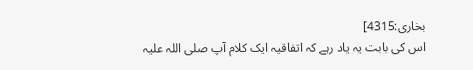بخاری:4315]
اس کی بابت یہ یاد رہے کہ اتفاقیہ ایک کلام آپ صلی اللہ علیہ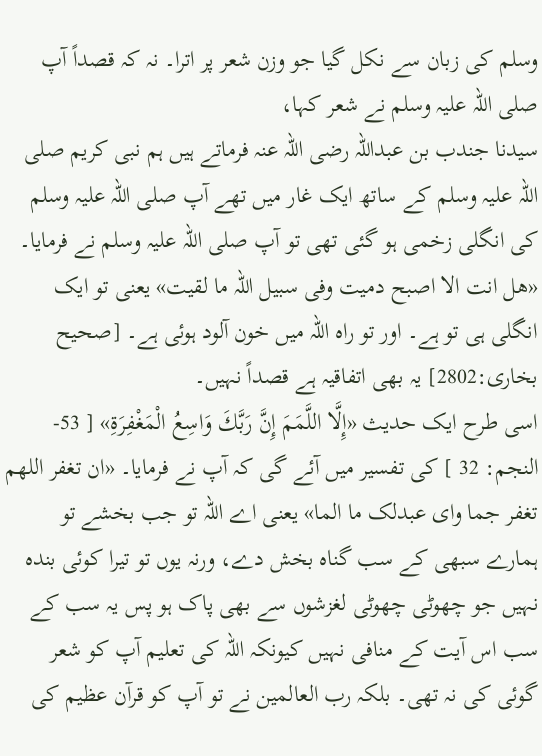وسلم کی زبان سے نکل گیا جو وزن شعر پر اترا۔ نہ کہ قصداً آپ صلی اللہ علیہ وسلم نے شعر کہا،
سیدنا جندب بن عبداللہ رضی اللہ عنہ فرماتے ہیں ہم نبی کریم صلی اللہ علیہ وسلم کے ساتھ ایک غار میں تھے آپ صلی اللہ علیہ وسلم کی انگلی زخمی ہو گئی تھی تو آپ صلی اللہ علیہ وسلم نے فرمایا۔ «ھل انت الا اصبح دمیت وفی سبیل اللہ ما لقیت» یعنی تو ایک انگلی ہی تو ہے۔ اور تو راہ اللہ میں خون آلود ہوئی ہے۔ [صحیح بخاری:2802] یہ بھی اتفاقیہ ہے قصداً نہیں۔
اسی طرح ایک حدیث «إِلَّا اللَّمَمَ إِنَّ رَبَّكَ وَاسِعُ الْمَغْفِرَةِ» [ 53- النجم: 32 ] کی تفسیر میں آئے گی کہ آپ نے فرمایا۔ «ان تغفر اللھم تغفر جما وای عبدلک ما الما» یعنی اے اللہ تو جب بخشے تو ہمارے سبھی کے سب گناہ بخش دے، ورنہ یوں تو تیرا کوئی بندہ نہیں جو چھوٹی چھوٹی لغزشوں سے بھی پاک ہو پس یہ سب کے سب اس آیت کے منافی نہیں کیونکہ اللہ کی تعلیم آپ کو شعر گوئی کی نہ تھی۔ بلکہ رب العالمین نے تو آپ کو قرآن عظیم کی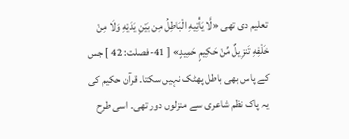تعلیم دی تھی «لَّا يَأْتِيهِ الْبَاطِلُ مِن بَيْنِ يَدَيْهِ وَلَا مِنْ خَلْفِهِ تَنزِيلٌ مِّنْ حَكِيمٍ حَمِيدٍ» [ 41-فصلت: 42 ] جس کے پاس بھی باطل پھٹک نہیں سکتا۔ قرآن حکیم کی یہ پاک نظم شاعری سے منزلوں دور تھی۔ اسی طرح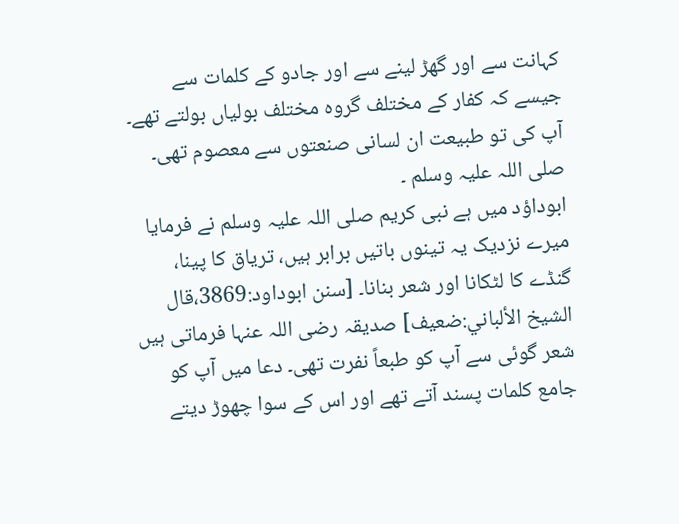کہانت سے اور گھڑ لینے سے اور جادو کے کلمات سے جیسے کہ کفار کے مختلف گروہ مختلف بولیاں بولتے تھے۔ آپ کی تو طبیعت ان لسانی صنعتوں سے معصوم تھی۔ صلی اللہ علیہ وسلم ۔
ابوداؤد میں ہے نبی کریم صلی اللہ علیہ وسلم نے فرمایا میرے نزدیک یہ تینوں باتیں برابر ہیں، تریاق کا پینا، گنڈے کا لٹکانا اور شعر بنانا۔ [سنن ابوداود:3869،قال الشيخ الألباني:ضعیف] صدیقہ رضی اللہ عنہا فرماتی ہیں شعر گوئی سے آپ کو طبعاً نفرت تھی۔ دعا میں آپ کو جامع کلمات پسند آتے تھے اور اس کے سوا چھوڑ دیتے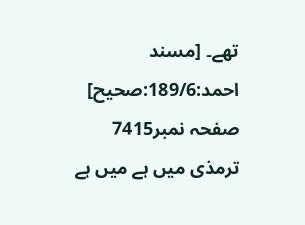تھے۔ [مسند احمد:189/6:صحیح]
صفحہ نمبر7415
ترمذی میں ہے میں ہے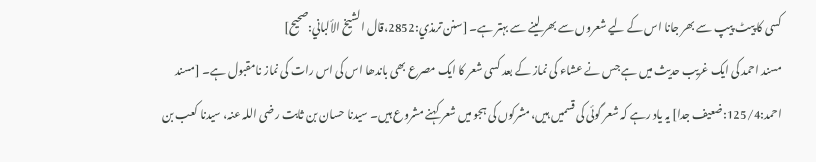کسی کا پیٹ پیپ سے بھر جانا اس کے لیے شعروں سے بھر لینے سے بہتر ہے۔ [سنن ترمذي:2852،قال الشيخ الألباني:صحیح]
مسند احمد کی ایک غریب حدیث میں ہے جس نے عشاء کی نماز کے بعد کسی شعر کا ایک مصرع بھی باندھا اس کی اس رات کی نماز نامقبول ہے۔ [مسند احمد:125/4:ضعیف جدا] یہ یاد رہے کہ شعر گوئی کی قسمیں ہیں، مشرکوں کی ہجو میں شعر کہنے مشروع ہیں۔ سیدنا حسان بن ثابت رضی اللہ عنہ، سیدنا کعب بن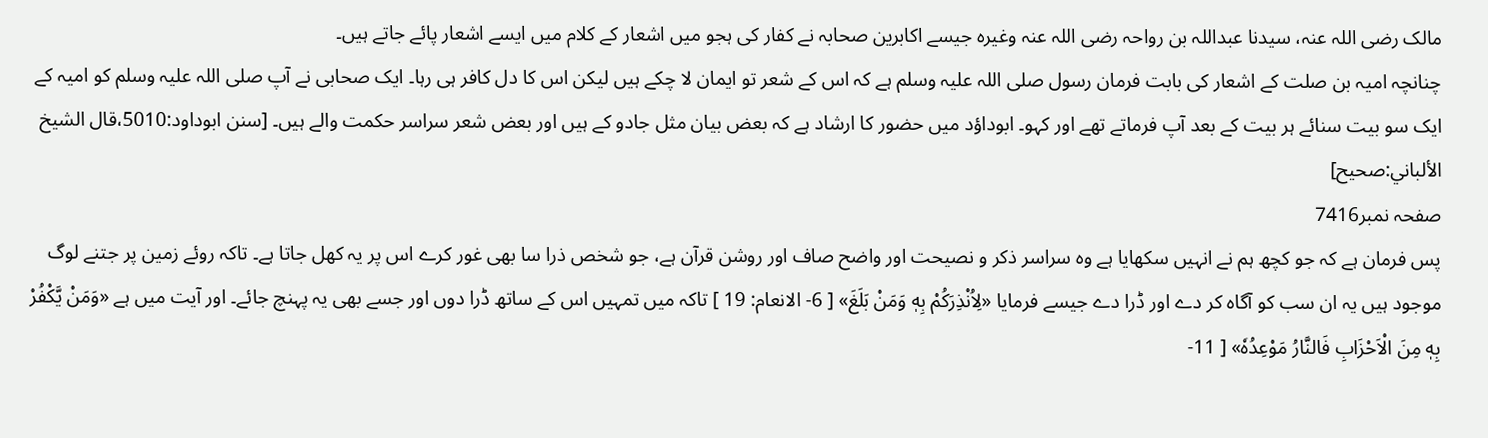مالک رضی اللہ عنہ، سیدنا عبداللہ بن رواحہ رضی اللہ عنہ وغیرہ جیسے اکابرین صحابہ نے کفار کی ہجو میں اشعار کے کلام میں ایسے اشعار پائے جاتے ہیں۔
چنانچہ امیہ بن صلت کے اشعار کی بابت فرمان رسول صلی اللہ علیہ وسلم ہے کہ اس کے شعر تو ایمان لا چکے ہیں لیکن اس کا دل کافر ہی رہا۔ ایک صحابی نے آپ صلی اللہ علیہ وسلم کو امیہ کے ایک سو بیت سنائے ہر بیت کے بعد آپ فرماتے تھے اور کہو۔ ابوداؤد میں حضور کا ارشاد ہے کہ بعض بیان مثل جادو کے ہیں اور بعض شعر سراسر حکمت والے ہیں۔ [سنن ابوداود:5010،قال الشيخ الألباني:صحیح]
صفحہ نمبر7416
پس فرمان ہے کہ جو کچھ ہم نے انہیں سکھایا ہے وہ سراسر ذکر و نصیحت اور واضح صاف اور روشن قرآن ہے، جو شخص ذرا سا بھی غور کرے اس پر یہ کھل جاتا ہے۔ تاکہ روئے زمین پر جتنے لوگ موجود ہیں یہ ان سب کو آگاہ کر دے اور ڈرا دے جیسے فرمایا «لِاُنْذِرَكُمْ بِهٖ وَمَنْ بَلَغَ» [ 6- الانعام: 19 ] تاکہ میں تمہیں اس کے ساتھ ڈرا دوں اور جسے بھی یہ پہنچ جائے۔ اور آیت میں ہے «وَمَنْ يَّكْفُرْ بِهٖ مِنَ الْاَحْزَابِ فَالنَّارُ مَوْعِدُهٗ» [ 11-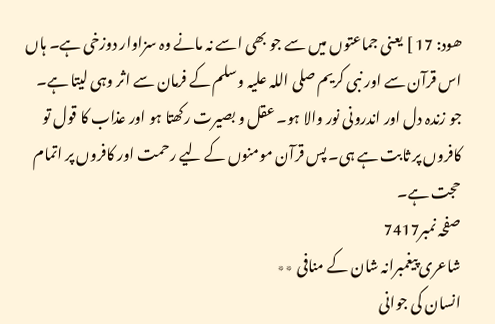ھود: 17 ] یعنی جماعتوں میں سے جو بھی اسے نہ مانے وہ سزاوار دوزخی ہے۔ ہاں اس قرآن سے اور نبی کریم صلی اللہ علیہ وسلم کے فرمان سے اثر وہی لیتا ہے۔ جو زندہ دل اور اندرونی نور والا ہو۔ عقل و بصیرت رکھتا ہو اور عذاب کا قول تو کافروں پر ثابت ہے ہی۔ پس قرآن مومنوں کے لیے رحمت اور کافروں پر اتمام حجت ہے۔
صفحہ نمبر7417
شاعری پیغمبرانہ شان کے منافی ٭٭
انسان کی جوانی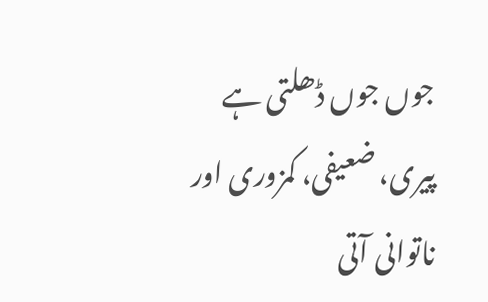جوں جوں ڈھلتی ہے پیری، ضعیفی، کمزوری اور ناتوانی آتی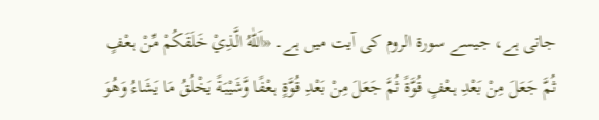جاتی ہے، جیسے سورۃ الروم کی آیت میں ہے۔ «اَللّٰهُ الَّذِيْ خَلَقَكُمْ مِّنْ ہـعْفٍ ثُمَّ جَعَلَ مِنْ بَعْدِ ہـعْفٍ قُوَّةً ثُمَّ جَعَلَ مِنْ بَعْدِ قُوَّةٍ ہـعْفًا وَّشَيْبَةً يَخْلُقُ مَا يَشَاءُ وَهُوَ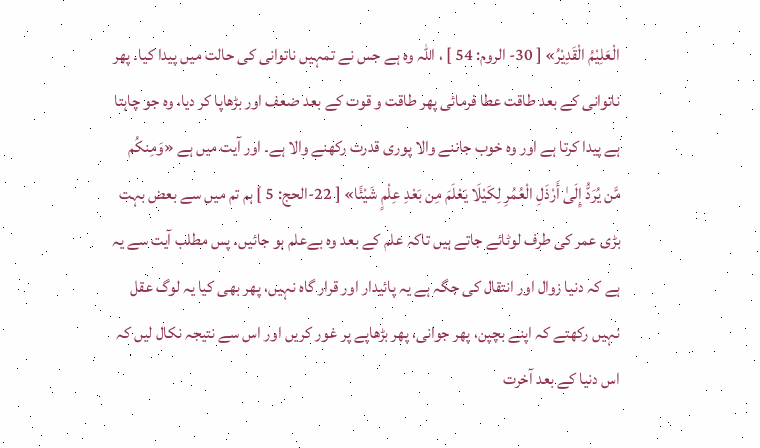الْعَلِيْمُ الْقَدِيْرُ» [ 30- الروم: 54 ] ، اللہ وہ ہے جس نے تمہیں ناتوانی کی حالت میں پیدا کیا۔ پھر ناتوانی کے بعد طاقت عطا فرمائی پھر طاقت و قوت کے بعد ضعف اور بڑھاپا کر دیا، وہ جو چاہتا ہے پیدا کرتا ہے اور وہ خوب جاننے والا پوری قدرت رکھنے والا ہے۔ اور آیت میں ہے «وَمِنكُم مَّن يُرَدُّ إِلَىٰ أَرْذَلِ الْعُمُرِ لِكَيْلَا يَعْلَمَ مِن بَعْدِ عِلْمٍ شَيْئًا» [ 22-الحج: 5 ] ہم تم میں سے بعض بہت بڑی عمر کی طرف لوٹائے جاتے ہیں تاکہ علم کے بعد وہ بےعلم ہو جائیں۔ پس مطلب آیت سے یہ ہے کہ دنیا زوال اور انتقال کی جگہ ہے یہ پائیدار اور قرار گاہ نہیں، پھر بھی کیا یہ لوگ عقل نہیں رکھتے کہ اپنے بچپن، پھر جوانی، پھر بڑھاپے پر غور کریں اور اس سے نتیجہ نکال لیں کہ اس دنیا کے بعد آخرت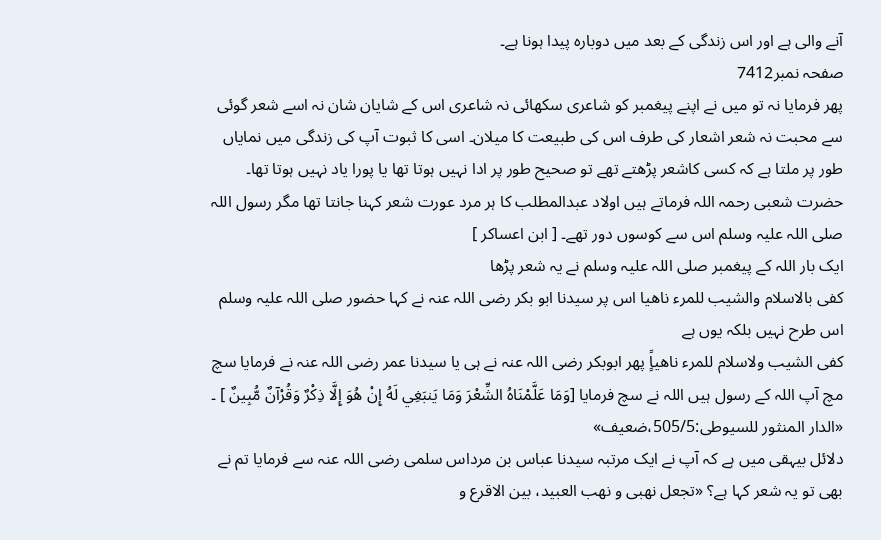آنے والی ہے اور اس زندگی کے بعد میں دوبارہ پیدا ہونا ہے۔
صفحہ نمبر7412
پھر فرمایا نہ تو میں نے اپنے پیغمبر کو شاعری سکھائی نہ شاعری اس کے شایان شان نہ اسے شعر گوئی سے محبت نہ شعر اشعار کی طرف اس کی طبیعت کا میلان۔ اسی کا ثبوت آپ کی زندگی میں نمایاں طور پر ملتا ہے کہ کسی کاشعر پڑھتے تھے تو صحیح طور پر ادا نہیں ہوتا تھا یا پورا یاد نہیں ہوتا تھا۔
حضرت شعبی رحمہ اللہ فرماتے ہیں اولاد عبدالمطلب کا ہر مرد عورت شعر کہنا جانتا تھا مگر رسول اللہ صلی اللہ علیہ وسلم اس سے کوسوں دور تھے۔ [ ابن اعساکر ]
ایک بار اللہ کے پیغمبر صلی اللہ علیہ وسلم نے یہ شعر پڑھا
كفى بالاسلام والشيب للمرء ناهيا اس پر سیدنا ابو بکر رضی اللہ عنہ نے کہا حضور صلی اللہ علیہ وسلم اس طرح نہیں بلکہ یوں ہے
كفى الشيب ولاسلام للمرء ناھیاًٍ پھر ابوبکر رضی اللہ عنہ نے ہی یا سیدنا عمر رضی اللہ عنہ نے فرمایا سچ مچ آپ اللہ کے رسول ہیں اللہ نے سچ فرمایا [وَمَا عَلَّمْنَاهُ الشِّعْرَ وَمَا يَنبَغِي لَهُ إِنْ هُوَ إِلَّا ذِكْرٌ وَقُرْآنٌ مُّبِينٌ ] ۔ «الدار المنثور للسیوطی:505/5،ضعیف»
دلائل بیہقی میں ہے کہ آپ نے ایک مرتبہ سیدنا عباس بن مرداس سلمی رضی اللہ عنہ سے فرمایا تم نے بھی تو یہ شعر کہا ہے؟ «تجعل نھبی و نھب العبید، بین الاقرع و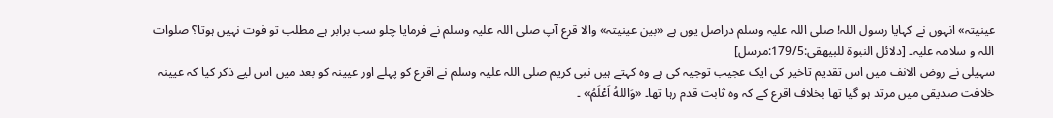عینیتہ» انہوں نے کہایا رسول اللہ! صلی اللہ علیہ وسلم دراصل یوں ہے «بین عینیتہ» والا قرع آپ صلی اللہ علیہ وسلم نے فرمایا چلو سب برابر ہے مطلب تو فوت نہیں ہوتا؟ صلوات اللہ و سلامہ علیہ۔ [دلائل النبوۃ للبیهقی:179/5:مرسل]
سہیلی نے روض الانف میں اس تقدیم تاخیر کی ایک عجیب توجیہ کی ہے وہ کہتے ہیں نبی کریم صلی اللہ علیہ وسلم نے اقرع کو پہلے اور عیینہ کو بعد میں اس لیے ذکر کیا کہ عیینہ خلافت صدیقی میں مرتد ہو گیا تھا بخلاف اقرع کے کہ وہ ثابت قدم رہا تھا۔ «وَاللهُ اَعْلَمُ» ۔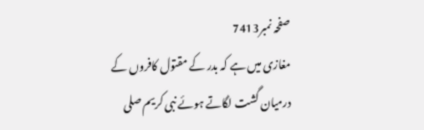صفحہ نمبر7413
مغازی میں ہے کہ بدر کے مقتول کافروں کے درمیان گشت لگاتے ہوئے نبی کریم صلی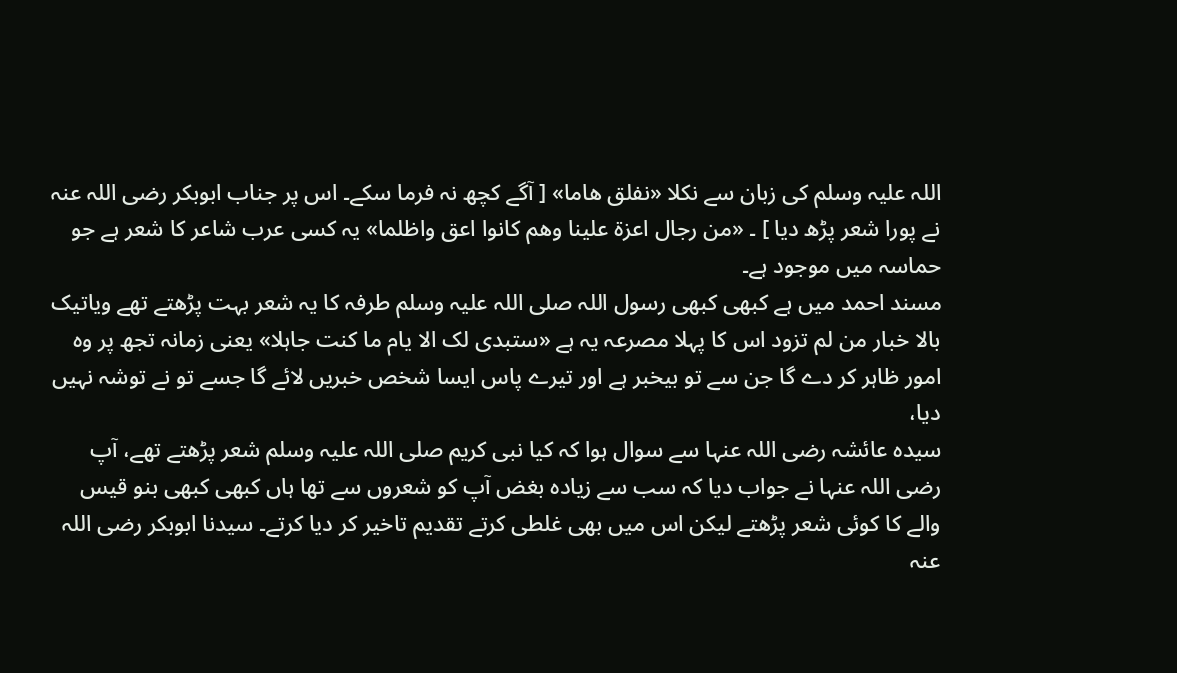اللہ علیہ وسلم کی زبان سے نکلا «نفلق ھاما» [ آگے کچھ نہ فرما سکے۔ اس پر جناب ابوبکر رضی اللہ عنہ نے پورا شعر پڑھ دیا ] ۔ «من رجال اعزۃ علینا وھم کانوا اعق واظلما» یہ کسی عرب شاعر کا شعر ہے جو حماسہ میں موجود ہے۔
مسند احمد میں ہے کبھی کبھی رسول اللہ صلی اللہ علیہ وسلم طرفہ کا یہ شعر بہت پڑھتے تھے ویاتیک بالا خبار من لم تزود اس کا پہلا مصرعہ یہ ہے «ستبدی لک الا یام ما کنت جاہلا» یعنی زمانہ تجھ پر وہ امور ظاہر کر دے گا جن سے تو بیخبر ہے اور تیرے پاس ایسا شخص خبریں لائے گا جسے تو نے توشہ نہیں دیا،
سیدہ عائشہ رضی اللہ عنہا سے سوال ہوا کہ کیا نبی کریم صلی اللہ علیہ وسلم شعر پڑھتے تھے، آپ رضی اللہ عنہا نے جواب دیا کہ سب سے زیادہ بغض آپ کو شعروں سے تھا ہاں کبھی کبھی بنو قیس والے کا کوئی شعر پڑھتے لیکن اس میں بھی غلطی کرتے تقدیم تاخیر کر دیا کرتے۔ سیدنا ابوبکر رضی اللہ عنہ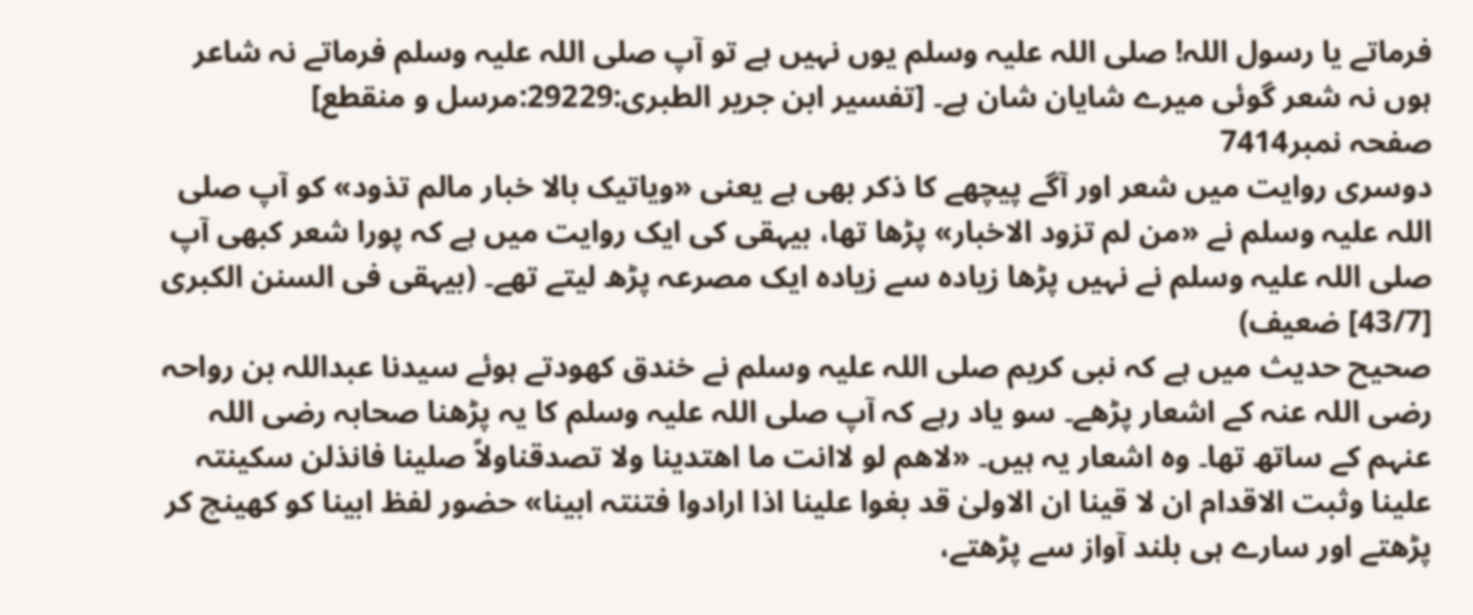فرماتے یا رسول اللہ! صلی اللہ علیہ وسلم یوں نہیں ہے تو آپ صلی اللہ علیہ وسلم فرماتے نہ شاعر ہوں نہ شعر گوئی میرے شایان شان ہے۔ [تفسیر ابن جریر الطبری:29229:مرسل و منقطع]
صفحہ نمبر7414
دوسری روایت میں شعر اور آگے پیچھے کا ذکر بھی ہے یعنی «ویاتیک بالا خبار مالم تذود» کو آپ صلی اللہ علیہ وسلم نے «من لم تزود الاخبار» پڑھا تھا، بیہقی کی ایک روایت میں ہے کہ پورا شعر کبھی آپ صلی اللہ علیہ وسلم نے نہیں پڑھا زیادہ سے زیادہ ایک مصرعہ پڑھ لیتے تھے۔ (بیہقی فی السنن الکبری [43/7] ضعیف)
صحیح حدیث میں ہے کہ نبی کریم صلی اللہ علیہ وسلم نے خندق کھودتے ہوئے سیدنا عبداللہ بن رواحہ رضی اللہ عنہ کے اشعار پڑھے۔ سو یاد رہے کہ آپ صلی اللہ علیہ وسلم کا یہ پڑھنا صحابہ رضی اللہ عنہم کے ساتھ تھا۔ وہ اشعار یہ ہیں۔ «لاھم لو لاانت ما اھتدینا ولا تصدقناولاً صلینا فانذلن سکینتہ علینا وثبت الاقدام ان لا قینا ان الاولیٰ قد بغوا علینا اذا ارادوا فتنتہ ابینا» حضور لفظ ابینا کو کھینچ کر پڑھتے اور سارے ہی بلند آواز سے پڑھتے،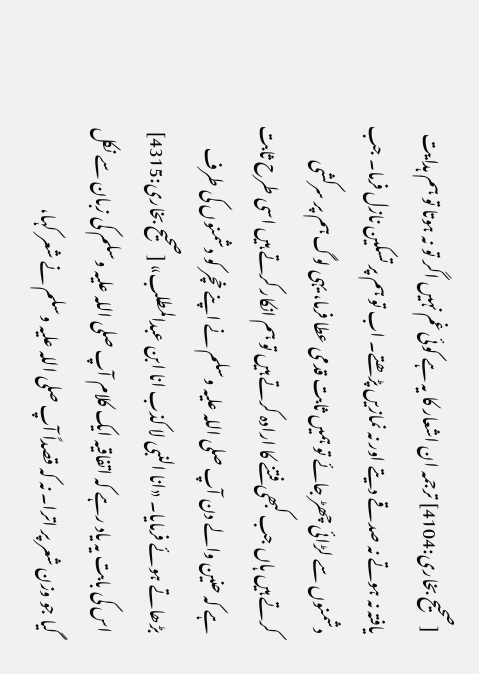[صحیح بخاری:4104] ترجمہ ان اشعار کا یہ ہے کوئی غم نہیں اگر تو نہ ہوتا تو ہم ہدایت یافتہ نہ ہوتے نہ صدقے دیتے اور نہ نمازیں پڑھتے۔ اب تو ہم پر تسکین نازل فرما۔ جب دشمنوں سے لڑائی چھڑ جائے تو ہمیں ثابت قدمی عطا فرما، یہی لوگ ہم پر سرکشی کرتے ہیں ہاں جب کبھی فتنے کا ارادہ کرتے ہیں تو ہم انکار کرتے ہیں اسی طرح ثابت ہے کہ حنین والے دن آپ صلی اللہ علیہ وسلم نے اپنے خچر کو دشمنوں کی طرف بڑھاتے ہوئے فرمایا۔ «انا النبی لا کذب انا ابن عبدالمطلب» [صحیح بخاری:4315]
اس کی بابت یہ یاد رہے کہ اتفاقیہ ایک کلام آپ صلی اللہ علیہ وسلم کی زبان سے نکل گیا جو وزن شعر پر اترا۔ نہ کہ قصداً آپ صلی اللہ علیہ وسلم نے شعر کہا،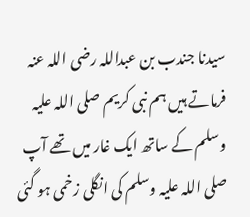سیدنا جندب بن عبداللہ رضی اللہ عنہ فرماتے ہیں ہم نبی کریم صلی اللہ علیہ وسلم کے ساتھ ایک غار میں تھے آپ صلی اللہ علیہ وسلم کی انگلی زخمی ہو گئی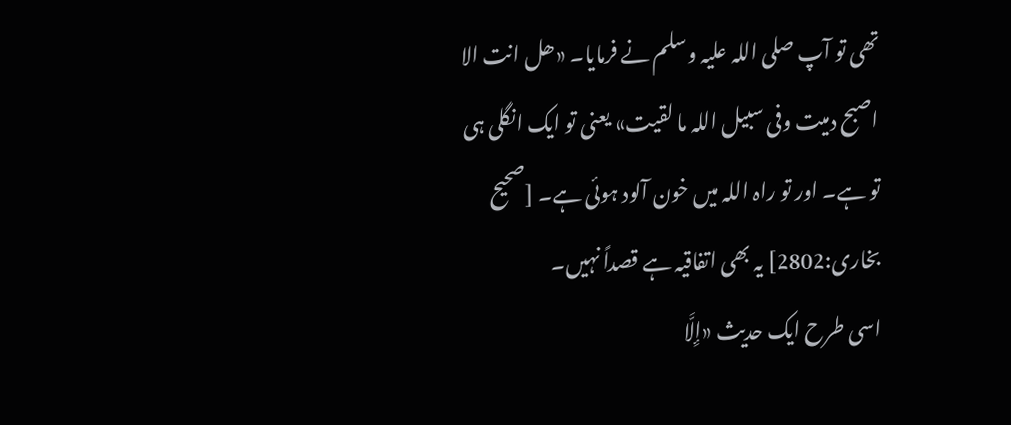تھی تو آپ صلی اللہ علیہ وسلم نے فرمایا۔ «ھل انت الا اصبح دمیت وفی سبیل اللہ ما لقیت» یعنی تو ایک انگلی ہی تو ہے۔ اور تو راہ اللہ میں خون آلود ہوئی ہے۔ [صحیح بخاری:2802] یہ بھی اتفاقیہ ہے قصداً نہیں۔
اسی طرح ایک حدیث «إِلَّا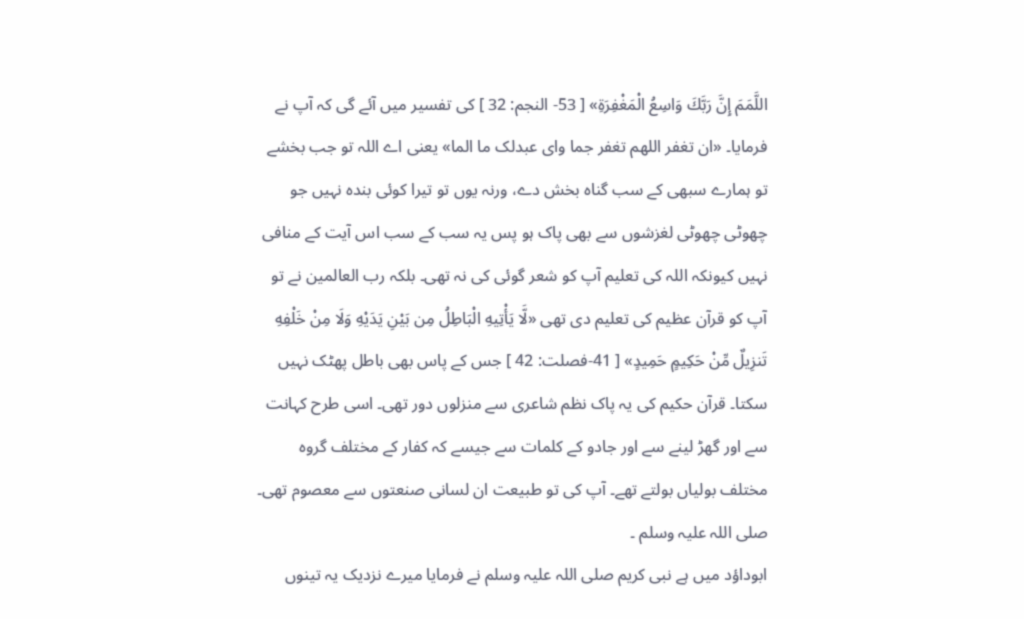اللَّمَمَ إِنَّ رَبَّكَ وَاسِعُ الْمَغْفِرَةِ» [ 53- النجم: 32 ] کی تفسیر میں آئے گی کہ آپ نے فرمایا۔ «ان تغفر اللھم تغفر جما وای عبدلک ما الما» یعنی اے اللہ تو جب بخشے تو ہمارے سبھی کے سب گناہ بخش دے، ورنہ یوں تو تیرا کوئی بندہ نہیں جو چھوٹی چھوٹی لغزشوں سے بھی پاک ہو پس یہ سب کے سب اس آیت کے منافی نہیں کیونکہ اللہ کی تعلیم آپ کو شعر گوئی کی نہ تھی۔ بلکہ رب العالمین نے تو آپ کو قرآن عظیم کی تعلیم دی تھی «لَّا يَأْتِيهِ الْبَاطِلُ مِن بَيْنِ يَدَيْهِ وَلَا مِنْ خَلْفِهِ تَنزِيلٌ مِّنْ حَكِيمٍ حَمِيدٍ» [ 41-فصلت: 42 ] جس کے پاس بھی باطل پھٹک نہیں سکتا۔ قرآن حکیم کی یہ پاک نظم شاعری سے منزلوں دور تھی۔ اسی طرح کہانت سے اور گھڑ لینے سے اور جادو کے کلمات سے جیسے کہ کفار کے مختلف گروہ مختلف بولیاں بولتے تھے۔ آپ کی تو طبیعت ان لسانی صنعتوں سے معصوم تھی۔ صلی اللہ علیہ وسلم ۔
ابوداؤد میں ہے نبی کریم صلی اللہ علیہ وسلم نے فرمایا میرے نزدیک یہ تینوں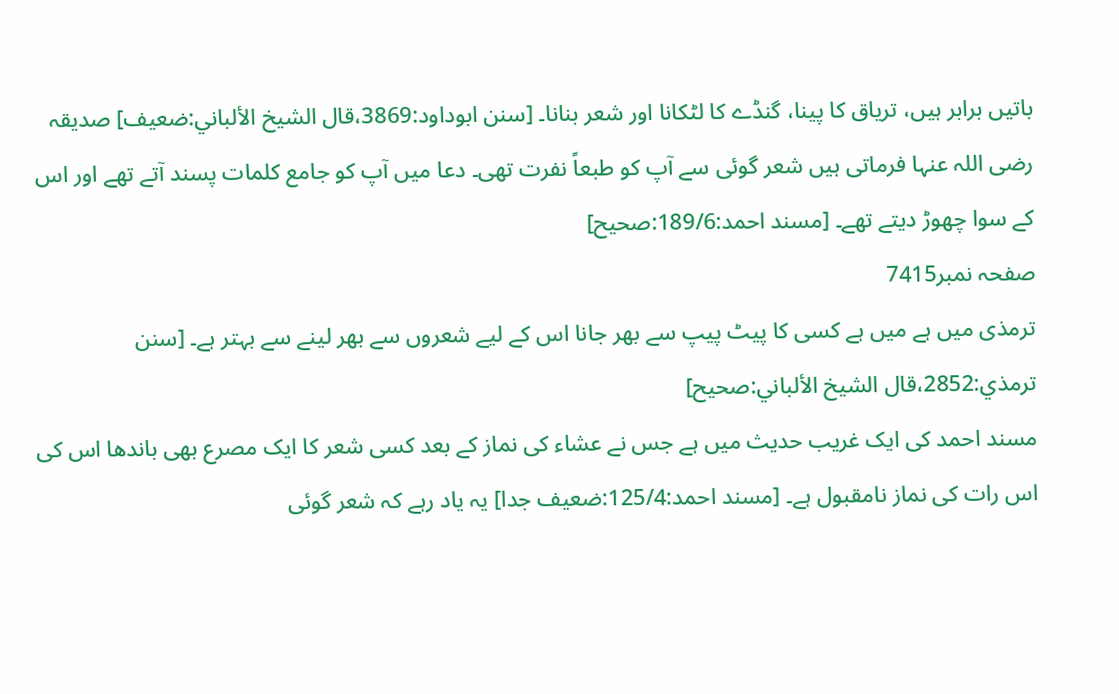باتیں برابر ہیں، تریاق کا پینا، گنڈے کا لٹکانا اور شعر بنانا۔ [سنن ابوداود:3869،قال الشيخ الألباني:ضعیف] صدیقہ رضی اللہ عنہا فرماتی ہیں شعر گوئی سے آپ کو طبعاً نفرت تھی۔ دعا میں آپ کو جامع کلمات پسند آتے تھے اور اس کے سوا چھوڑ دیتے تھے۔ [مسند احمد:189/6:صحیح]
صفحہ نمبر7415
ترمذی میں ہے میں ہے کسی کا پیٹ پیپ سے بھر جانا اس کے لیے شعروں سے بھر لینے سے بہتر ہے۔ [سنن ترمذي:2852،قال الشيخ الألباني:صحیح]
مسند احمد کی ایک غریب حدیث میں ہے جس نے عشاء کی نماز کے بعد کسی شعر کا ایک مصرع بھی باندھا اس کی اس رات کی نماز نامقبول ہے۔ [مسند احمد:125/4:ضعیف جدا] یہ یاد رہے کہ شعر گوئی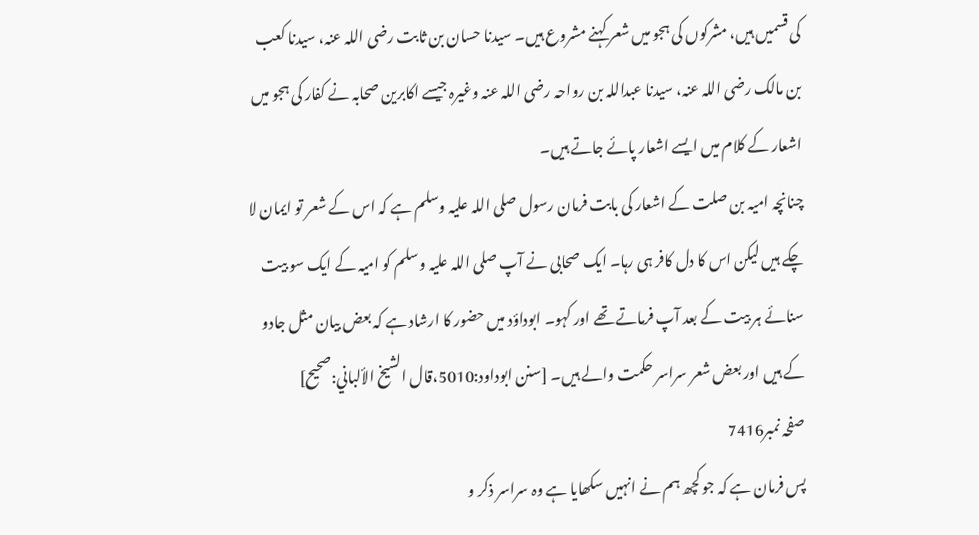کی قسمیں ہیں، مشرکوں کی ہجو میں شعر کہنے مشروع ہیں۔ سیدنا حسان بن ثابت رضی اللہ عنہ، سیدنا کعب بن مالک رضی اللہ عنہ، سیدنا عبداللہ بن رواحہ رضی اللہ عنہ وغیرہ جیسے اکابرین صحابہ نے کفار کی ہجو میں اشعار کے کلام میں ایسے اشعار پائے جاتے ہیں۔
چنانچہ امیہ بن صلت کے اشعار کی بابت فرمان رسول صلی اللہ علیہ وسلم ہے کہ اس کے شعر تو ایمان لا چکے ہیں لیکن اس کا دل کافر ہی رہا۔ ایک صحابی نے آپ صلی اللہ علیہ وسلم کو امیہ کے ایک سو بیت سنائے ہر بیت کے بعد آپ فرماتے تھے اور کہو۔ ابوداؤد میں حضور کا ارشاد ہے کہ بعض بیان مثل جادو کے ہیں اور بعض شعر سراسر حکمت والے ہیں۔ [سنن ابوداود:5010،قال الشيخ الألباني:صحیح]
صفحہ نمبر7416
پس فرمان ہے کہ جو کچھ ہم نے انہیں سکھایا ہے وہ سراسر ذکر و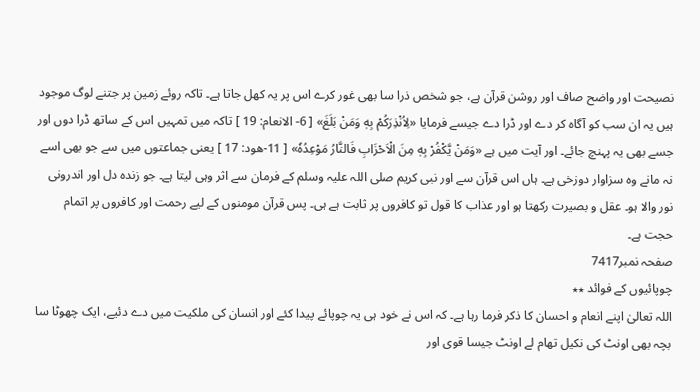نصیحت اور واضح صاف اور روشن قرآن ہے، جو شخص ذرا سا بھی غور کرے اس پر یہ کھل جاتا ہے۔ تاکہ روئے زمین پر جتنے لوگ موجود ہیں یہ ان سب کو آگاہ کر دے اور ڈرا دے جیسے فرمایا «لِاُنْذِرَكُمْ بِهٖ وَمَنْ بَلَغَ» [ 6- الانعام: 19 ] تاکہ میں تمہیں اس کے ساتھ ڈرا دوں اور جسے بھی یہ پہنچ جائے۔ اور آیت میں ہے «وَمَنْ يَّكْفُرْ بِهٖ مِنَ الْاَحْزَابِ فَالنَّارُ مَوْعِدُهٗ» [ 11-ھود: 17 ] یعنی جماعتوں میں سے جو بھی اسے نہ مانے وہ سزاوار دوزخی ہے۔ ہاں اس قرآن سے اور نبی کریم صلی اللہ علیہ وسلم کے فرمان سے اثر وہی لیتا ہے۔ جو زندہ دل اور اندرونی نور والا ہو۔ عقل و بصیرت رکھتا ہو اور عذاب کا قول تو کافروں پر ثابت ہے ہی۔ پس قرآن مومنوں کے لیے رحمت اور کافروں پر اتمام حجت ہے۔
صفحہ نمبر7417
چوپائیوں کے فوائد ٭٭
اللہ تعالیٰ اپنے انعام و احسان کا ذکر فرما رہا ہے۔ کہ اس نے خود ہی یہ چوپائے پیدا کئے اور انسان کی ملکیت میں دے دئیے، ایک چھوٹا سا بچہ بھی اونٹ کی نکیل تھام لے اونٹ جیسا قوی اور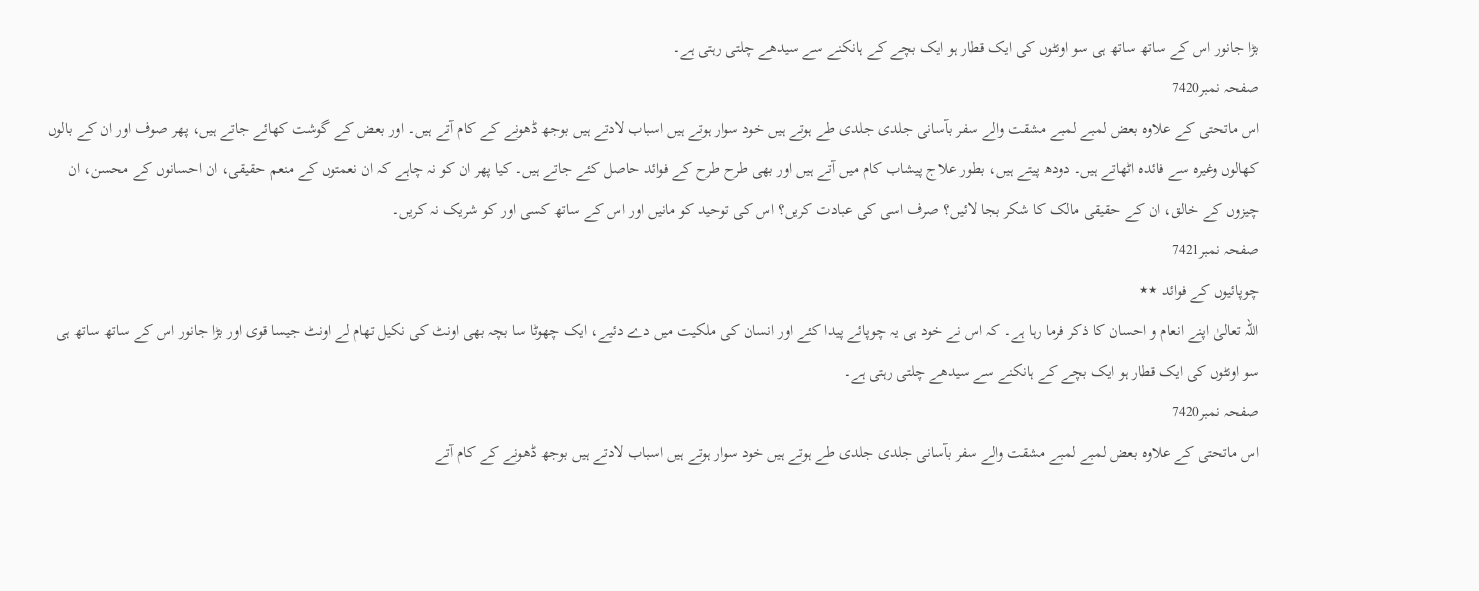بڑا جانور اس کے ساتھ ساتھ ہی سو اونٹوں کی ایک قطار ہو ایک بچے کے ہانکنے سے سیدھے چلتی رہتی ہے۔
صفحہ نمبر7420
اس ماتحتی کے علاوہ بعض لمبے لمبے مشقت والے سفر بآسانی جلدی جلدی طے ہوتے ہیں خود سوار ہوتے ہیں اسباب لادتے ہیں بوجھ ڈھونے کے کام آتے ہیں۔ اور بعض کے گوشت کھائے جاتے ہیں، پھر صوف اور ان کے بالوں کھالوں وغیرہ سے فائدہ اٹھاتے ہیں۔ دودھ پیتے ہیں، بطور علاج پیشاب کام میں آتے ہیں اور بھی طرح طرح کے فوائد حاصل کئے جاتے ہیں۔ کیا پھر ان کو نہ چاہے کہ ان نعمتوں کے منعم حقیقی، ان احسانوں کے محسن، ان چیزوں کے خالق، ان کے حقیقی مالک کا شکر بجا لائیں؟ صرف اسی کی عبادت کریں؟ اس کی توحید کو مانیں اور اس کے ساتھ کسی اور کو شریک نہ کریں۔
صفحہ نمبر7421
چوپائیوں کے فوائد ٭٭
اللہ تعالیٰ اپنے انعام و احسان کا ذکر فرما رہا ہے۔ کہ اس نے خود ہی یہ چوپائے پیدا کئے اور انسان کی ملکیت میں دے دئیے، ایک چھوٹا سا بچہ بھی اونٹ کی نکیل تھام لے اونٹ جیسا قوی اور بڑا جانور اس کے ساتھ ساتھ ہی سو اونٹوں کی ایک قطار ہو ایک بچے کے ہانکنے سے سیدھے چلتی رہتی ہے۔
صفحہ نمبر7420
اس ماتحتی کے علاوہ بعض لمبے لمبے مشقت والے سفر بآسانی جلدی جلدی طے ہوتے ہیں خود سوار ہوتے ہیں اسباب لادتے ہیں بوجھ ڈھونے کے کام آتے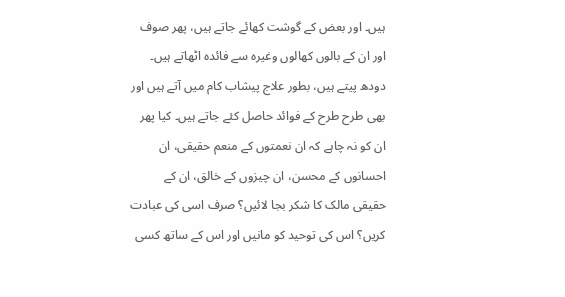ہیں۔ اور بعض کے گوشت کھائے جاتے ہیں، پھر صوف اور ان کے بالوں کھالوں وغیرہ سے فائدہ اٹھاتے ہیں۔ دودھ پیتے ہیں، بطور علاج پیشاب کام میں آتے ہیں اور بھی طرح طرح کے فوائد حاصل کئے جاتے ہیں۔ کیا پھر ان کو نہ چاہے کہ ان نعمتوں کے منعم حقیقی، ان احسانوں کے محسن، ان چیزوں کے خالق، ان کے حقیقی مالک کا شکر بجا لائیں؟ صرف اسی کی عبادت کریں؟ اس کی توحید کو مانیں اور اس کے ساتھ کسی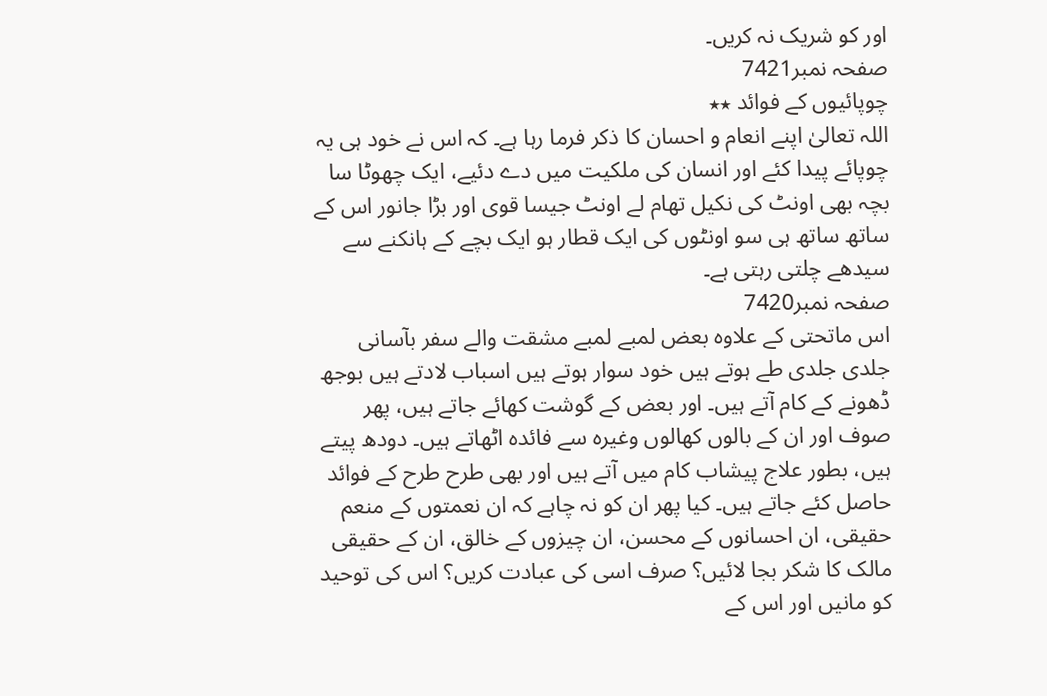اور کو شریک نہ کریں۔
صفحہ نمبر7421
چوپائیوں کے فوائد ٭٭
اللہ تعالیٰ اپنے انعام و احسان کا ذکر فرما رہا ہے۔ کہ اس نے خود ہی یہ چوپائے پیدا کئے اور انسان کی ملکیت میں دے دئیے، ایک چھوٹا سا بچہ بھی اونٹ کی نکیل تھام لے اونٹ جیسا قوی اور بڑا جانور اس کے ساتھ ساتھ ہی سو اونٹوں کی ایک قطار ہو ایک بچے کے ہانکنے سے سیدھے چلتی رہتی ہے۔
صفحہ نمبر7420
اس ماتحتی کے علاوہ بعض لمبے لمبے مشقت والے سفر بآسانی جلدی جلدی طے ہوتے ہیں خود سوار ہوتے ہیں اسباب لادتے ہیں بوجھ ڈھونے کے کام آتے ہیں۔ اور بعض کے گوشت کھائے جاتے ہیں، پھر صوف اور ان کے بالوں کھالوں وغیرہ سے فائدہ اٹھاتے ہیں۔ دودھ پیتے ہیں، بطور علاج پیشاب کام میں آتے ہیں اور بھی طرح طرح کے فوائد حاصل کئے جاتے ہیں۔ کیا پھر ان کو نہ چاہے کہ ان نعمتوں کے منعم حقیقی، ان احسانوں کے محسن، ان چیزوں کے خالق، ان کے حقیقی مالک کا شکر بجا لائیں؟ صرف اسی کی عبادت کریں؟ اس کی توحید کو مانیں اور اس کے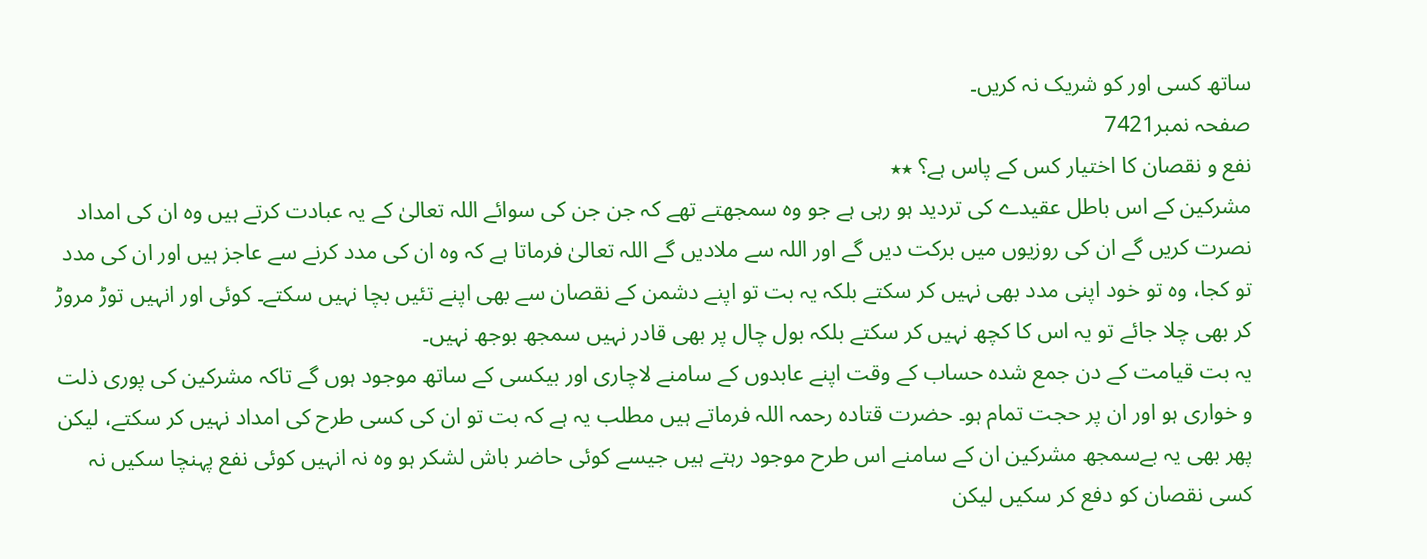ساتھ کسی اور کو شریک نہ کریں۔
صفحہ نمبر7421
نفع و نقصان کا اختیار کس کے پاس ہے؟ ٭٭
مشرکین کے اس باطل عقیدے کی تردید ہو رہی ہے جو وہ سمجھتے تھے کہ جن جن کی سوائے اللہ تعالیٰ کے یہ عبادت کرتے ہیں وہ ان کی امداد نصرت کریں گے ان کی روزیوں میں برکت دیں گے اور اللہ سے ملادیں گے اللہ تعالیٰ فرماتا ہے کہ وہ ان کی مدد کرنے سے عاجز ہیں اور ان کی مدد تو کجا، وہ تو خود اپنی مدد بھی نہیں کر سکتے بلکہ یہ بت تو اپنے دشمن کے نقصان سے بھی اپنے تئیں بچا نہیں سکتے۔ کوئی اور انہیں توڑ مروڑ کر بھی چلا جائے تو یہ اس کا کچھ نہیں کر سکتے بلکہ بول چال پر بھی قادر نہیں سمجھ بوجھ نہیں۔
یہ بت قیامت کے دن جمع شدہ حساب کے وقت اپنے عابدوں کے سامنے لاچاری اور بیکسی کے ساتھ موجود ہوں گے تاکہ مشرکین کی پوری ذلت و خواری ہو اور ان پر حجت تمام ہو۔ حضرت قتادہ رحمہ اللہ فرماتے ہیں مطلب یہ ہے کہ بت تو ان کی کسی طرح کی امداد نہیں کر سکتے، لیکن پھر بھی یہ بےسمجھ مشرکین ان کے سامنے اس طرح موجود رہتے ہیں جیسے کوئی حاضر باش لشکر ہو وہ نہ انہیں کوئی نفع پہنچا سکیں نہ کسی نقصان کو دفع کر سکیں لیکن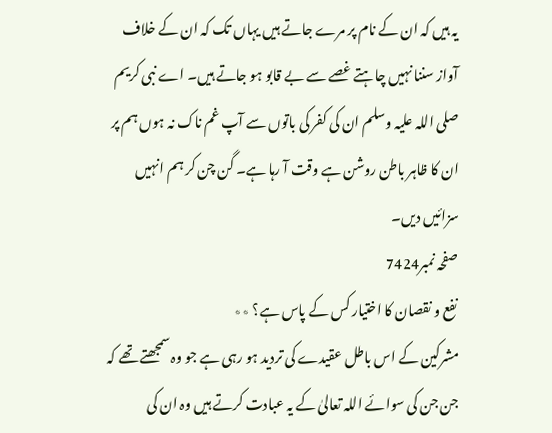یہ ہیں کہ ان کے نام پر مرے جاتے ہیں یہاں تک کہ ان کے خلاف آواز سننا نہیں چاہتے غصے سے بے قابو ہو جاتے ہیں۔ اے نبی کریم صلی اللہ علیہ وسلم ان کی کفر کی باتوں سے آپ غم ناک نہ ہوں ہم پر ان کا ظاہر باطن روشن ہے وقت آ رہا ہے۔ گن چن کر ہم انہیں سزائیں دیں۔
صفحہ نمبر7424
نفع و نقصان کا اختیار کس کے پاس ہے؟ ٭٭
مشرکین کے اس باطل عقیدے کی تردید ہو رہی ہے جو وہ سمجھتے تھے کہ جن جن کی سوائے اللہ تعالیٰ کے یہ عبادت کرتے ہیں وہ ان کی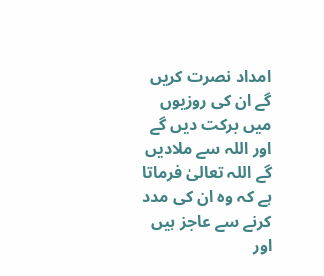امداد نصرت کریں گے ان کی روزیوں میں برکت دیں گے اور اللہ سے ملادیں گے اللہ تعالیٰ فرماتا ہے کہ وہ ان کی مدد کرنے سے عاجز ہیں اور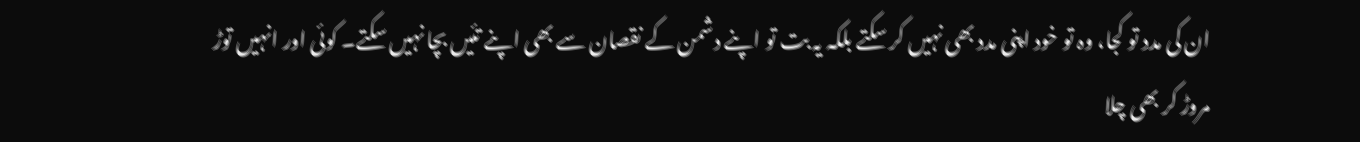ان کی مدد تو کجا، وہ تو خود اپنی مدد بھی نہیں کر سکتے بلکہ یہ بت تو اپنے دشمن کے نقصان سے بھی اپنے تئیں بچا نہیں سکتے۔ کوئی اور انہیں توڑ مروڑ کر بھی چلا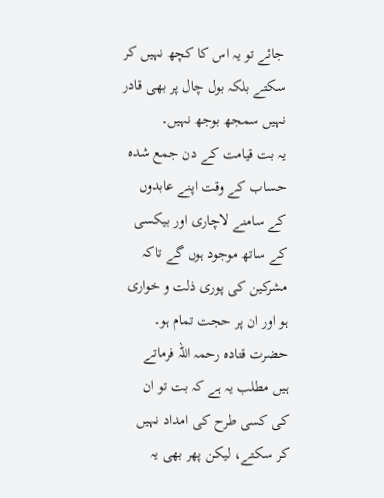جائے تو یہ اس کا کچھ نہیں کر سکتے بلکہ بول چال پر بھی قادر نہیں سمجھ بوجھ نہیں۔
یہ بت قیامت کے دن جمع شدہ حساب کے وقت اپنے عابدوں کے سامنے لاچاری اور بیکسی کے ساتھ موجود ہوں گے تاکہ مشرکین کی پوری ذلت و خواری ہو اور ان پر حجت تمام ہو۔ حضرت قتادہ رحمہ اللہ فرماتے ہیں مطلب یہ ہے کہ بت تو ان کی کسی طرح کی امداد نہیں کر سکتے، لیکن پھر بھی یہ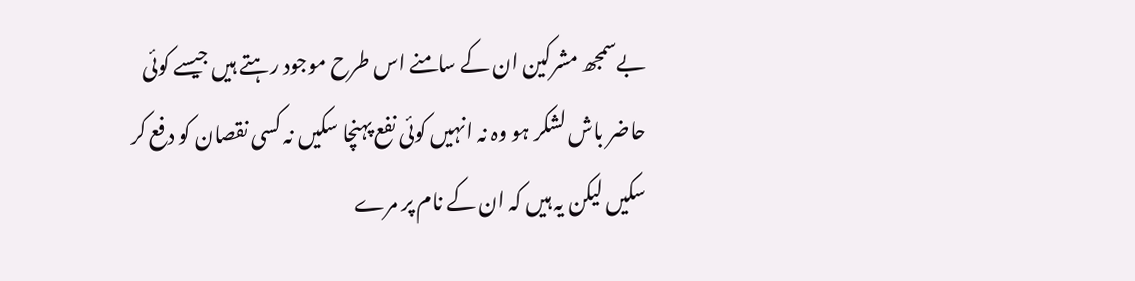بےسمجھ مشرکین ان کے سامنے اس طرح موجود رہتے ہیں جیسے کوئی حاضر باش لشکر ہو وہ نہ انہیں کوئی نفع پہنچا سکیں نہ کسی نقصان کو دفع کر سکیں لیکن یہ ہیں کہ ان کے نام پر مرے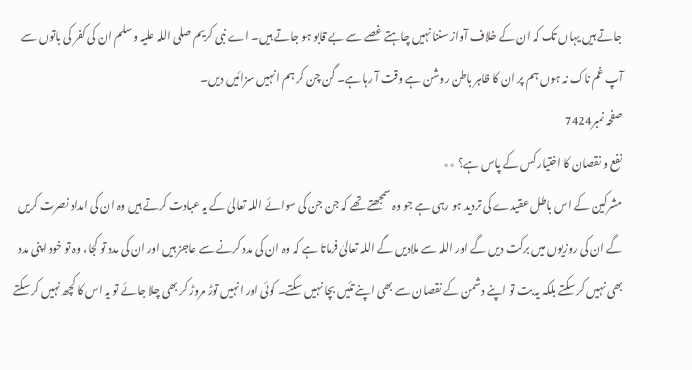جاتے ہیں یہاں تک کہ ان کے خلاف آواز سننا نہیں چاہتے غصے سے بے قابو ہو جاتے ہیں۔ اے نبی کریم صلی اللہ علیہ وسلم ان کی کفر کی باتوں سے آپ غم ناک نہ ہوں ہم پر ان کا ظاہر باطن روشن ہے وقت آ رہا ہے۔ گن چن کر ہم انہیں سزائیں دیں۔
صفحہ نمبر7424
نفع و نقصان کا اختیار کس کے پاس ہے؟ ٭٭
مشرکین کے اس باطل عقیدے کی تردید ہو رہی ہے جو وہ سمجھتے تھے کہ جن جن کی سوائے اللہ تعالیٰ کے یہ عبادت کرتے ہیں وہ ان کی امداد نصرت کریں گے ان کی روزیوں میں برکت دیں گے اور اللہ سے ملادیں گے اللہ تعالیٰ فرماتا ہے کہ وہ ان کی مدد کرنے سے عاجز ہیں اور ان کی مدد تو کجا، وہ تو خود اپنی مدد بھی نہیں کر سکتے بلکہ یہ بت تو اپنے دشمن کے نقصان سے بھی اپنے تئیں بچا نہیں سکتے۔ کوئی اور انہیں توڑ مروڑ کر بھی چلا جائے تو یہ اس کا کچھ نہیں کر سکتے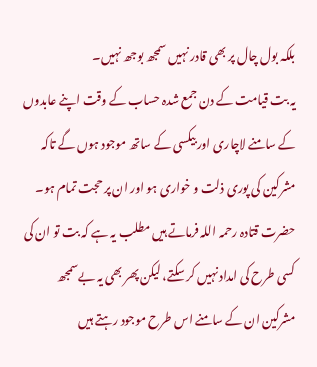بلکہ بول چال پر بھی قادر نہیں سمجھ بوجھ نہیں۔
یہ بت قیامت کے دن جمع شدہ حساب کے وقت اپنے عابدوں کے سامنے لاچاری اور بیکسی کے ساتھ موجود ہوں گے تاکہ مشرکین کی پوری ذلت و خواری ہو اور ان پر حجت تمام ہو۔ حضرت قتادہ رحمہ اللہ فرماتے ہیں مطلب یہ ہے کہ بت تو ان کی کسی طرح کی امداد نہیں کر سکتے، لیکن پھر بھی یہ بےسمجھ مشرکین ان کے سامنے اس طرح موجود رہتے ہیں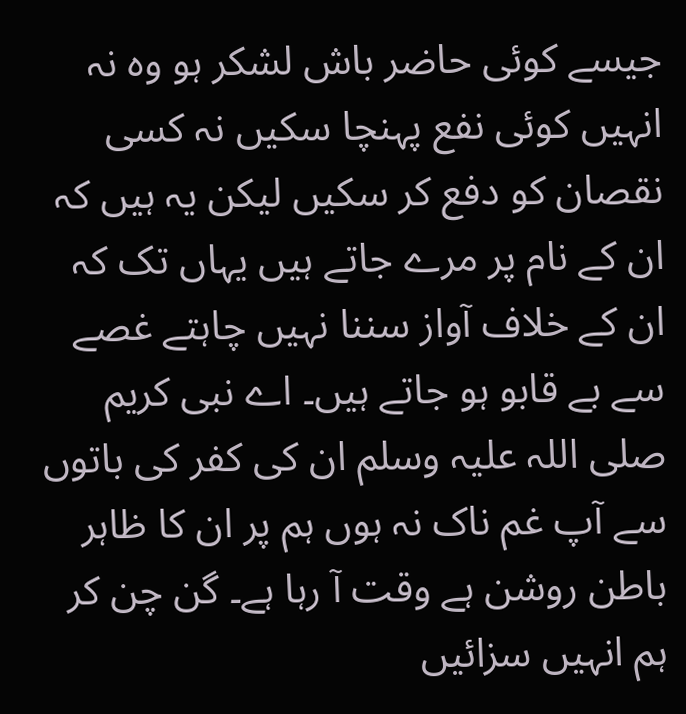جیسے کوئی حاضر باش لشکر ہو وہ نہ انہیں کوئی نفع پہنچا سکیں نہ کسی نقصان کو دفع کر سکیں لیکن یہ ہیں کہ ان کے نام پر مرے جاتے ہیں یہاں تک کہ ان کے خلاف آواز سننا نہیں چاہتے غصے سے بے قابو ہو جاتے ہیں۔ اے نبی کریم صلی اللہ علیہ وسلم ان کی کفر کی باتوں سے آپ غم ناک نہ ہوں ہم پر ان کا ظاہر باطن روشن ہے وقت آ رہا ہے۔ گن چن کر ہم انہیں سزائیں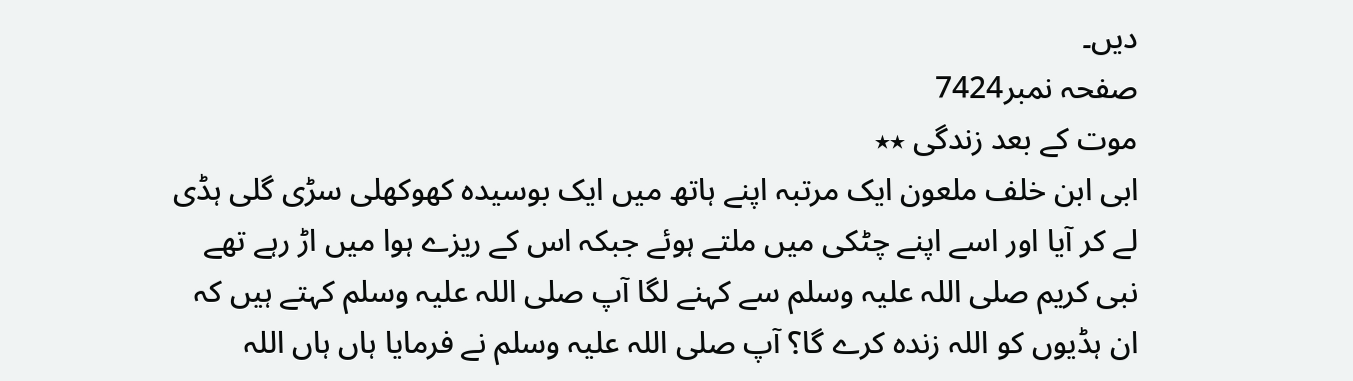دیں۔
صفحہ نمبر7424
موت کے بعد زندگی ٭٭
ابی ابن خلف ملعون ایک مرتبہ اپنے ہاتھ میں ایک بوسیدہ کھوکھلی سڑی گلی ہڈی لے کر آیا اور اسے اپنے چٹکی میں ملتے ہوئے جبکہ اس کے ریزے ہوا میں اڑ رہے تھے نبی کریم صلی اللہ علیہ وسلم سے کہنے لگا آپ صلی اللہ علیہ وسلم کہتے ہیں کہ ان ہڈیوں کو اللہ زندہ کرے گا؟ آپ صلی اللہ علیہ وسلم نے فرمایا ہاں ہاں اللہ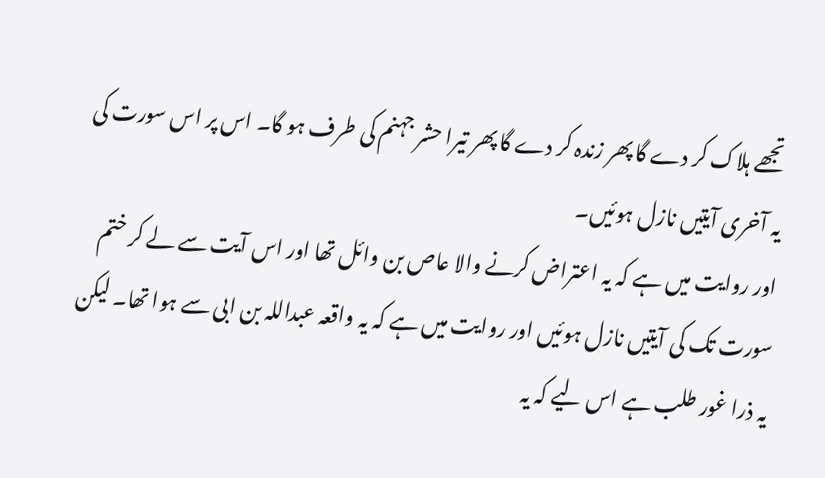تجھے ہلاک کر دے گا پھر زندہ کر دے گا پھر تیرا حشر جہنم کی طرف ہو گا۔ اس پر اس سورت کی یہ آخری آیتیں نازل ہوئیں۔
اور روایت میں ہے کہ یہ اعتراض کرنے والا عاص بن وائل تھا اور اس آیت سے لے کر ختم سورت تک کی آیتیں نازل ہوئیں اور روایت میں ہے کہ یہ واقعہ عبداللہ بن ابی سے ہوا تھا۔ لیکن یہ ذرا غور طلب ہے اس لیے کہ یہ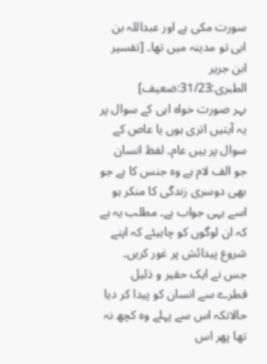سورت مکی ہے اور عبداللہ بن ابی تو مدینہ میں تھا۔ [تفسیر ابن جریر الطبری:31/23:ضعیف]
بہر صورت خواہ ابی کے سوال پر یہ آیتیں اتری ہوں یا عاص کے سوال پر ہیں عام۔ لفظ انسان جو الف لام ہے وہ جنس کا ہے جو بھی دوسری زندگی کا منکر ہو اسے یہی جواب ہے۔ مطلب یہ ہے کہ ان لوگوں کو چاہیئے کہ اپنے شروع پیدائش پر غور کریں۔ جس نے ایک حقیر و ذلیل قطرے سے انسان کو پیدا کر دیا حالانکہ اس سے پہلے وہ کچھ نہ تھا پھر اس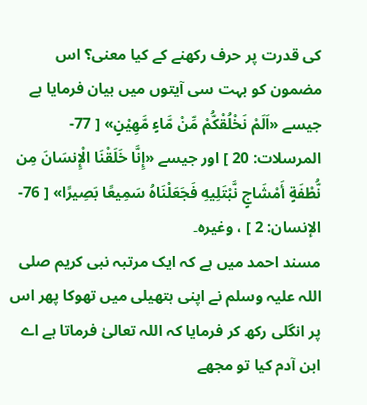کی قدرت پر حرف رکھنے کے کیا معنی؟ اس مضمون کو بہت سی آیتوں میں بیان فرمایا ہے جیسے «اَلَمْ نَخْلُقْكُّمْ مِّنْ مَّاءٍ مَّهِيْنٍ» [ 77- المرسلات: 20 ] اور جیسے «إِنَّا خَلَقْنَا الْإِنسَانَ مِن نُّطْفَةٍ أَمْشَاجٍ نَّبْتَلِيهِ فَجَعَلْنَاهُ سَمِيعًا بَصِيرًا» [ 76- الإنسان: 2 ] ، وغیرہ۔
مسند احمد میں ہے کہ ایک مرتبہ نبی کریم صلی اللہ علیہ وسلم نے اپنی ہتھیلی میں تھوکا پھر اس پر انگلی رکھ کر فرمایا کہ اللہ تعالیٰ فرماتا ہے اے ابن آدم کیا تو مجھے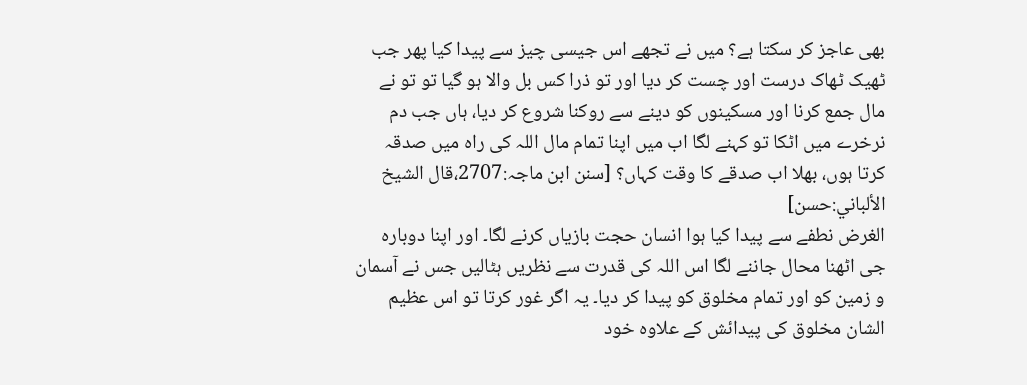بھی عاجز کر سکتا ہے؟ میں نے تجھے اس جیسی چیز سے پیدا کیا پھر جب ٹھیک ٹھاک درست اور چست کر دیا اور تو ذرا کس بل والا ہو گیا تو تو نے مال جمع کرنا اور مسکینوں کو دینے سے روکنا شروع کر دیا، ہاں جب دم نرخرے میں اٹکا تو کہنے لگا اب میں اپنا تمام مال اللہ کی راہ میں صدقہ کرتا ہوں، بھلا اب صدقے کا وقت کہاں؟ [سنن ابن ماجہ:2707،قال الشيخ الألباني:حسن]
الغرض نطفے سے پیدا کیا ہوا انسان حجت بازیاں کرنے لگا۔ اور اپنا دوبارہ جی اٹھنا محال جاننے لگا اس اللہ کی قدرت سے نظریں ہٹالیں جس نے آسمان و زمین کو اور تمام مخلوق کو پیدا کر دیا۔ یہ اگر غور کرتا تو اس عظیم الشان مخلوق کی پیدائش کے علاوہ خود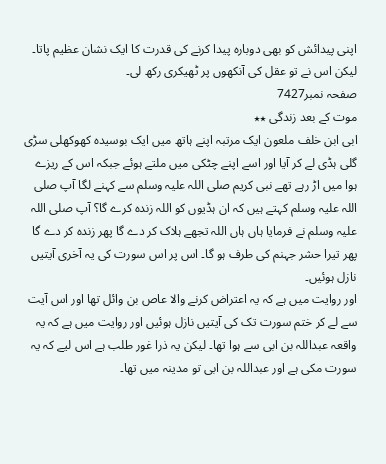اپنی پیدائش کو بھی دوبارہ پیدا کرنے کی قدرت کا ایک نشان عظیم پاتا۔ لیکن اس نے تو عقل کی آنکھوں پر ٹھیکری رکھ لی۔
صفحہ نمبر7427
موت کے بعد زندگی ٭٭
ابی ابن خلف ملعون ایک مرتبہ اپنے ہاتھ میں ایک بوسیدہ کھوکھلی سڑی گلی ہڈی لے کر آیا اور اسے اپنے چٹکی میں ملتے ہوئے جبکہ اس کے ریزے ہوا میں اڑ رہے تھے نبی کریم صلی اللہ علیہ وسلم سے کہنے لگا آپ صلی اللہ علیہ وسلم کہتے ہیں کہ ان ہڈیوں کو اللہ زندہ کرے گا؟ آپ صلی اللہ علیہ وسلم نے فرمایا ہاں ہاں اللہ تجھے ہلاک کر دے گا پھر زندہ کر دے گا پھر تیرا حشر جہنم کی طرف ہو گا۔ اس پر اس سورت کی یہ آخری آیتیں نازل ہوئیں۔
اور روایت میں ہے کہ یہ اعتراض کرنے والا عاص بن وائل تھا اور اس آیت سے لے کر ختم سورت تک کی آیتیں نازل ہوئیں اور روایت میں ہے کہ یہ واقعہ عبداللہ بن ابی سے ہوا تھا۔ لیکن یہ ذرا غور طلب ہے اس لیے کہ یہ سورت مکی ہے اور عبداللہ بن ابی تو مدینہ میں تھا۔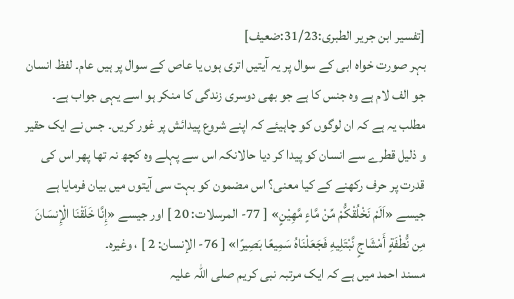[تفسیر ابن جریر الطبری:31/23:ضعیف]
بہر صورت خواہ ابی کے سوال پر یہ آیتیں اتری ہوں یا عاص کے سوال پر ہیں عام۔ لفظ انسان جو الف لام ہے وہ جنس کا ہے جو بھی دوسری زندگی کا منکر ہو اسے یہی جواب ہے۔ مطلب یہ ہے کہ ان لوگوں کو چاہیئے کہ اپنے شروع پیدائش پر غور کریں۔ جس نے ایک حقیر و ذلیل قطرے سے انسان کو پیدا کر دیا حالانکہ اس سے پہلے وہ کچھ نہ تھا پھر اس کی قدرت پر حرف رکھنے کے کیا معنی؟ اس مضمون کو بہت سی آیتوں میں بیان فرمایا ہے جیسے «اَلَمْ نَخْلُقْكُّمْ مِّنْ مَّاءٍ مَّهِيْنٍ» [ 77- المرسلات: 20 ] اور جیسے «إِنَّا خَلَقْنَا الْإِنسَانَ مِن نُّطْفَةٍ أَمْشَاجٍ نَّبْتَلِيهِ فَجَعَلْنَاهُ سَمِيعًا بَصِيرًا» [ 76- الإنسان: 2 ] ، وغیرہ۔
مسند احمد میں ہے کہ ایک مرتبہ نبی کریم صلی اللہ علیہ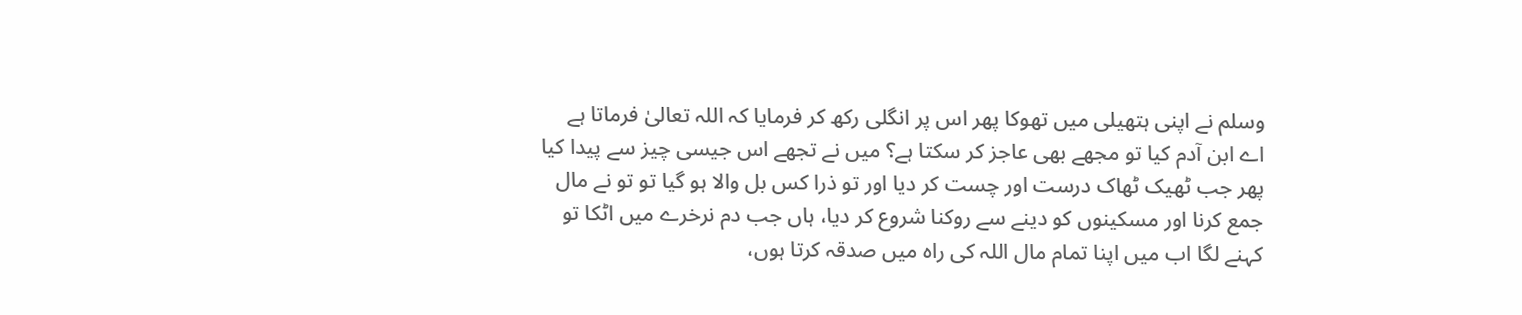وسلم نے اپنی ہتھیلی میں تھوکا پھر اس پر انگلی رکھ کر فرمایا کہ اللہ تعالیٰ فرماتا ہے اے ابن آدم کیا تو مجھے بھی عاجز کر سکتا ہے؟ میں نے تجھے اس جیسی چیز سے پیدا کیا پھر جب ٹھیک ٹھاک درست اور چست کر دیا اور تو ذرا کس بل والا ہو گیا تو تو نے مال جمع کرنا اور مسکینوں کو دینے سے روکنا شروع کر دیا، ہاں جب دم نرخرے میں اٹکا تو کہنے لگا اب میں اپنا تمام مال اللہ کی راہ میں صدقہ کرتا ہوں،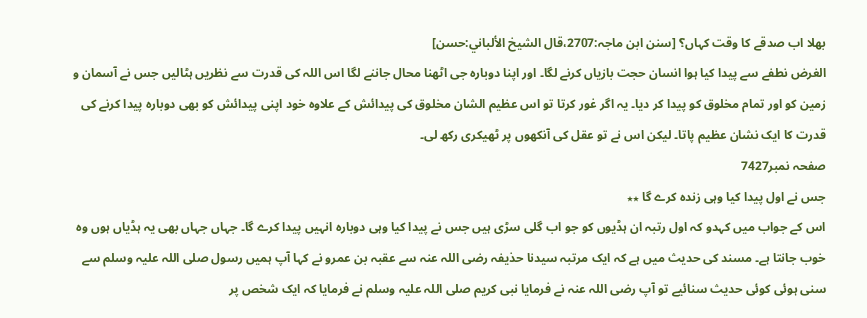بھلا اب صدقے کا وقت کہاں؟ [سنن ابن ماجہ:2707،قال الشيخ الألباني:حسن]
الغرض نطفے سے پیدا کیا ہوا انسان حجت بازیاں کرنے لگا۔ اور اپنا دوبارہ جی اٹھنا محال جاننے لگا اس اللہ کی قدرت سے نظریں ہٹالیں جس نے آسمان و زمین کو اور تمام مخلوق کو پیدا کر دیا۔ یہ اگر غور کرتا تو اس عظیم الشان مخلوق کی پیدائش کے علاوہ خود اپنی پیدائش کو بھی دوبارہ پیدا کرنے کی قدرت کا ایک نشان عظیم پاتا۔ لیکن اس نے تو عقل کی آنکھوں پر ٹھیکری رکھ لی۔
صفحہ نمبر7427
جس نے اول پیدا کیا وہی زندہ کرے گا ٭٭
اس کے جواب میں کہدو کہ اول رتبہ ان ہڈیوں کو جو اب گلی سڑی ہیں جس نے پیدا کیا وہی دوبارہ انہیں پیدا کرے گا۔ جہاں جہاں بھی یہ ہڈیاں ہوں وہ خوب جانتا ہے۔ مسند کی حدیث میں ہے کہ ایک مرتبہ سیدنا حذیفہ رضی اللہ عنہ سے عقبہ بن عمرو نے کہا آپ ہمیں رسول صلی اللہ علیہ وسلم سے سنی ہوئی کوئی حدیث سنائیے تو آپ رضی اللہ عنہ نے فرمایا نبی کریم صلی اللہ علیہ وسلم نے فرمایا کہ ایک شخص پر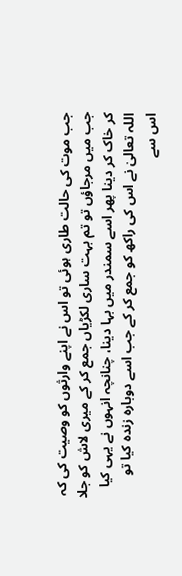جب موت کی حالت طاری ہوئی تو اس نے اپنے وارثوں کو وصیت کی کہ جب میں مرجاؤں تو تم بہت ساری لکڑیاں جمع کر کے میری لاش کو جلا کر خاک کر دینا پھر اسے سمندر میں بہا دینا، چنانچہ انہوں نے یہی کیا اللہ تعالیٰ نے اس کی راکھ کو جمع کر کے جب اسے دوبارہ زندہ کیا تو اس سے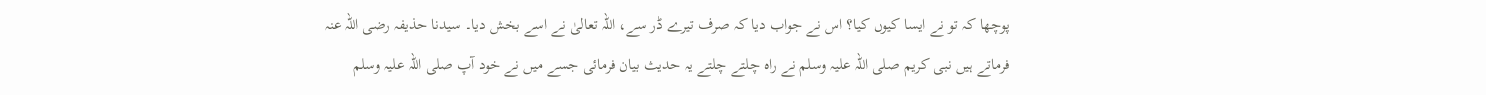پوچھا کہ تو نے ایسا کیوں کیا؟ اس نے جواب دیا کہ صرف تیرے ڈر سے، اللہ تعالیٰ نے اسے بخش دیا۔ سیدنا حذیفہ رضی اللہ عنہ فرماتے ہیں نبی کریم صلی اللہ علیہ وسلم نے راہ چلتے چلتے یہ حدیث بیان فرمائی جسے میں نے خود آپ صلی اللہ علیہ وسلم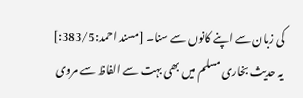کی زبان سے اپنے کانوں سے سنا۔ [مسند احمد:383/5:]
یہ حدیث بخاری مسلم میں بھی بہت سے الفاظ سے مروی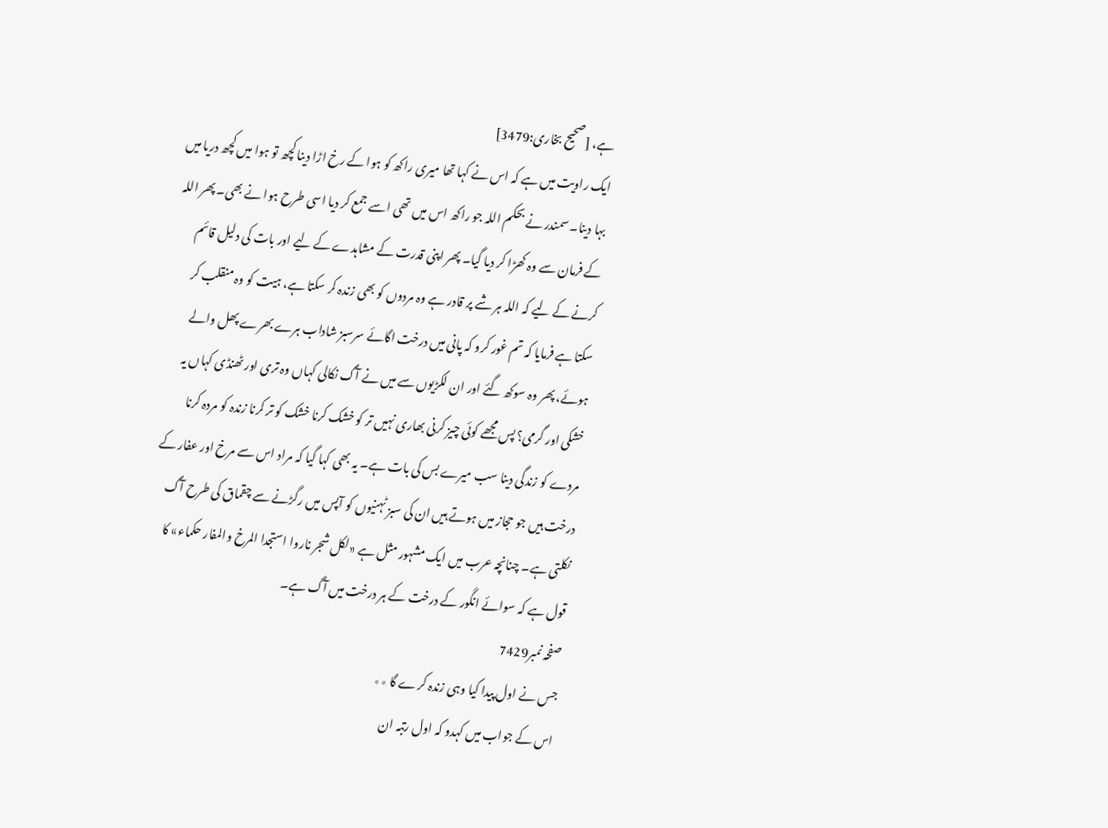ہے، [صحیح بخاری:3479]
ایک راویت میں ہے کہ اس نے کہا تھا میری راکھ کو ہوا کے رخ اڑا دینا کچھ تو ہوا میں کچھ دریا میں بہا دینا۔ سمندر نے بحکم اللہ جو راکھ اس میں تھی اسے جمع کر دیا اسی طرح ہوا نے بھی۔ پھر اللہ کے فرمان سے وہ کھڑا کر دیا گیا۔ پھر اپنی قدرت کے مشاہدے کے لیے اور بات کی دلیل قائم کرنے کے لیے کہ اللہ ہر شے پر قادر ہے وہ مردوں کو بھی زندہ کر سکتا ہے، ہیت کو وہ منقلب کر سکتا ہے فرمایا کہ تم غور کرو کہ پانی میں درخت اگائے سرسبز شاداب ہرے بھرے پھل والے ہوئے، پھر وہ سوکھ گئے اور ان لکڑیوں سے میں نے آگ نکالی کہاں وہ تری اور ٹھنڈی کہاں یہ خشکی اور گرمی؟ پس مجھے کوئی چیز کرنی بھاری نہیں تر کو خشک کرنا خشک کو تر کرنا زندہ کو مردہ کرنا مردے کو زندگی دینا سب میرے بس کی بات ہے۔ یہ بھی کہا گیا کہ مراد اس سے مرخ اور عفار کے درخت ہیں جو حجاز میں ہوتے ہیں ان کی سبز ٹہنیوں کو آپس میں رگڑنے سے چقماق کی طرح آگ نکلتی ہے۔ چنانچہ عرب میں ایک مشہور مثل ہے «لکل شجر ناروا استجدا المرخ والمفار حکماء» کا قول ہے کہ سوائے انگور کے درخت کے ہر درخت میں آگ ہے۔
صفحہ نمبر7429
جس نے اول پیدا کیا وہی زندہ کرے گا ٭٭
اس کے جواب میں کہدو کہ اول رتبہ ان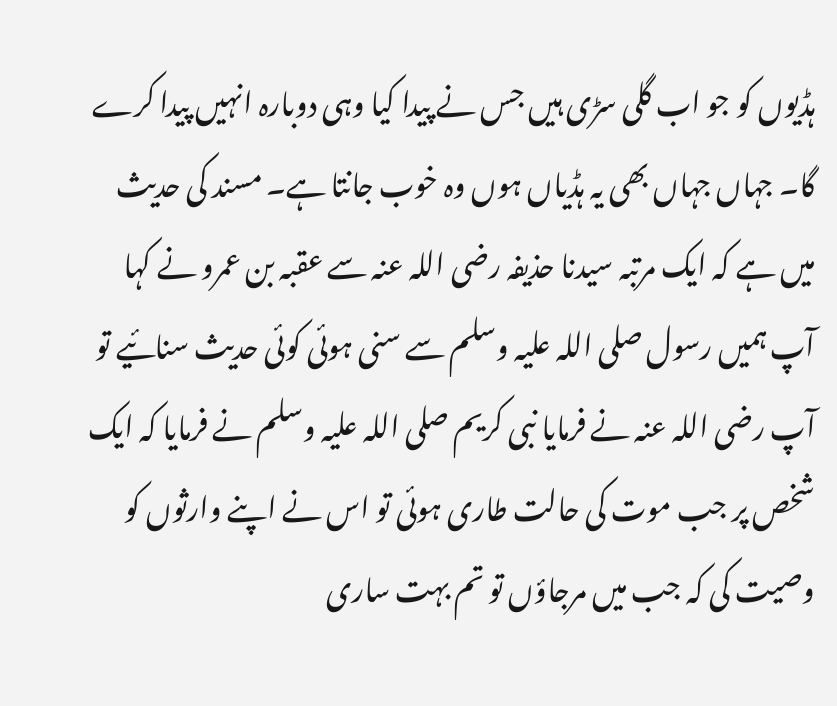ہڈیوں کو جو اب گلی سڑی ہیں جس نے پیدا کیا وہی دوبارہ انہیں پیدا کرے گا۔ جہاں جہاں بھی یہ ہڈیاں ہوں وہ خوب جانتا ہے۔ مسند کی حدیث میں ہے کہ ایک مرتبہ سیدنا حذیفہ رضی اللہ عنہ سے عقبہ بن عمرو نے کہا آپ ہمیں رسول صلی اللہ علیہ وسلم سے سنی ہوئی کوئی حدیث سنائیے تو آپ رضی اللہ عنہ نے فرمایا نبی کریم صلی اللہ علیہ وسلم نے فرمایا کہ ایک شخص پر جب موت کی حالت طاری ہوئی تو اس نے اپنے وارثوں کو وصیت کی کہ جب میں مرجاؤں تو تم بہت ساری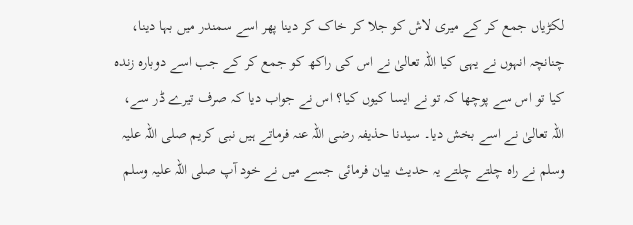لکڑیاں جمع کر کے میری لاش کو جلا کر خاک کر دینا پھر اسے سمندر میں بہا دینا، چنانچہ انہوں نے یہی کیا اللہ تعالیٰ نے اس کی راکھ کو جمع کر کے جب اسے دوبارہ زندہ کیا تو اس سے پوچھا کہ تو نے ایسا کیوں کیا؟ اس نے جواب دیا کہ صرف تیرے ڈر سے، اللہ تعالیٰ نے اسے بخش دیا۔ سیدنا حذیفہ رضی اللہ عنہ فرماتے ہیں نبی کریم صلی اللہ علیہ وسلم نے راہ چلتے چلتے یہ حدیث بیان فرمائی جسے میں نے خود آپ صلی اللہ علیہ وسلم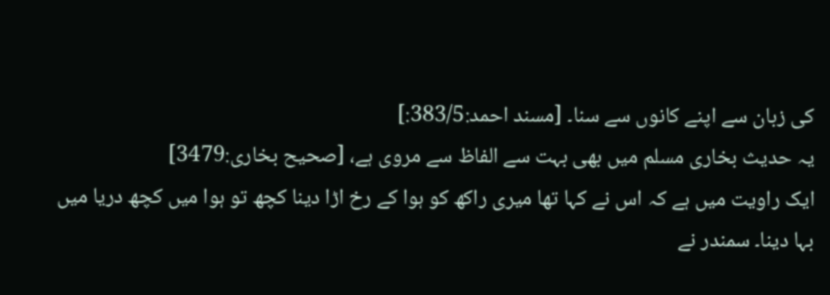کی زبان سے اپنے کانوں سے سنا۔ [مسند احمد:383/5:]
یہ حدیث بخاری مسلم میں بھی بہت سے الفاظ سے مروی ہے، [صحیح بخاری:3479]
ایک راویت میں ہے کہ اس نے کہا تھا میری راکھ کو ہوا کے رخ اڑا دینا کچھ تو ہوا میں کچھ دریا میں بہا دینا۔ سمندر نے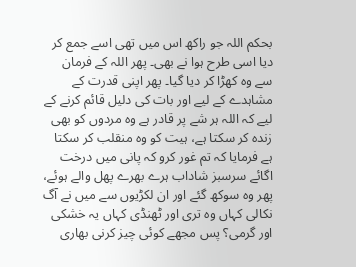بحکم اللہ جو راکھ اس میں تھی اسے جمع کر دیا اسی طرح ہوا نے بھی۔ پھر اللہ کے فرمان سے وہ کھڑا کر دیا گیا۔ پھر اپنی قدرت کے مشاہدے کے لیے اور بات کی دلیل قائم کرنے کے لیے کہ اللہ ہر شے پر قادر ہے وہ مردوں کو بھی زندہ کر سکتا ہے، ہیت کو وہ منقلب کر سکتا ہے فرمایا کہ تم غور کرو کہ پانی میں درخت اگائے سرسبز شاداب ہرے بھرے پھل والے ہوئے، پھر وہ سوکھ گئے اور ان لکڑیوں سے میں نے آگ نکالی کہاں وہ تری اور ٹھنڈی کہاں یہ خشکی اور گرمی؟ پس مجھے کوئی چیز کرنی بھاری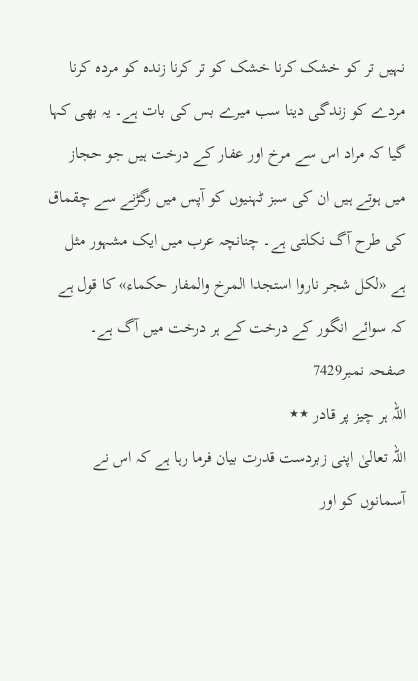نہیں تر کو خشک کرنا خشک کو تر کرنا زندہ کو مردہ کرنا مردے کو زندگی دینا سب میرے بس کی بات ہے۔ یہ بھی کہا گیا کہ مراد اس سے مرخ اور عفار کے درخت ہیں جو حجاز میں ہوتے ہیں ان کی سبز ٹہنیوں کو آپس میں رگڑنے سے چقماق کی طرح آگ نکلتی ہے۔ چنانچہ عرب میں ایک مشہور مثل ہے «لکل شجر ناروا استجدا المرخ والمفار حکماء» کا قول ہے کہ سوائے انگور کے درخت کے ہر درخت میں آگ ہے۔
صفحہ نمبر7429
اللہ ہر چیز پر قادر ٭٭
اللہ تعالیٰ اپنی زبردست قدرت بیان فرما رہا ہے کہ اس نے آسمانوں کو اور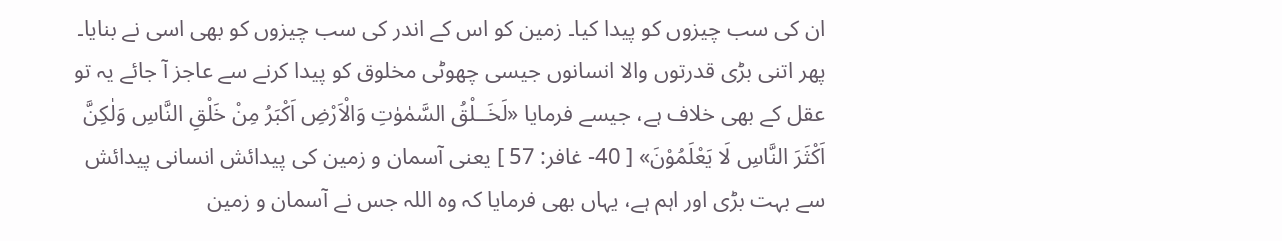ان کی سب چیزوں کو پیدا کیا۔ زمین کو اس کے اندر کی سب چیزوں کو بھی اسی نے بنایا۔ پھر اتنی بڑی قدرتوں والا انسانوں جیسی چھوٹی مخلوق کو پیدا کرنے سے عاجز آ جائے یہ تو عقل کے بھی خلاف ہے، جیسے فرمایا «لَخَــلْقُ السَّمٰوٰتِ وَالْاَرْضِ اَكْبَرُ مِنْ خَلْقِ النَّاسِ وَلٰكِنَّ اَكْثَرَ النَّاسِ لَا يَعْلَمُوْنَ» [ 40- غافر: 57 ] یعنی آسمان و زمین کی پیدائش انسانی پیدائش سے بہت بڑی اور اہم ہے، یہاں بھی فرمایا کہ وہ اللہ جس نے آسمان و زمین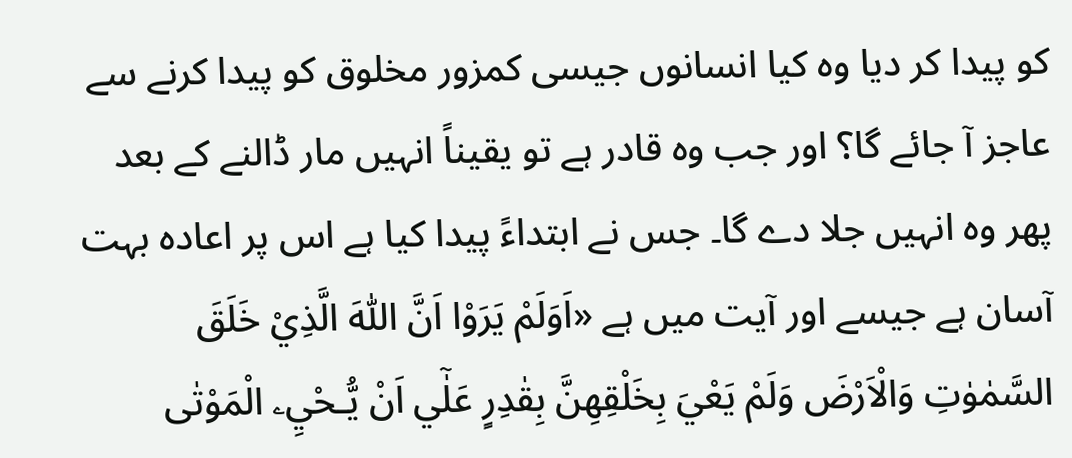کو پیدا کر دیا وہ کیا انسانوں جیسی کمزور مخلوق کو پیدا کرنے سے عاجز آ جائے گا؟ اور جب وہ قادر ہے تو یقیناً انہیں مار ڈالنے کے بعد پھر وہ انہیں جلا دے گا۔ جس نے ابتداءً پیدا کیا ہے اس پر اعادہ بہت آسان ہے جیسے اور آیت میں ہے «اَوَلَمْ يَرَوْا اَنَّ اللّٰهَ الَّذِيْ خَلَقَ السَّمٰوٰتِ وَالْاَرْضَ وَلَمْ يَعْيَ بِخَلْقِهِنَّ بِقٰدِرٍ عَلٰٓي اَنْ يُّـحْيِۦ الْمَوْتٰى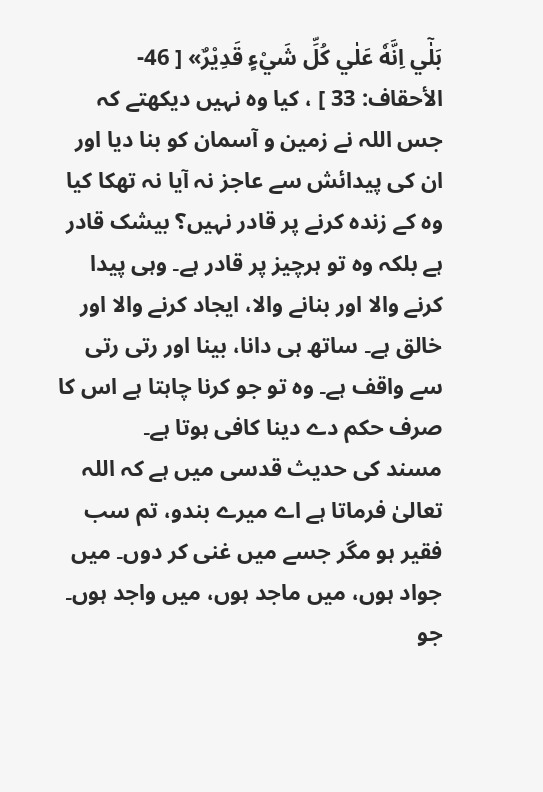بَلٰٓي اِنَّهٗ عَلٰي كُلِّ شَيْءٍ قَدِيْرٌ» [ 46- الأحقاف: 33 ] ، کیا وہ نہیں دیکھتے کہ جس اللہ نے زمین و آسمان کو بنا دیا اور ان کی پیدائش سے عاجز نہ آیا نہ تھکا کیا وہ کے زندہ کرنے پر قادر نہیں؟ بیشک قادر ہے بلکہ وہ تو ہرچیز پر قادر ہے۔ وہی پیدا کرنے والا اور بنانے والا، ایجاد کرنے والا اور خالق ہے۔ ساتھ ہی دانا، بینا اور رتی رتی سے واقف ہے۔ وہ تو جو کرنا چاہتا ہے اس کا صرف حکم دے دینا کافی ہوتا ہے۔
مسند کی حدیث قدسی میں ہے کہ اللہ تعالیٰ فرماتا ہے اے میرے بندو، تم سب فقیر ہو مگر جسے میں غنی کر دوں۔ میں جواد ہوں، میں ماجد ہوں، میں واجد ہوں۔ جو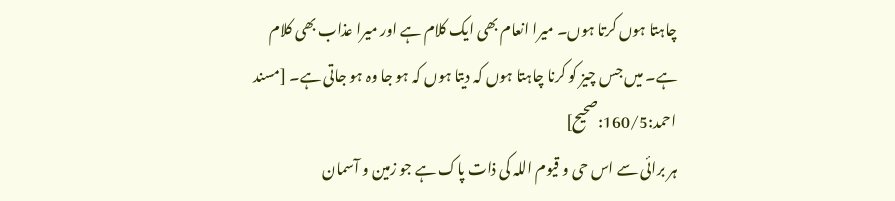چاہتا ہوں کرتا ہوں۔ میرا انعام بھی ایک کلام ہے اور میرا عذاب بھی کلام ہے۔ میں جس چیز کو کرنا چاہتا ہوں کہ دیتا ہوں کہ ہو جا وہ ہو جاتی ہے۔ [مسند احمد:160/5:صحیح]
ہر برائی سے اس حی و قیوم اللہ کی ذات پاک ہے جو زمین و آسمان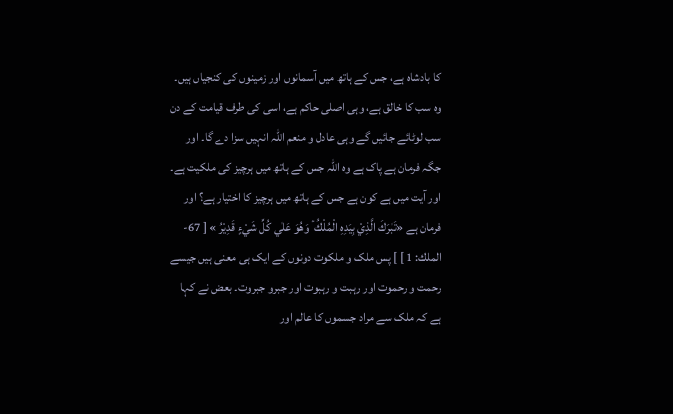کا بادشاہ ہے، جس کے ہاتھ میں آسمانوں اور زمینوں کی کنجیاں ہیں۔ وہ سب کا خالق ہے، وہی اصلی حاکم ہے، اسی کی طرف قیامت کے دن سب لوٹائے جائیں گے وہی عادل و منعم اللہ انہیں سزا دے گا۔ اور جگہ فرمان ہے پاک ہے وہ اللہ جس کے ہاتھ میں ہرچیز کی ملکیت ہے۔ اور آیت میں ہے کون ہے جس کے ہاتھ میں ہرچیز کا اختیار ہے؟ اور فرمان ہے «تَبٰرَكَ الَّذِيْ بِيَدِهِ الْمُلْكُ ۡ وَهُوَ عَلٰي كُلِّ شَيْءٍ قَدِيْرُ » [ 67- الملك: 1 ] ] پس ملک و ملکوت دونوں کے ایک ہی معنی ہیں جیسے رحمت و رحموت اور رہبت و رہبوت اور جبرو جبروت۔ بعض نے کہا ہے کہ ملک سے مراد جسموں کا عالم اور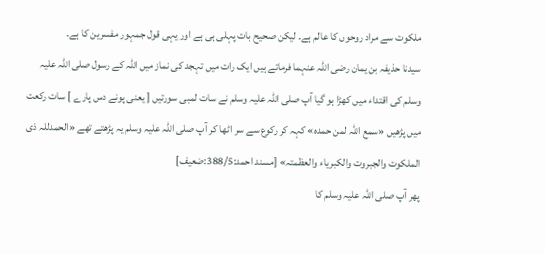ملکوت سے مراد روحوں کا عالم ہے۔ لیکن صحیح بات پہلی ہی ہے اور یہی قول جمہور مفسرین کا ہے۔
سیدنا حذیفہ بن یمان رضی اللہ عنہما فرماتے ہیں ایک رات میں تہجد کی نماز میں اللہ کے رسول صلی اللہ علیہ وسلم کی اقتداء میں کھڑا ہو گیا آپ صلی اللہ علیہ وسلم نے سات لمبی سورتیں [ یعنی پونے دس پارے ] سات رکعت میں پڑھیں «سمع اللہ لمن حمدہ» کہہ کر رکوع سے سر اٹھا کر آپ صلی اللہ علیہ وسلم یہ پڑھتے تھے «الحمدللہ ذی الملکوت والجبروت والکبریاء والعظمتہ» [مسند احمد:388/5:ضعیف]
پھر آپ صلی اللہ علیہ وسلم کا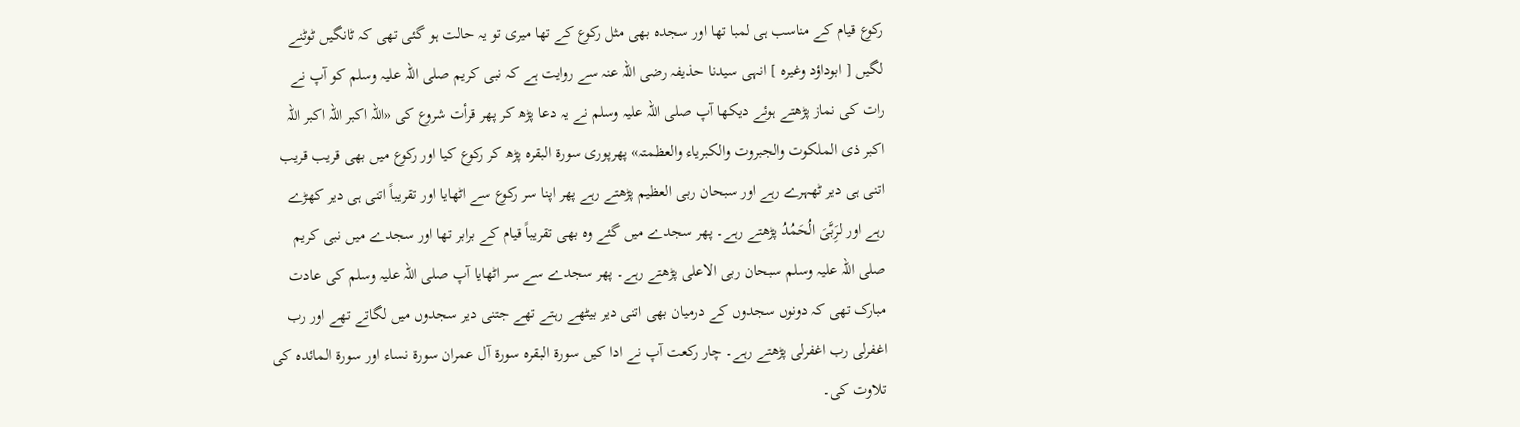رکوع قیام کے مناسب ہی لمبا تھا اور سجدہ بھی مثل رکوع کے تھا میری تو یہ حالت ہو گئی تھی کہ ٹانگیں ٹوٹنے لگیں [ ابوداؤد وغیرہ ] انہی سیدنا حذیفہ رضی اللہ عنہ سے روایت ہے کہ نبی کریم صلی اللہ علیہ وسلم کو آپ نے رات کی نماز پڑھتے ہوئے دیکھا آپ صلی اللہ علیہ وسلم نے یہ دعا پڑھ کر پھر قرأت شروع کی «اللہ اکبر اللہ اکبر اللہ اکبر ذی الملکوت والجبروت والکبریاء والعظمتہ» پھرپوری سورۃ البقرہ پڑھ کر رکوع کیا اور رکوع میں بھی قریب قریب اتنی ہی دیر ٹھہرے رہے اور سبحان ربی العظیم پڑھتے رہے پھر اپنا سر رکوع سے اٹھایا اور تقریباً اتنی ہی دیر کھڑے رہے اور لرَِبَّیَ الُحَمُدُ پڑھتے رہے۔ پھر سجدے میں گئے وہ بھی تقریباً قیام کے برابر تھا اور سجدے میں نبی کریم صلی اللہ علیہ وسلم سبحان ربی الاعلی پڑھتے رہے۔ پھر سجدے سے سر اٹھایا آپ صلی اللہ علیہ وسلم کی عادت مبارک تھی کہ دونوں سجدوں کے درمیان بھی اتنی دیر بیٹھے رہتے تھے جتنی دیر سجدوں میں لگاتے تھے اور رب اغفرلی رب اغفرلی پڑھتے رہے۔ چار رکعت آپ نے ادا کیں سورۃ البقرہ سورۃ آل عمران سورۃ نساء اور سورۃ المائدہ کی تلاوت کی۔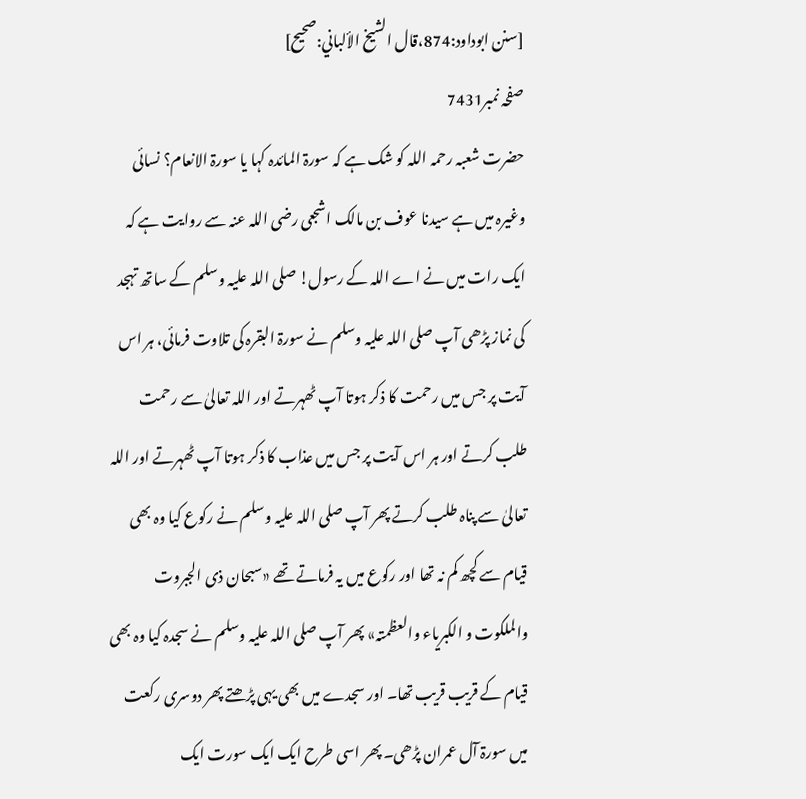[سنن ابوداود:874،قال الشيخ الألباني:صحیح]
صفحہ نمبر7431
حضرت شعبہ رحمہ اللہ کو شک ہے کہ سورۃ المائدہ کہا یا سورۃ الانعام؟ نسائی وغیرہ میں ہے سیدنا عوف بن مالک اشجعی رضی اللہ عنہ سے روایت ہے کہ ایک رات میں نے اے اللہ کے رسول! صلی اللہ علیہ وسلم کے ساتھ تہجد کی نماز پڑھی آپ صلی اللہ علیہ وسلم نے سورۃ البقرہ کی تلاوت فرمائی، ہر اس آیت پر جس میں رحمت کا ذکر ہوتا آپ ٹھہرتے اور اللہ تعالیٰ سے رحمت طلب کرتے اور ہر اس آیت پر جس میں عذاب کا ذکر ہوتا آپ ٹھہرتے اور اللہ تعالیٰ سے پناہ طلب کرتے پھر آپ صلی اللہ علیہ وسلم نے رکوع کیا وہ بھی قیام سے کچھ کم نہ تھا اور رکوع میں یہ فرماتے تھے «سبحان ذی الجبروت والملکوت و الکبریاء والعظمتہ» پھر آپ صلی اللہ علیہ وسلم نے سجدہ کیا وہ بھی قیام کے قریب قریب تھا۔ اور سجدے میں بھی یہی پڑھتے پھر دوسری رکعت میں سورۃ آل عمران پڑھی۔ پھر اسی طرح ایک ایک سورت ایک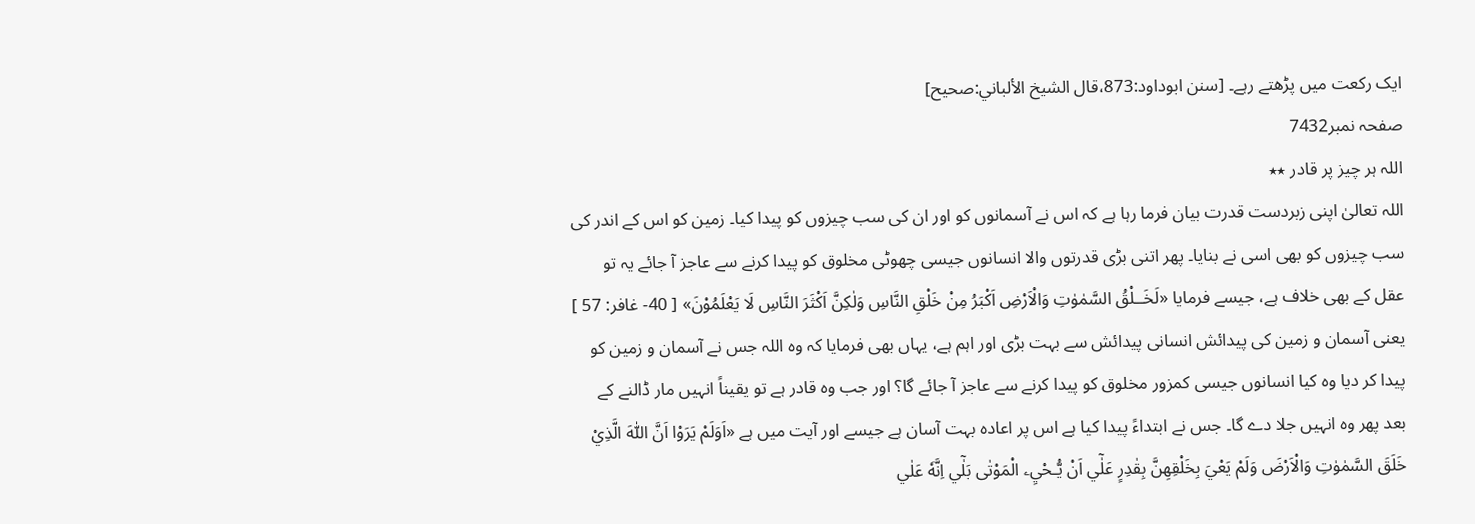ایک رکعت میں پڑھتے رہے۔ [سنن ابوداود:873،قال الشيخ الألباني:صحیح]
صفحہ نمبر7432
اللہ ہر چیز پر قادر ٭٭
اللہ تعالیٰ اپنی زبردست قدرت بیان فرما رہا ہے کہ اس نے آسمانوں کو اور ان کی سب چیزوں کو پیدا کیا۔ زمین کو اس کے اندر کی سب چیزوں کو بھی اسی نے بنایا۔ پھر اتنی بڑی قدرتوں والا انسانوں جیسی چھوٹی مخلوق کو پیدا کرنے سے عاجز آ جائے یہ تو عقل کے بھی خلاف ہے، جیسے فرمایا «لَخَــلْقُ السَّمٰوٰتِ وَالْاَرْضِ اَكْبَرُ مِنْ خَلْقِ النَّاسِ وَلٰكِنَّ اَكْثَرَ النَّاسِ لَا يَعْلَمُوْنَ» [ 40- غافر: 57 ] یعنی آسمان و زمین کی پیدائش انسانی پیدائش سے بہت بڑی اور اہم ہے، یہاں بھی فرمایا کہ وہ اللہ جس نے آسمان و زمین کو پیدا کر دیا وہ کیا انسانوں جیسی کمزور مخلوق کو پیدا کرنے سے عاجز آ جائے گا؟ اور جب وہ قادر ہے تو یقیناً انہیں مار ڈالنے کے بعد پھر وہ انہیں جلا دے گا۔ جس نے ابتداءً پیدا کیا ہے اس پر اعادہ بہت آسان ہے جیسے اور آیت میں ہے «اَوَلَمْ يَرَوْا اَنَّ اللّٰهَ الَّذِيْ خَلَقَ السَّمٰوٰتِ وَالْاَرْضَ وَلَمْ يَعْيَ بِخَلْقِهِنَّ بِقٰدِرٍ عَلٰٓي اَنْ يُّـحْيِۦ الْمَوْتٰى بَلٰٓي اِنَّهٗ عَلٰي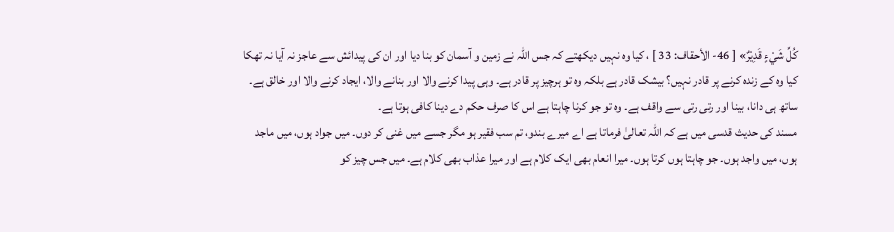كُلِّ شَيْءٍ قَدِيْرٌ» [ 46- الأحقاف: 33 ] ، کیا وہ نہیں دیکھتے کہ جس اللہ نے زمین و آسمان کو بنا دیا اور ان کی پیدائش سے عاجز نہ آیا نہ تھکا کیا وہ کے زندہ کرنے پر قادر نہیں؟ بیشک قادر ہے بلکہ وہ تو ہرچیز پر قادر ہے۔ وہی پیدا کرنے والا اور بنانے والا، ایجاد کرنے والا اور خالق ہے۔ ساتھ ہی دانا، بینا اور رتی رتی سے واقف ہے۔ وہ تو جو کرنا چاہتا ہے اس کا صرف حکم دے دینا کافی ہوتا ہے۔
مسند کی حدیث قدسی میں ہے کہ اللہ تعالیٰ فرماتا ہے اے میرے بندو، تم سب فقیر ہو مگر جسے میں غنی کر دوں۔ میں جواد ہوں، میں ماجد ہوں، میں واجد ہوں۔ جو چاہتا ہوں کرتا ہوں۔ میرا انعام بھی ایک کلام ہے اور میرا عذاب بھی کلام ہے۔ میں جس چیز کو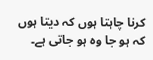کرنا چاہتا ہوں کہ دیتا ہوں کہ ہو جا وہ ہو جاتی ہے۔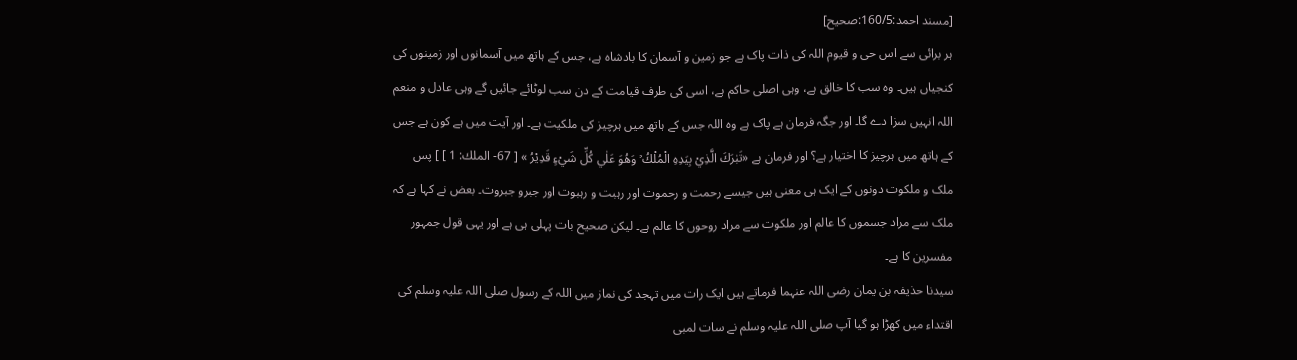[مسند احمد:160/5:صحیح]
ہر برائی سے اس حی و قیوم اللہ کی ذات پاک ہے جو زمین و آسمان کا بادشاہ ہے، جس کے ہاتھ میں آسمانوں اور زمینوں کی کنجیاں ہیں۔ وہ سب کا خالق ہے، وہی اصلی حاکم ہے، اسی کی طرف قیامت کے دن سب لوٹائے جائیں گے وہی عادل و منعم اللہ انہیں سزا دے گا۔ اور جگہ فرمان ہے پاک ہے وہ اللہ جس کے ہاتھ میں ہرچیز کی ملکیت ہے۔ اور آیت میں ہے کون ہے جس کے ہاتھ میں ہرچیز کا اختیار ہے؟ اور فرمان ہے «تَبٰرَكَ الَّذِيْ بِيَدِهِ الْمُلْكُ ۡ وَهُوَ عَلٰي كُلِّ شَيْءٍ قَدِيْرُ » [ 67- الملك: 1 ] ] پس ملک و ملکوت دونوں کے ایک ہی معنی ہیں جیسے رحمت و رحموت اور رہبت و رہبوت اور جبرو جبروت۔ بعض نے کہا ہے کہ ملک سے مراد جسموں کا عالم اور ملکوت سے مراد روحوں کا عالم ہے۔ لیکن صحیح بات پہلی ہی ہے اور یہی قول جمہور مفسرین کا ہے۔
سیدنا حذیفہ بن یمان رضی اللہ عنہما فرماتے ہیں ایک رات میں تہجد کی نماز میں اللہ کے رسول صلی اللہ علیہ وسلم کی اقتداء میں کھڑا ہو گیا آپ صلی اللہ علیہ وسلم نے سات لمبی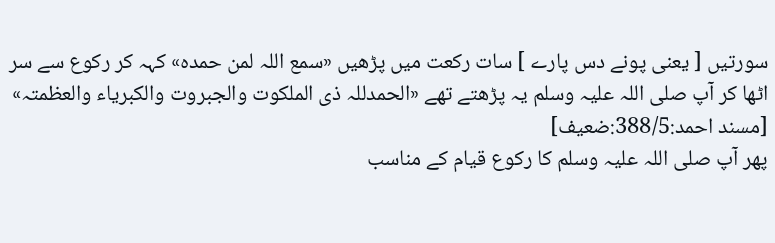سورتیں [ یعنی پونے دس پارے ] سات رکعت میں پڑھیں «سمع اللہ لمن حمدہ» کہہ کر رکوع سے سر اٹھا کر آپ صلی اللہ علیہ وسلم یہ پڑھتے تھے «الحمدللہ ذی الملکوت والجبروت والکبریاء والعظمتہ» [مسند احمد:388/5:ضعیف]
پھر آپ صلی اللہ علیہ وسلم کا رکوع قیام کے مناسب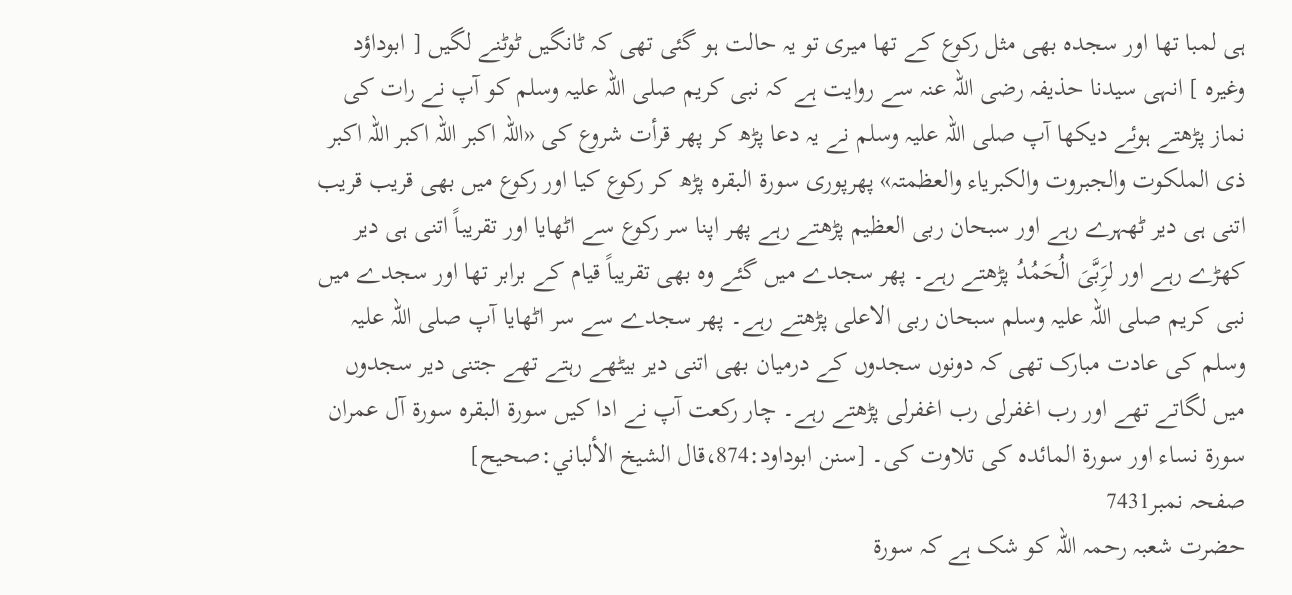ہی لمبا تھا اور سجدہ بھی مثل رکوع کے تھا میری تو یہ حالت ہو گئی تھی کہ ٹانگیں ٹوٹنے لگیں [ ابوداؤد وغیرہ ] انہی سیدنا حذیفہ رضی اللہ عنہ سے روایت ہے کہ نبی کریم صلی اللہ علیہ وسلم کو آپ نے رات کی نماز پڑھتے ہوئے دیکھا آپ صلی اللہ علیہ وسلم نے یہ دعا پڑھ کر پھر قرأت شروع کی «اللہ اکبر اللہ اکبر اللہ اکبر ذی الملکوت والجبروت والکبریاء والعظمتہ» پھرپوری سورۃ البقرہ پڑھ کر رکوع کیا اور رکوع میں بھی قریب قریب اتنی ہی دیر ٹھہرے رہے اور سبحان ربی العظیم پڑھتے رہے پھر اپنا سر رکوع سے اٹھایا اور تقریباً اتنی ہی دیر کھڑے رہے اور لرَِبَّیَ الُحَمُدُ پڑھتے رہے۔ پھر سجدے میں گئے وہ بھی تقریباً قیام کے برابر تھا اور سجدے میں نبی کریم صلی اللہ علیہ وسلم سبحان ربی الاعلی پڑھتے رہے۔ پھر سجدے سے سر اٹھایا آپ صلی اللہ علیہ وسلم کی عادت مبارک تھی کہ دونوں سجدوں کے درمیان بھی اتنی دیر بیٹھے رہتے تھے جتنی دیر سجدوں میں لگاتے تھے اور رب اغفرلی رب اغفرلی پڑھتے رہے۔ چار رکعت آپ نے ادا کیں سورۃ البقرہ سورۃ آل عمران سورۃ نساء اور سورۃ المائدہ کی تلاوت کی۔ [سنن ابوداود:874،قال الشيخ الألباني:صحیح]
صفحہ نمبر7431
حضرت شعبہ رحمہ اللہ کو شک ہے کہ سورۃ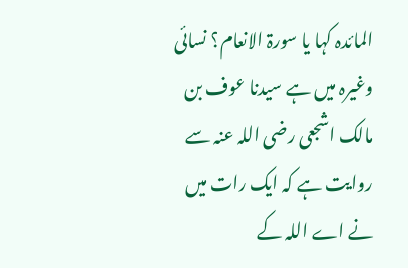المائدہ کہا یا سورۃ الانعام؟ نسائی وغیرہ میں ہے سیدنا عوف بن مالک اشجعی رضی اللہ عنہ سے روایت ہے کہ ایک رات میں نے اے اللہ کے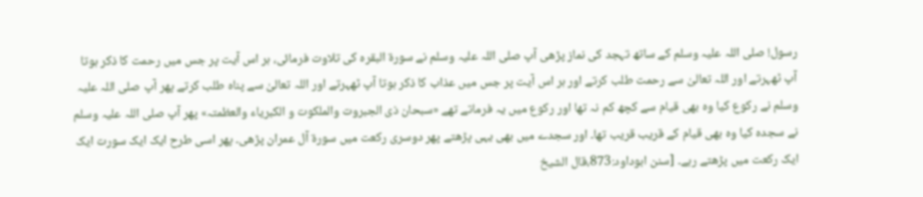رسول! صلی اللہ علیہ وسلم کے ساتھ تہجد کی نماز پڑھی آپ صلی اللہ علیہ وسلم نے سورۃ البقرہ کی تلاوت فرمائی، ہر اس آیت پر جس میں رحمت کا ذکر ہوتا آپ ٹھہرتے اور اللہ تعالیٰ سے رحمت طلب کرتے اور ہر اس آیت پر جس میں عذاب کا ذکر ہوتا آپ ٹھہرتے اور اللہ تعالیٰ سے پناہ طلب کرتے پھر آپ صلی اللہ علیہ وسلم نے رکوع کیا وہ بھی قیام سے کچھ کم نہ تھا اور رکوع میں یہ فرماتے تھے «سبحان ذی الجبروت والملکوت و الکبریاء والعظمتہ» پھر آپ صلی اللہ علیہ وسلم نے سجدہ کیا وہ بھی قیام کے قریب قریب تھا۔ اور سجدے میں بھی یہی پڑھتے پھر دوسری رکعت میں سورۃ آل عمران پڑھی۔ پھر اسی طرح ایک ایک سورت ایک ایک رکعت میں پڑھتے رہے۔ [سنن ابوداود:873،قال الشيخ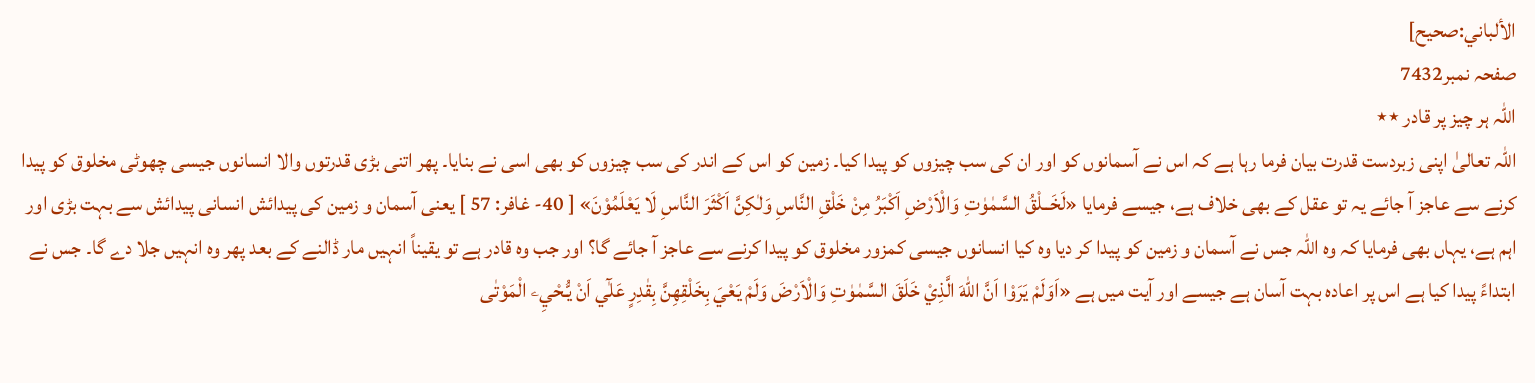الألباني:صحیح]
صفحہ نمبر7432
اللہ ہر چیز پر قادر ٭٭
اللہ تعالیٰ اپنی زبردست قدرت بیان فرما رہا ہے کہ اس نے آسمانوں کو اور ان کی سب چیزوں کو پیدا کیا۔ زمین کو اس کے اندر کی سب چیزوں کو بھی اسی نے بنایا۔ پھر اتنی بڑی قدرتوں والا انسانوں جیسی چھوٹی مخلوق کو پیدا کرنے سے عاجز آ جائے یہ تو عقل کے بھی خلاف ہے، جیسے فرمایا «لَخَــلْقُ السَّمٰوٰتِ وَالْاَرْضِ اَكْبَرُ مِنْ خَلْقِ النَّاسِ وَلٰكِنَّ اَكْثَرَ النَّاسِ لَا يَعْلَمُوْنَ» [ 40- غافر: 57 ] یعنی آسمان و زمین کی پیدائش انسانی پیدائش سے بہت بڑی اور اہم ہے، یہاں بھی فرمایا کہ وہ اللہ جس نے آسمان و زمین کو پیدا کر دیا وہ کیا انسانوں جیسی کمزور مخلوق کو پیدا کرنے سے عاجز آ جائے گا؟ اور جب وہ قادر ہے تو یقیناً انہیں مار ڈالنے کے بعد پھر وہ انہیں جلا دے گا۔ جس نے ابتداءً پیدا کیا ہے اس پر اعادہ بہت آسان ہے جیسے اور آیت میں ہے «اَوَلَمْ يَرَوْا اَنَّ اللّٰهَ الَّذِيْ خَلَقَ السَّمٰوٰتِ وَالْاَرْضَ وَلَمْ يَعْيَ بِخَلْقِهِنَّ بِقٰدِرٍ عَلٰٓي اَنْ يُّـحْيِۦ الْمَوْتٰى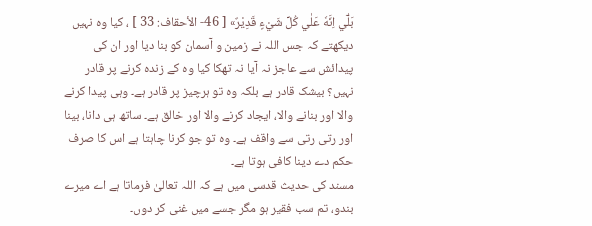بَلٰٓي اِنَّهٗ عَلٰي كُلِّ شَيْءٍ قَدِيْرٌ» [ 46- الأحقاف: 33 ] ، کیا وہ نہیں دیکھتے کہ جس اللہ نے زمین و آسمان کو بنا دیا اور ان کی پیدائش سے عاجز نہ آیا نہ تھکا کیا وہ کے زندہ کرنے پر قادر نہیں؟ بیشک قادر ہے بلکہ وہ تو ہرچیز پر قادر ہے۔ وہی پیدا کرنے والا اور بنانے والا، ایجاد کرنے والا اور خالق ہے۔ ساتھ ہی دانا، بینا اور رتی رتی سے واقف ہے۔ وہ تو جو کرنا چاہتا ہے اس کا صرف حکم دے دینا کافی ہوتا ہے۔
مسند کی حدیث قدسی میں ہے کہ اللہ تعالیٰ فرماتا ہے اے میرے بندو، تم سب فقیر ہو مگر جسے میں غنی کر دوں۔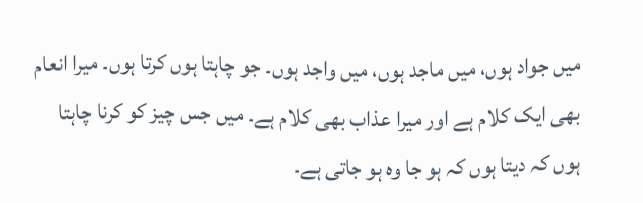میں جواد ہوں، میں ماجد ہوں، میں واجد ہوں۔ جو چاہتا ہوں کرتا ہوں۔ میرا انعام بھی ایک کلام ہے اور میرا عذاب بھی کلام ہے۔ میں جس چیز کو کرنا چاہتا ہوں کہ دیتا ہوں کہ ہو جا وہ ہو جاتی ہے۔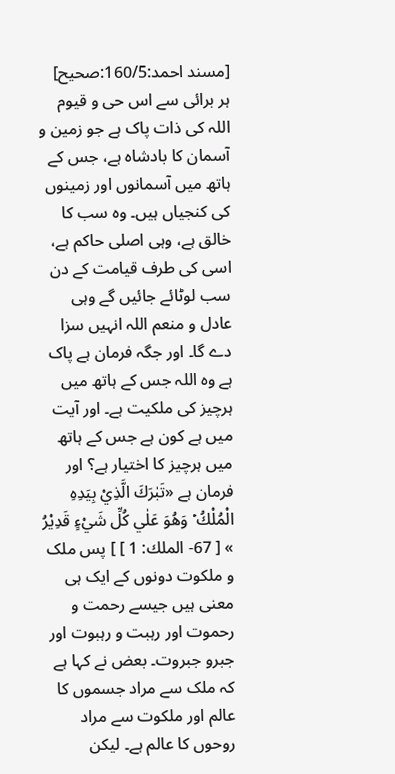[مسند احمد:160/5:صحیح]
ہر برائی سے اس حی و قیوم اللہ کی ذات پاک ہے جو زمین و آسمان کا بادشاہ ہے، جس کے ہاتھ میں آسمانوں اور زمینوں کی کنجیاں ہیں۔ وہ سب کا خالق ہے، وہی اصلی حاکم ہے، اسی کی طرف قیامت کے دن سب لوٹائے جائیں گے وہی عادل و منعم اللہ انہیں سزا دے گا۔ اور جگہ فرمان ہے پاک ہے وہ اللہ جس کے ہاتھ میں ہرچیز کی ملکیت ہے۔ اور آیت میں ہے کون ہے جس کے ہاتھ میں ہرچیز کا اختیار ہے؟ اور فرمان ہے «تَبٰرَكَ الَّذِيْ بِيَدِهِ الْمُلْكُ ۡ وَهُوَ عَلٰي كُلِّ شَيْءٍ قَدِيْرُ » [ 67- الملك: 1 ] ] پس ملک و ملکوت دونوں کے ایک ہی معنی ہیں جیسے رحمت و رحموت اور رہبت و رہبوت اور جبرو جبروت۔ بعض نے کہا ہے کہ ملک سے مراد جسموں کا عالم اور ملکوت سے مراد روحوں کا عالم ہے۔ لیکن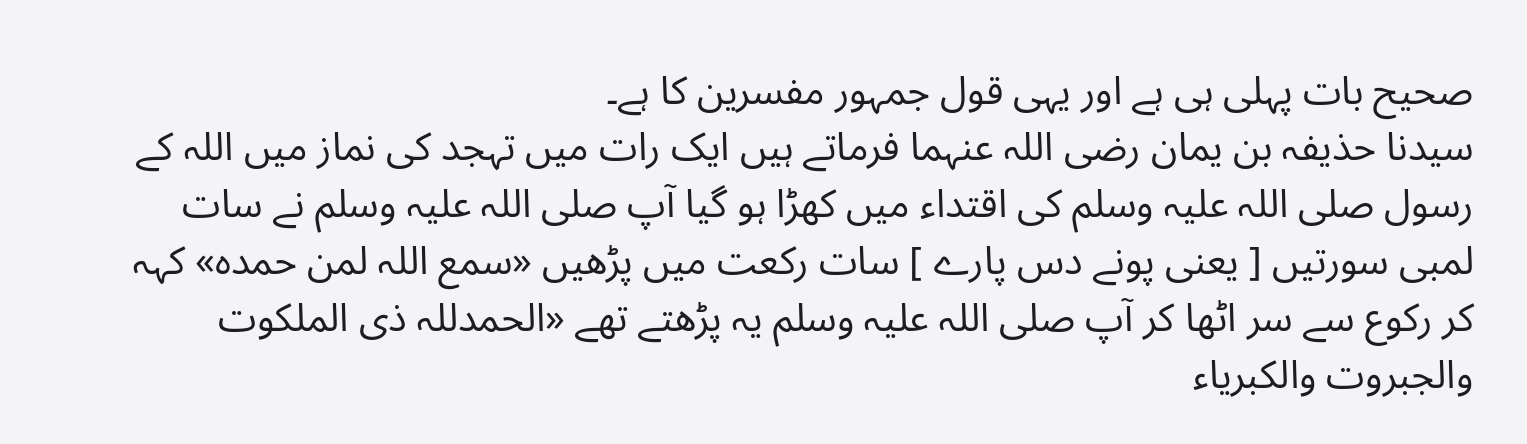صحیح بات پہلی ہی ہے اور یہی قول جمہور مفسرین کا ہے۔
سیدنا حذیفہ بن یمان رضی اللہ عنہما فرماتے ہیں ایک رات میں تہجد کی نماز میں اللہ کے رسول صلی اللہ علیہ وسلم کی اقتداء میں کھڑا ہو گیا آپ صلی اللہ علیہ وسلم نے سات لمبی سورتیں [ یعنی پونے دس پارے ] سات رکعت میں پڑھیں «سمع اللہ لمن حمدہ» کہہ کر رکوع سے سر اٹھا کر آپ صلی اللہ علیہ وسلم یہ پڑھتے تھے «الحمدللہ ذی الملکوت والجبروت والکبریاء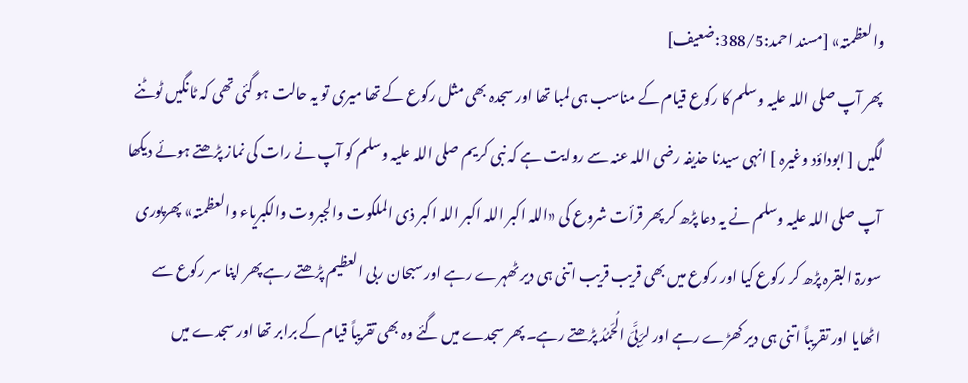والعظمتہ» [مسند احمد:388/5:ضعیف]
پھر آپ صلی اللہ علیہ وسلم کا رکوع قیام کے مناسب ہی لمبا تھا اور سجدہ بھی مثل رکوع کے تھا میری تو یہ حالت ہو گئی تھی کہ ٹانگیں ٹوٹنے لگیں [ ابوداؤد وغیرہ ] انہی سیدنا حذیفہ رضی اللہ عنہ سے روایت ہے کہ نبی کریم صلی اللہ علیہ وسلم کو آپ نے رات کی نماز پڑھتے ہوئے دیکھا آپ صلی اللہ علیہ وسلم نے یہ دعا پڑھ کر پھر قرأت شروع کی «اللہ اکبر اللہ اکبر اللہ اکبر ذی الملکوت والجبروت والکبریاء والعظمتہ» پھرپوری سورۃ البقرہ پڑھ کر رکوع کیا اور رکوع میں بھی قریب قریب اتنی ہی دیر ٹھہرے رہے اور سبحان ربی العظیم پڑھتے رہے پھر اپنا سر رکوع سے اٹھایا اور تقریباً اتنی ہی دیر کھڑے رہے اور لرَِبَّیَ الُحَمُدُ پڑھتے رہے۔ پھر سجدے میں گئے وہ بھی تقریباً قیام کے برابر تھا اور سجدے میں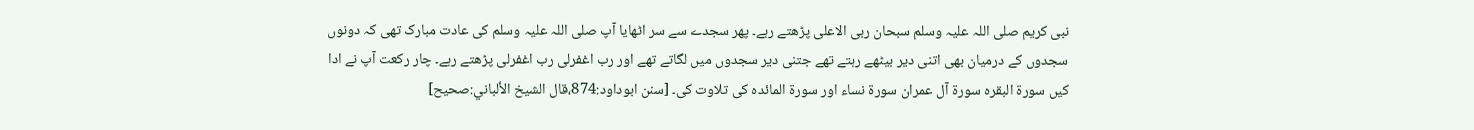نبی کریم صلی اللہ علیہ وسلم سبحان ربی الاعلی پڑھتے رہے۔ پھر سجدے سے سر اٹھایا آپ صلی اللہ علیہ وسلم کی عادت مبارک تھی کہ دونوں سجدوں کے درمیان بھی اتنی دیر بیٹھے رہتے تھے جتنی دیر سجدوں میں لگاتے تھے اور رب اغفرلی رب اغفرلی پڑھتے رہے۔ چار رکعت آپ نے ادا کیں سورۃ البقرہ سورۃ آل عمران سورۃ نساء اور سورۃ المائدہ کی تلاوت کی۔ [سنن ابوداود:874،قال الشيخ الألباني:صحیح]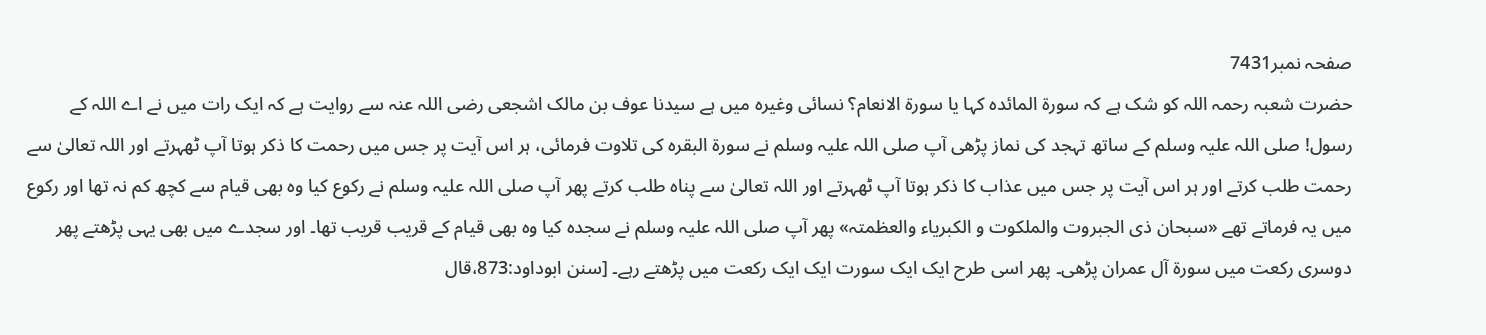صفحہ نمبر7431
حضرت شعبہ رحمہ اللہ کو شک ہے کہ سورۃ المائدہ کہا یا سورۃ الانعام؟ نسائی وغیرہ میں ہے سیدنا عوف بن مالک اشجعی رضی اللہ عنہ سے روایت ہے کہ ایک رات میں نے اے اللہ کے رسول! صلی اللہ علیہ وسلم کے ساتھ تہجد کی نماز پڑھی آپ صلی اللہ علیہ وسلم نے سورۃ البقرہ کی تلاوت فرمائی، ہر اس آیت پر جس میں رحمت کا ذکر ہوتا آپ ٹھہرتے اور اللہ تعالیٰ سے رحمت طلب کرتے اور ہر اس آیت پر جس میں عذاب کا ذکر ہوتا آپ ٹھہرتے اور اللہ تعالیٰ سے پناہ طلب کرتے پھر آپ صلی اللہ علیہ وسلم نے رکوع کیا وہ بھی قیام سے کچھ کم نہ تھا اور رکوع میں یہ فرماتے تھے «سبحان ذی الجبروت والملکوت و الکبریاء والعظمتہ» پھر آپ صلی اللہ علیہ وسلم نے سجدہ کیا وہ بھی قیام کے قریب قریب تھا۔ اور سجدے میں بھی یہی پڑھتے پھر دوسری رکعت میں سورۃ آل عمران پڑھی۔ پھر اسی طرح ایک ایک سورت ایک ایک رکعت میں پڑھتے رہے۔ [سنن ابوداود:873،قال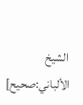الشيخ الألباني:صحیح]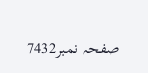صفحہ نمبر7432